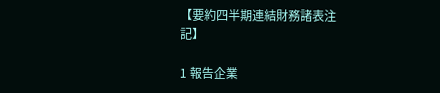【要約四半期連結財務諸表注記】

1 報告企業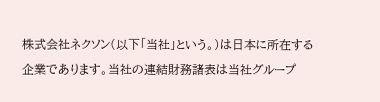株式会社ネクソン(以下「当社」という。)は日本に所在する企業であります。当社の連結財務諸表は当社グループ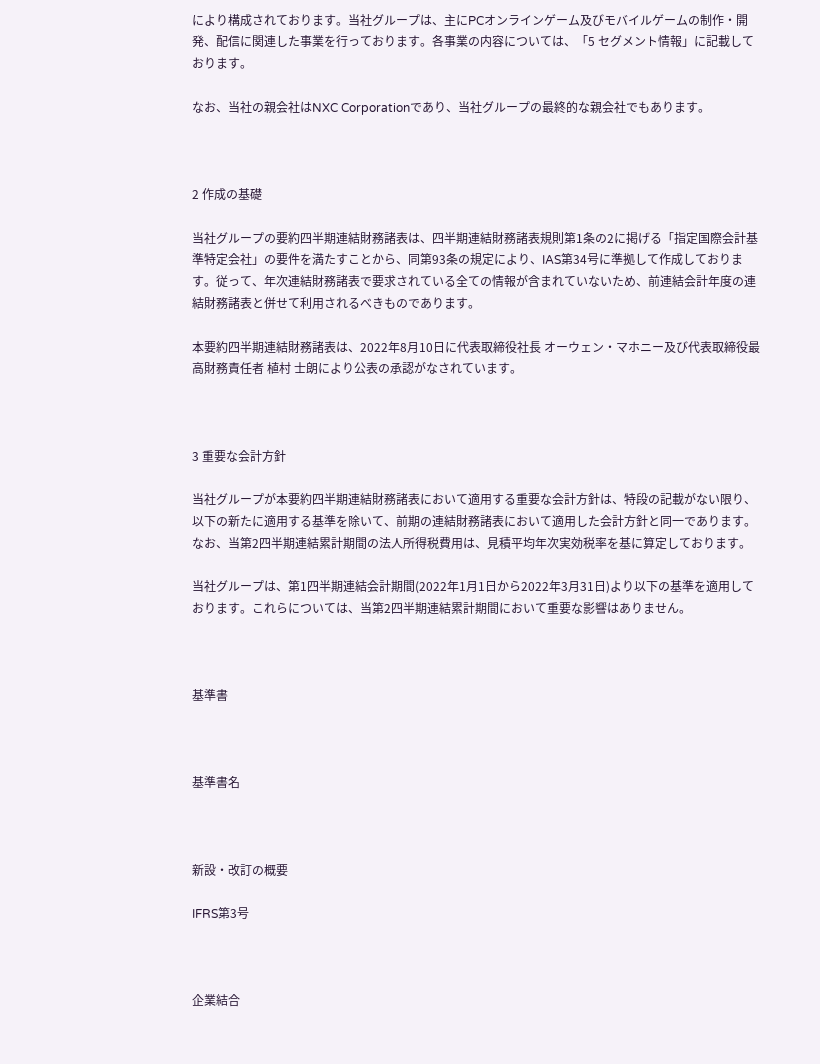により構成されております。当社グループは、主にPCオンラインゲーム及びモバイルゲームの制作・開発、配信に関連した事業を行っております。各事業の内容については、「5 セグメント情報」に記載しております。

なお、当社の親会社はNXC Corporationであり、当社グループの最終的な親会社でもあります。



2 作成の基礎

当社グループの要約四半期連結財務諸表は、四半期連結財務諸表規則第1条の2に掲げる「指定国際会計基準特定会社」の要件を満たすことから、同第93条の規定により、IAS第34号に準拠して作成しております。従って、年次連結財務諸表で要求されている全ての情報が含まれていないため、前連結会計年度の連結財務諸表と併せて利用されるべきものであります。

本要約四半期連結財務諸表は、2022年8月10日に代表取締役社長 オーウェン・マホニー及び代表取締役最高財務責任者 植村 士朗により公表の承認がなされています。



3 重要な会計方針

当社グループが本要約四半期連結財務諸表において適用する重要な会計方針は、特段の記載がない限り、以下の新たに適用する基準を除いて、前期の連結財務諸表において適用した会計方針と同一であります。なお、当第2四半期連結累計期間の法人所得税費用は、見積平均年次実効税率を基に算定しております。

当社グループは、第1四半期連結会計期間(2022年1月1日から2022年3月31日)より以下の基準を適用しております。これらについては、当第2四半期連結累計期間において重要な影響はありません。



基準書



基準書名



新設・改訂の概要

IFRS第3号



企業結合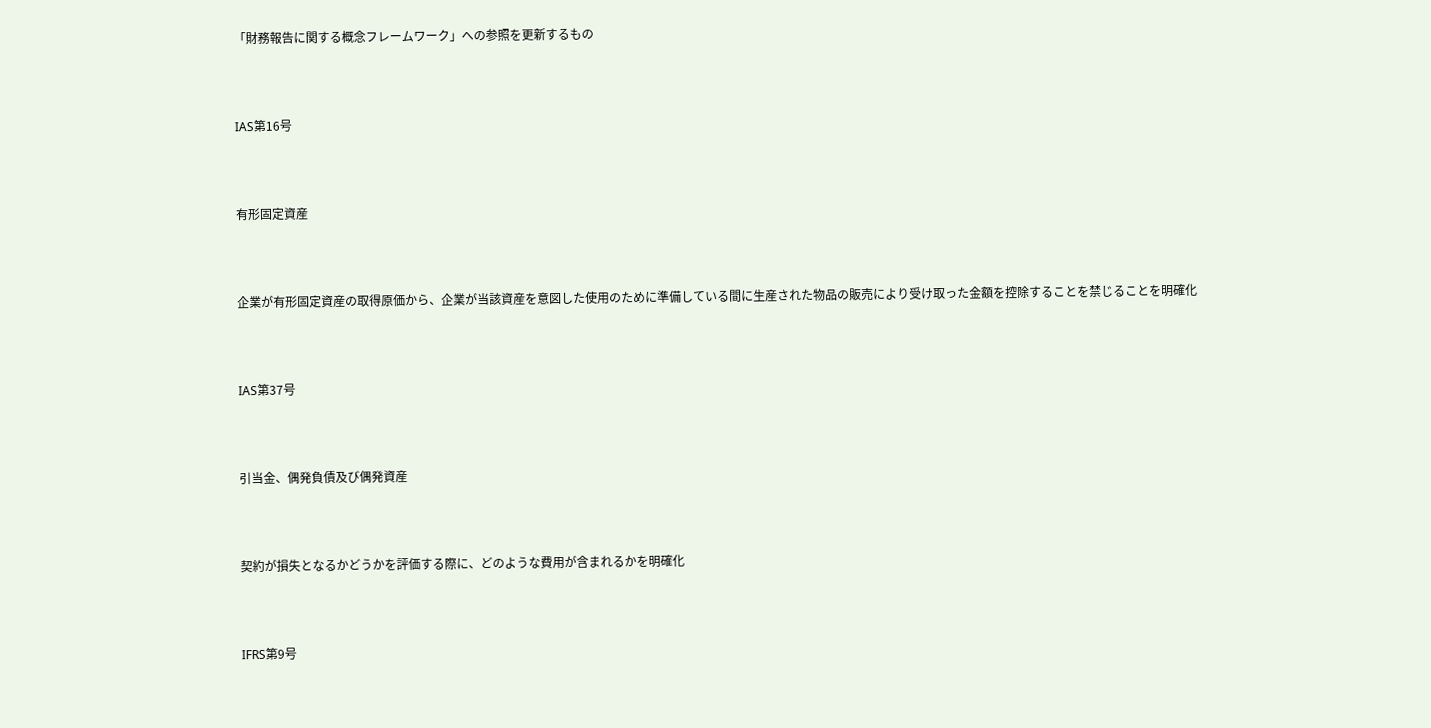「財務報告に関する概念フレームワーク」への参照を更新するもの



IAS第16号



有形固定資産



企業が有形固定資産の取得原価から、企業が当該資産を意図した使用のために準備している間に生産された物品の販売により受け取った金額を控除することを禁じることを明確化



IAS第37号



引当金、偶発負債及び偶発資産



契約が損失となるかどうかを評価する際に、どのような費用が含まれるかを明確化



IFRS第9号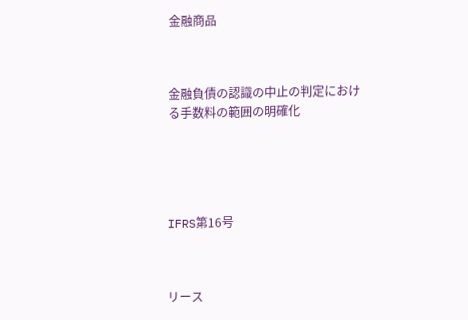金融商品



金融負債の認識の中止の判定における手数料の範囲の明確化





IFRS第16号



リース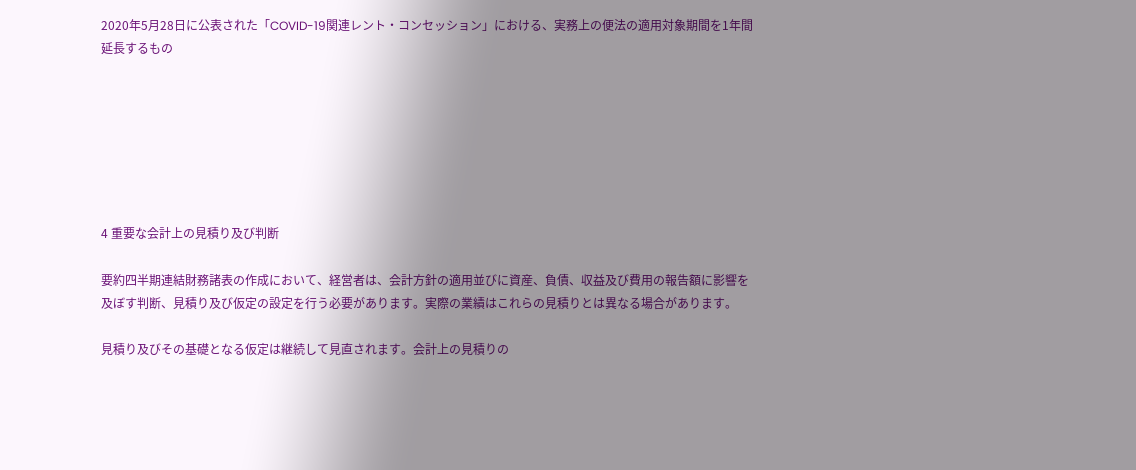2020年5月28日に公表された「COVID-19関連レント・コンセッション」における、実務上の便法の適用対象期間を1年間延長するもの







4 重要な会計上の見積り及び判断

要約四半期連結財務諸表の作成において、経営者は、会計方針の適用並びに資産、負債、収益及び費用の報告額に影響を及ぼす判断、見積り及び仮定の設定を行う必要があります。実際の業績はこれらの見積りとは異なる場合があります。

見積り及びその基礎となる仮定は継続して見直されます。会計上の見積りの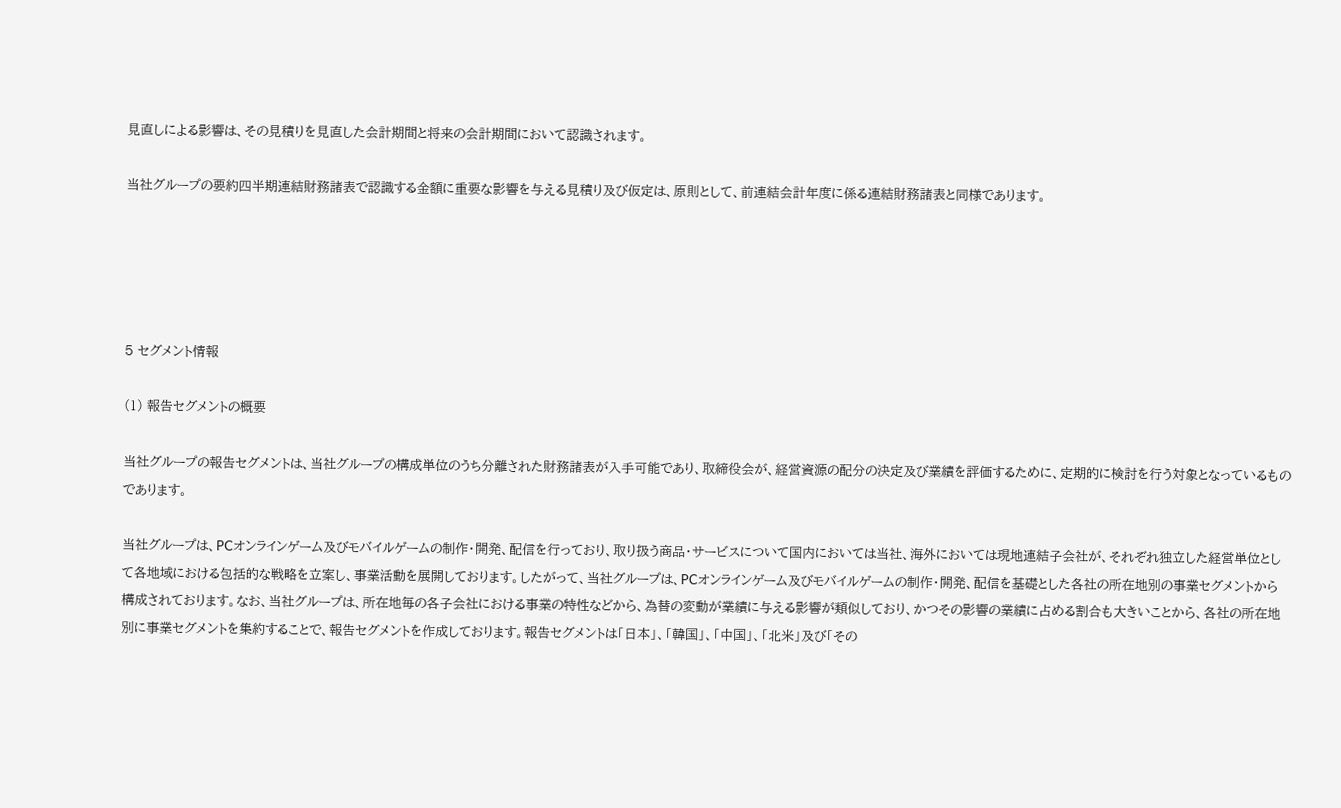見直しによる影響は、その見積りを見直した会計期間と将来の会計期間において認識されます。

当社グループの要約四半期連結財務諸表で認識する金額に重要な影響を与える見積り及び仮定は、原則として、前連結会計年度に係る連結財務諸表と同様であります。





5 セグメント情報

(1) 報告セグメントの概要

当社グループの報告セグメントは、当社グループの構成単位のうち分離された財務諸表が入手可能であり、取締役会が、経営資源の配分の決定及び業績を評価するために、定期的に検討を行う対象となっているものであります。

当社グループは、PCオンラインゲーム及びモバイルゲームの制作・開発、配信を行っており、取り扱う商品・サービスについて国内においては当社、海外においては現地連結子会社が、それぞれ独立した経営単位として各地域における包括的な戦略を立案し、事業活動を展開しております。したがって、当社グループは、PCオンラインゲーム及びモバイルゲームの制作・開発、配信を基礎とした各社の所在地別の事業セグメントから構成されております。なお、当社グループは、所在地毎の各子会社における事業の特性などから、為替の変動が業績に与える影響が類似しており、かつその影響の業績に占める割合も大きいことから、各社の所在地別に事業セグメントを集約することで、報告セグメントを作成しております。報告セグメントは「日本」、「韓国」、「中国」、「北米」及び「その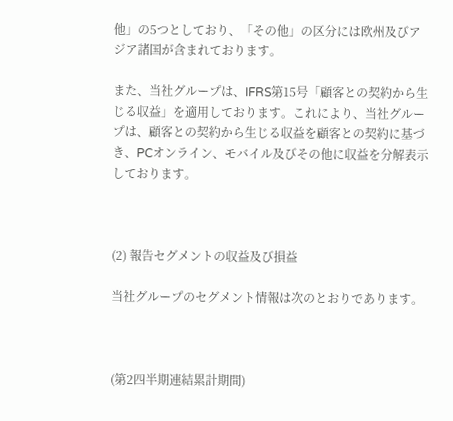他」の5つとしており、「その他」の区分には欧州及びアジア諸国が含まれております。

また、当社グループは、IFRS第15号「顧客との契約から生じる収益」を適用しております。これにより、当社グループは、顧客との契約から生じる収益を顧客との契約に基づき、PCオンライン、モバイル及びその他に収益を分解表示しております。



(2) 報告セグメントの収益及び損益

当社グループのセグメント情報は次のとおりであります。



(第2四半期連結累計期間)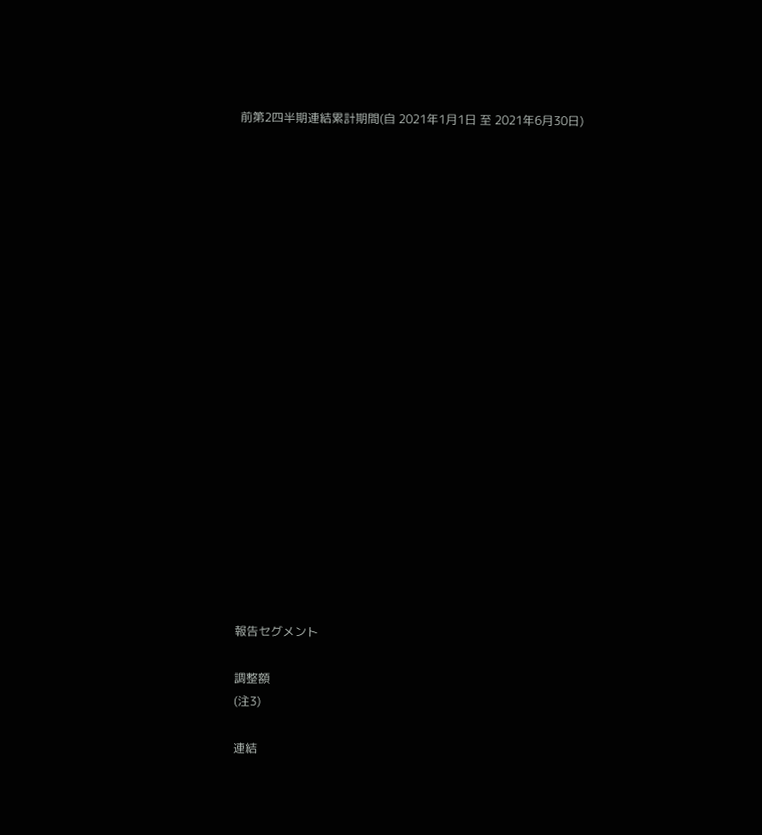前第2四半期連結累計期間(自 2021年1月1日 至 2021年6月30日)





















報告セグメント

調整額
(注3)

連結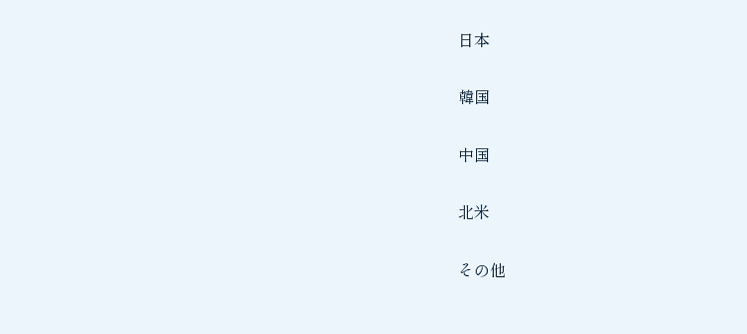日本

韓国

中国

北米

その他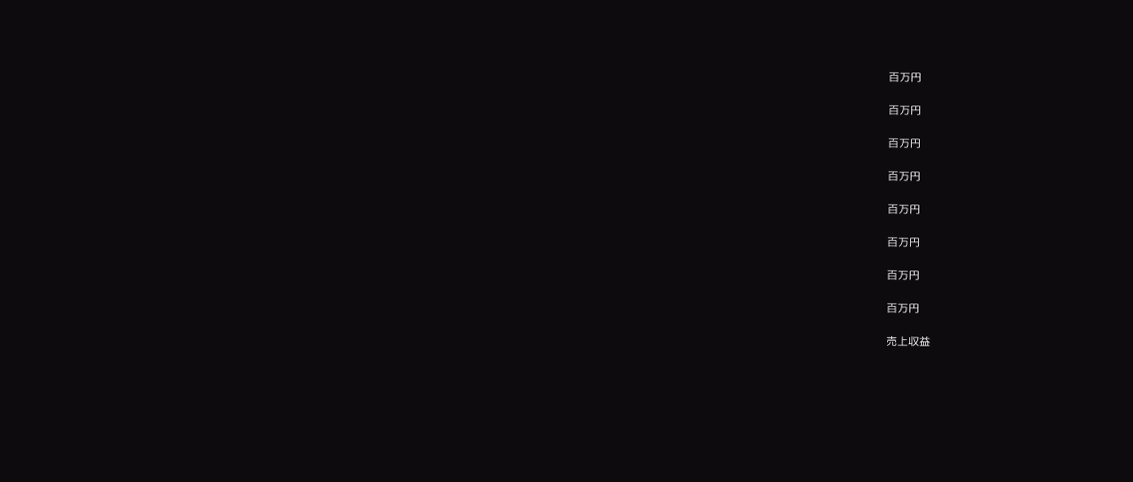百万円

百万円

百万円

百万円

百万円

百万円

百万円

百万円

売上収益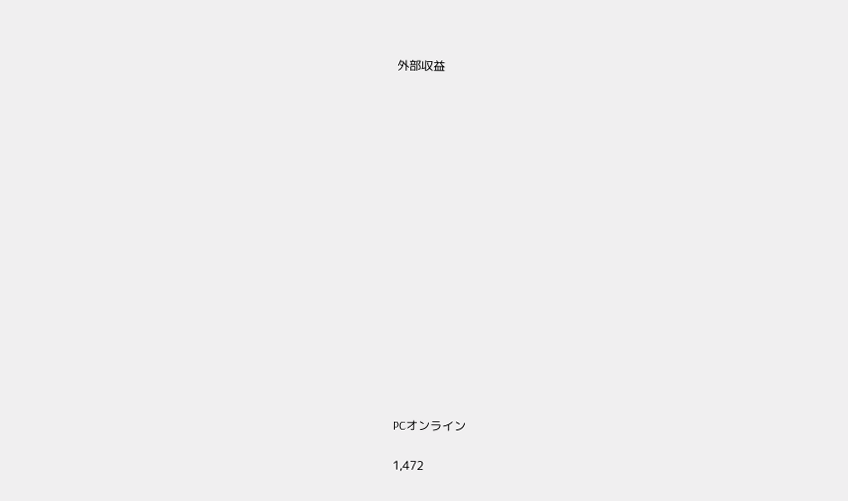外部収益

















PCオンライン

1,472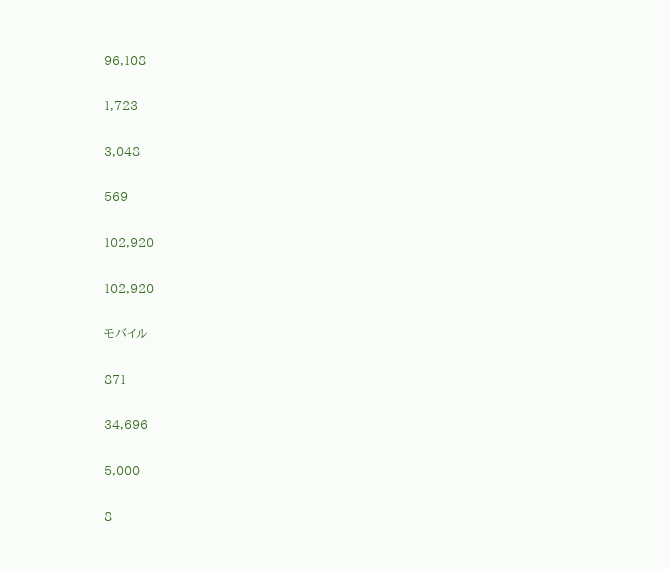96,108

1,723

3,048

569

102,920

102,920

モバイル

871

34,696

5,000

8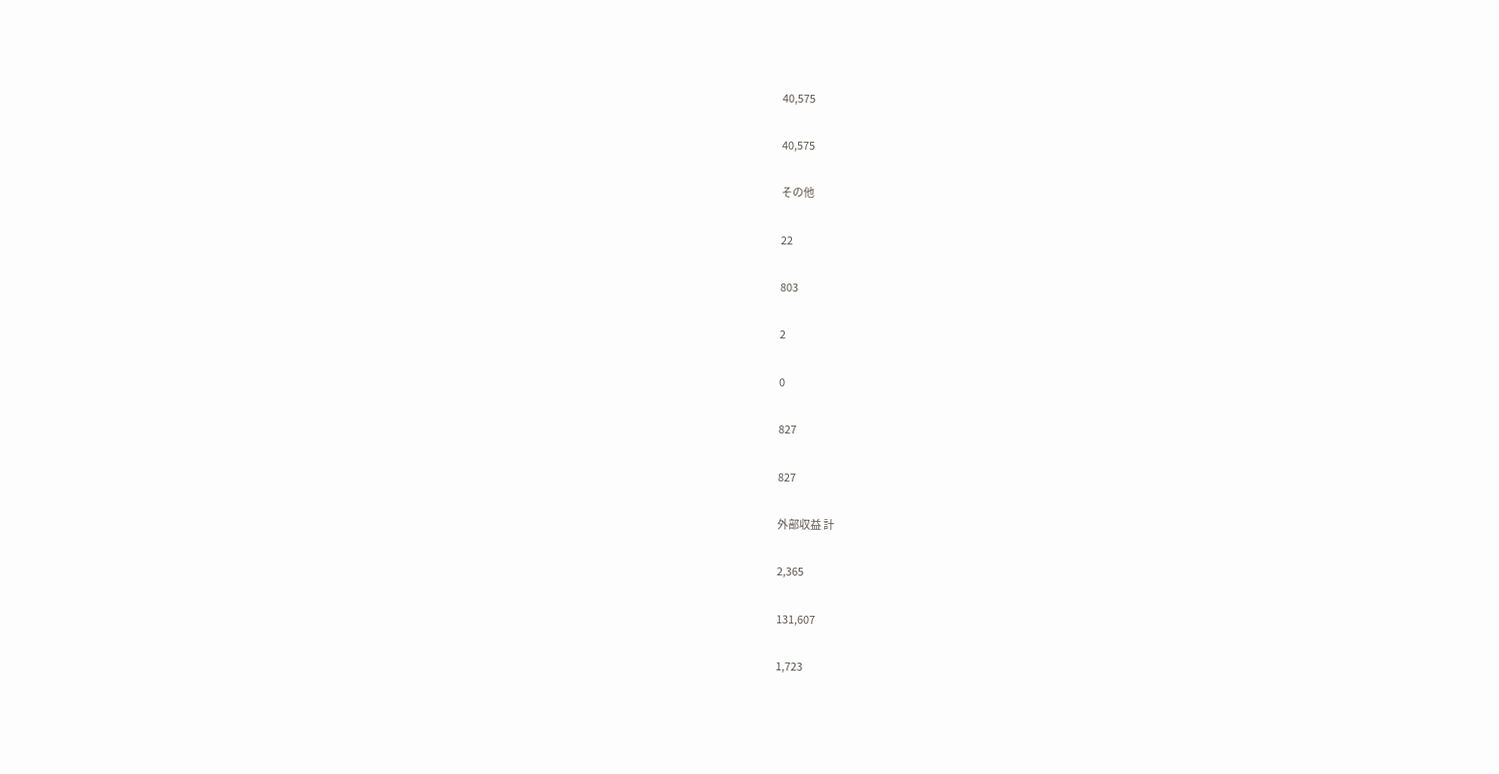40,575

40,575

その他

22

803

2

0

827

827

外部収益 計

2,365

131,607

1,723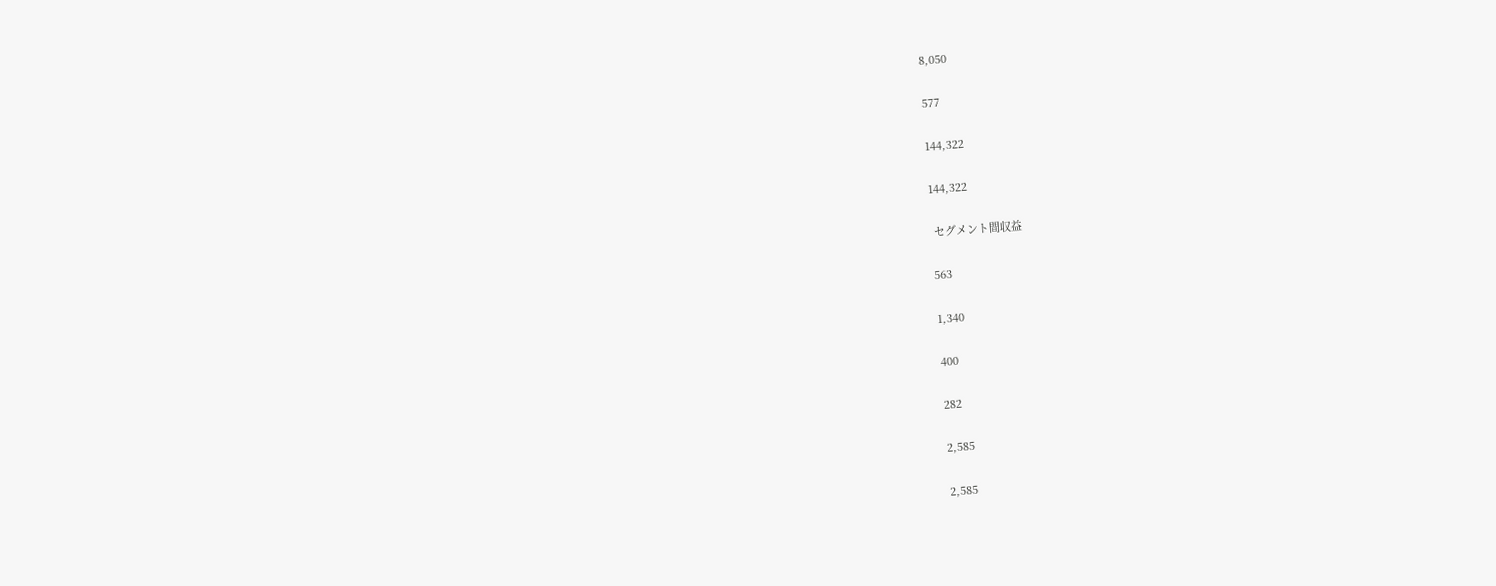8,050

577

144,322

144,322

 セグメント間収益

563

1,340

400

282

2,585

2,585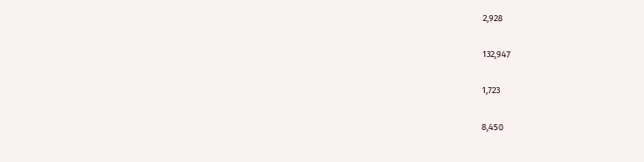2,928

132,947

1,723

8,450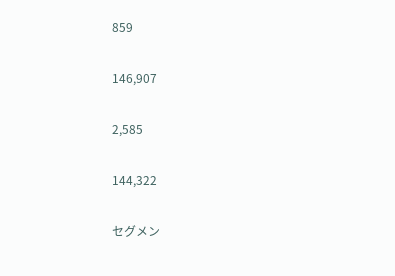859

146,907

2,585

144,322

セグメン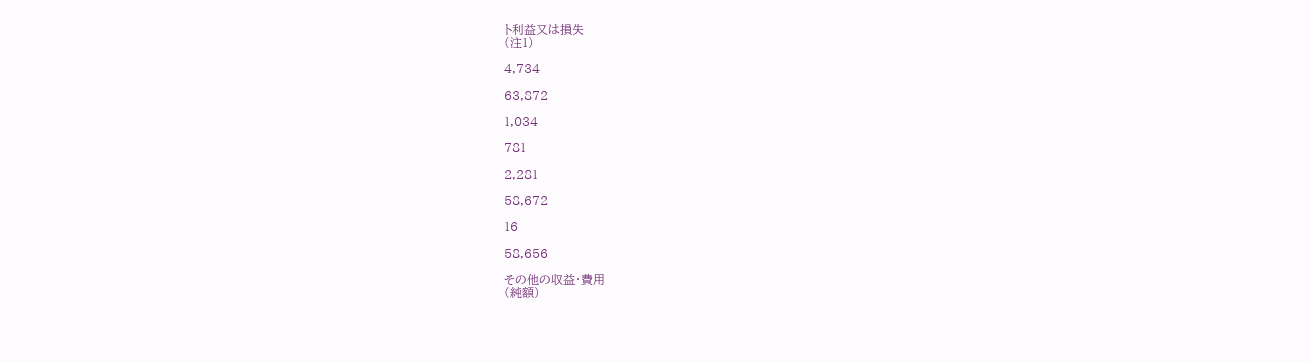ト利益又は損失
(注1)

4,734

63,872

1,034

781

2,281

58,672

16

58,656

その他の収益・費用
(純額)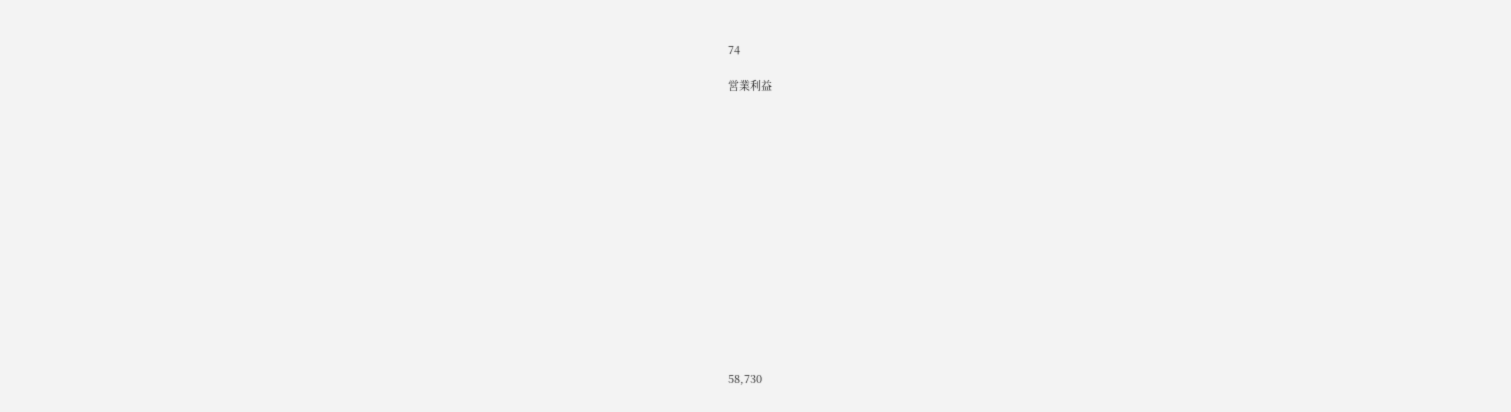74

営業利益















58,730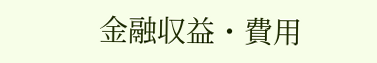金融収益・費用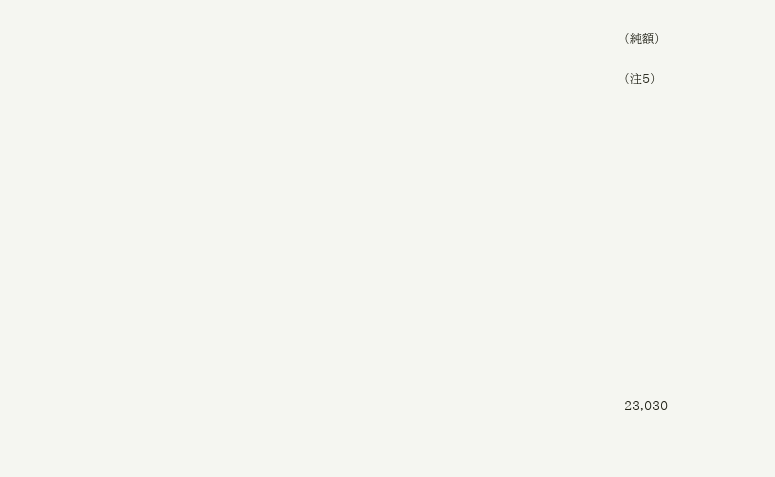(純額)

(注5)















23,030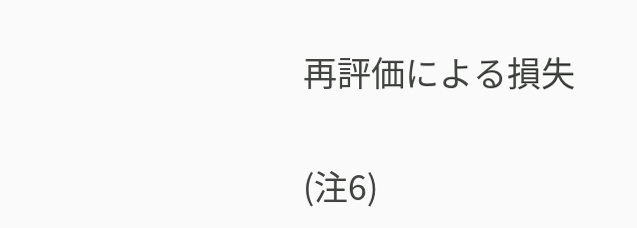再評価による損失

(注6)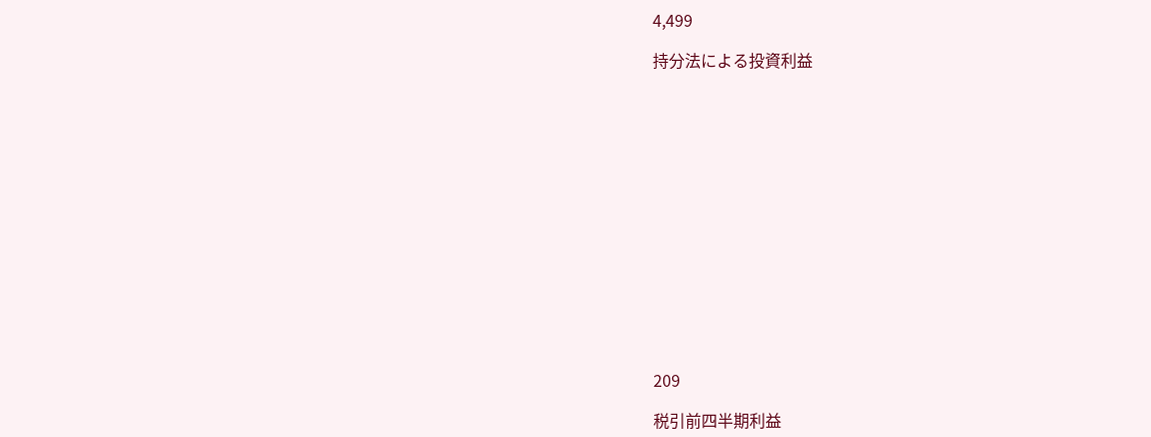4,499

持分法による投資利益















209

税引前四半期利益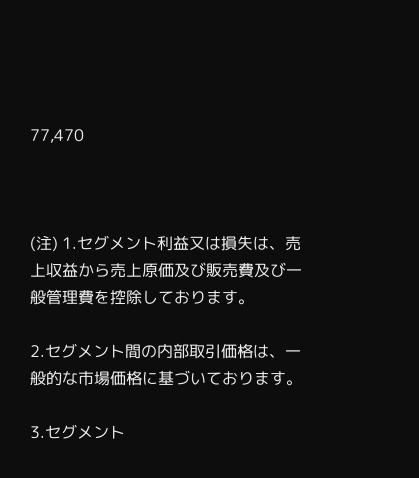77,470



(注) 1.セグメント利益又は損失は、売上収益から売上原価及び販売費及び一般管理費を控除しております。

2.セグメント間の内部取引価格は、一般的な市場価格に基づいております。

3.セグメント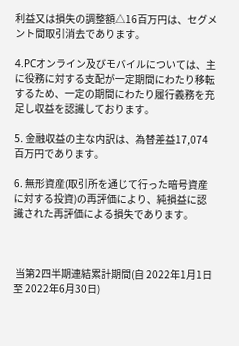利益又は損失の調整額△16百万円は、セグメント間取引消去であります。

4.PCオンライン及びモバイルについては、主に役務に対する支配が一定期間にわたり移転するため、一定の期間にわたり履行義務を充足し収益を認識しております。

5. 金融収益の主な内訳は、為替差益17,074百万円であります。

6. 無形資産(取引所を通じて行った暗号資産に対する投資)の再評価により、純損益に認識された再評価による損失であります。



 当第2四半期連結累計期間(自 2022年1月1日 至 2022年6月30日)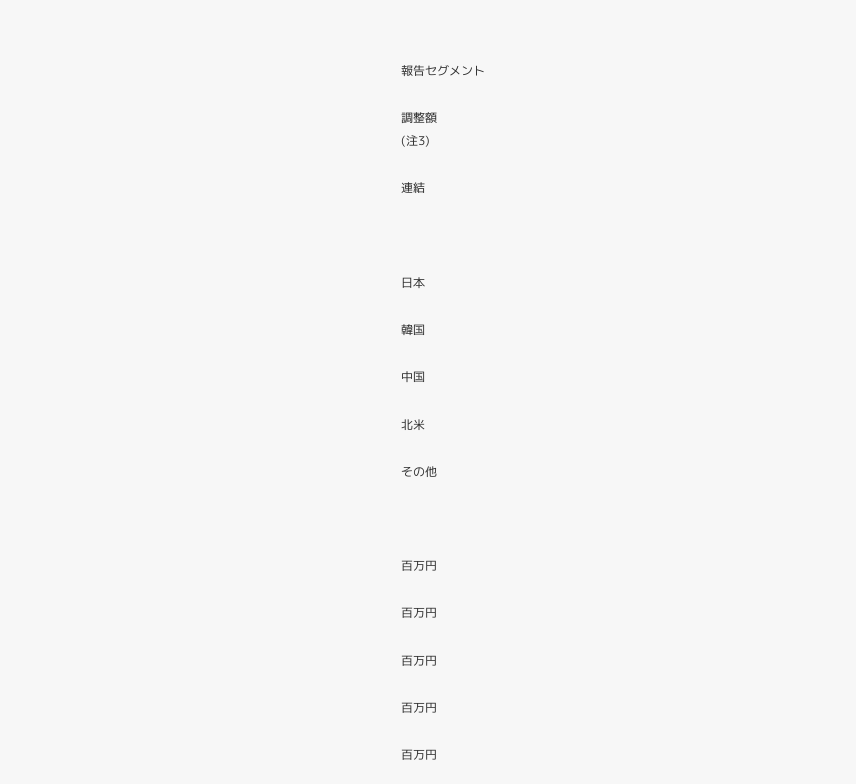報告セグメント

調整額
(注3)

連結



日本

韓国

中国

北米

その他



百万円

百万円

百万円

百万円

百万円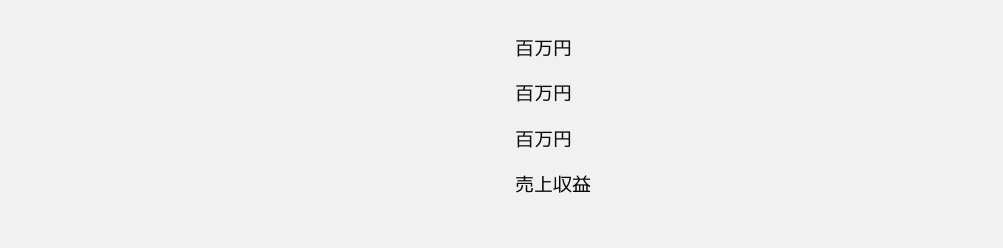百万円

百万円

百万円

売上収益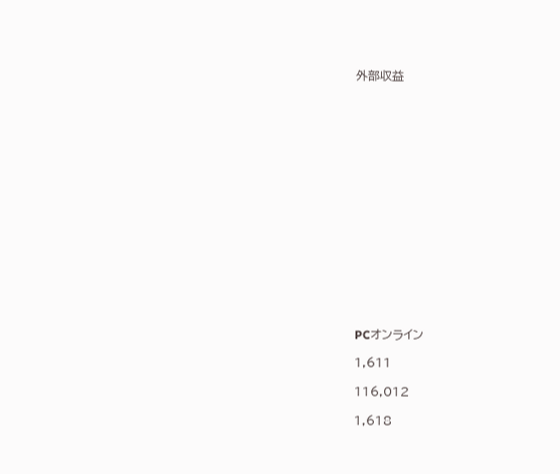外部収益

















PCオンライン

1,611

116,012

1,618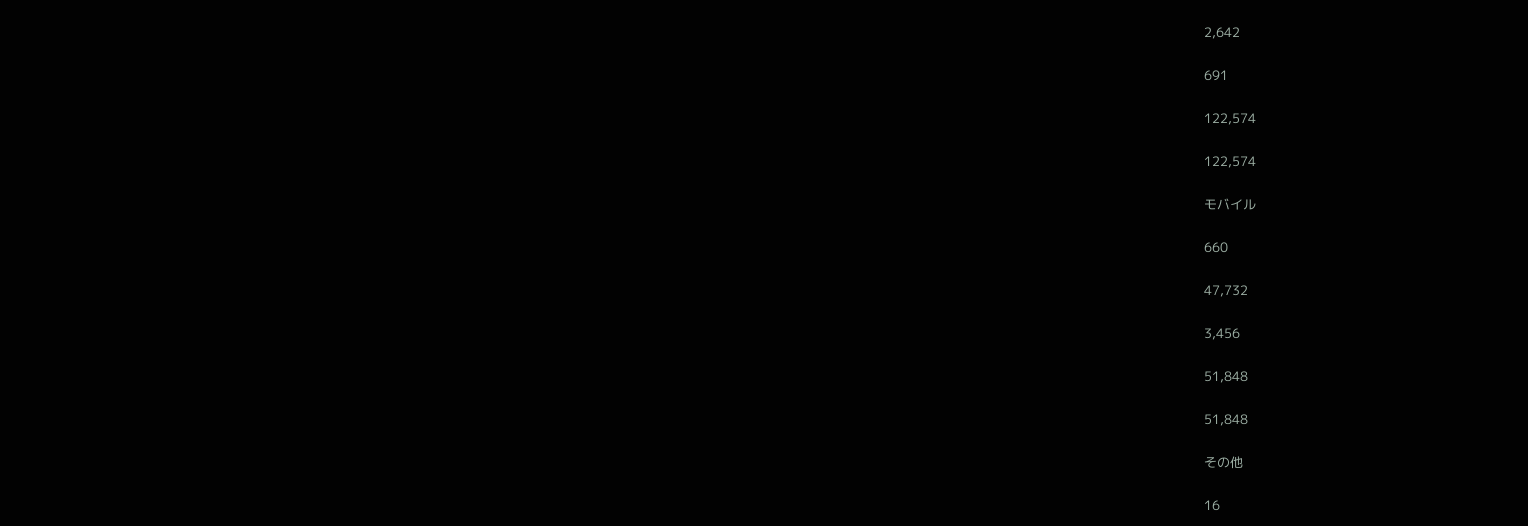2,642

691

122,574

122,574

モバイル

660

47,732

3,456

51,848

51,848

その他

16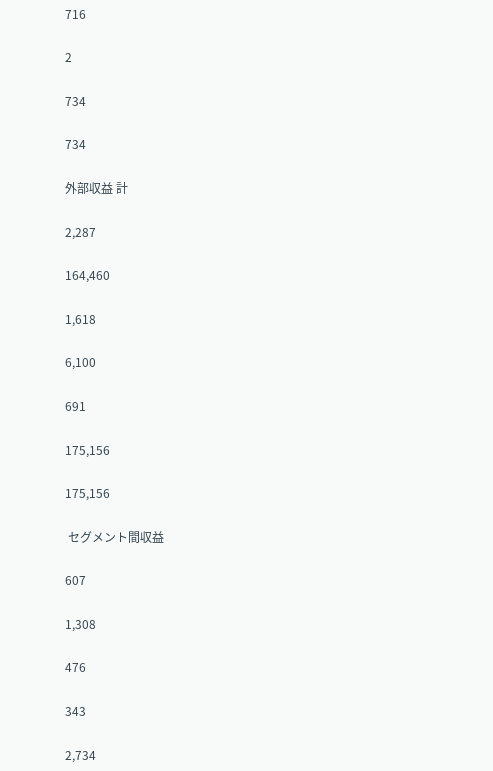716

2

734

734

外部収益 計

2,287

164,460

1,618

6,100

691

175,156

175,156

 セグメント間収益

607

1,308

476

343

2,734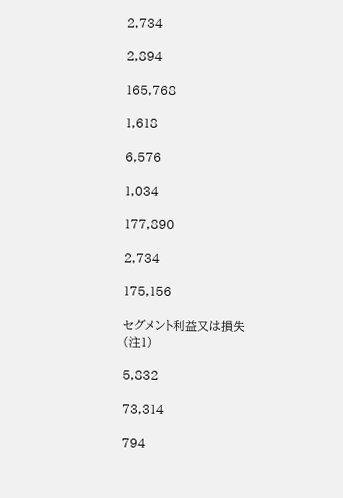2,734

2,894

165,768

1,618

6,576

1,034

177,890

2,734

175,156

セグメント利益又は損失
(注1)

5,832

73,314

794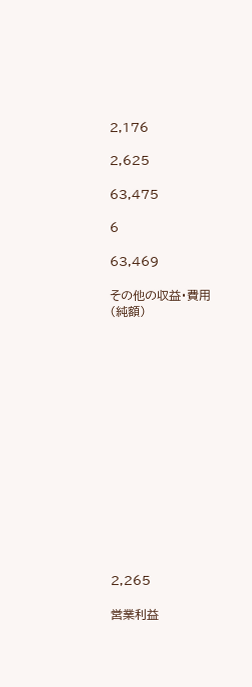2,176

2,625

63,475

6

63,469

その他の収益・費用
(純額)















2,265

営業利益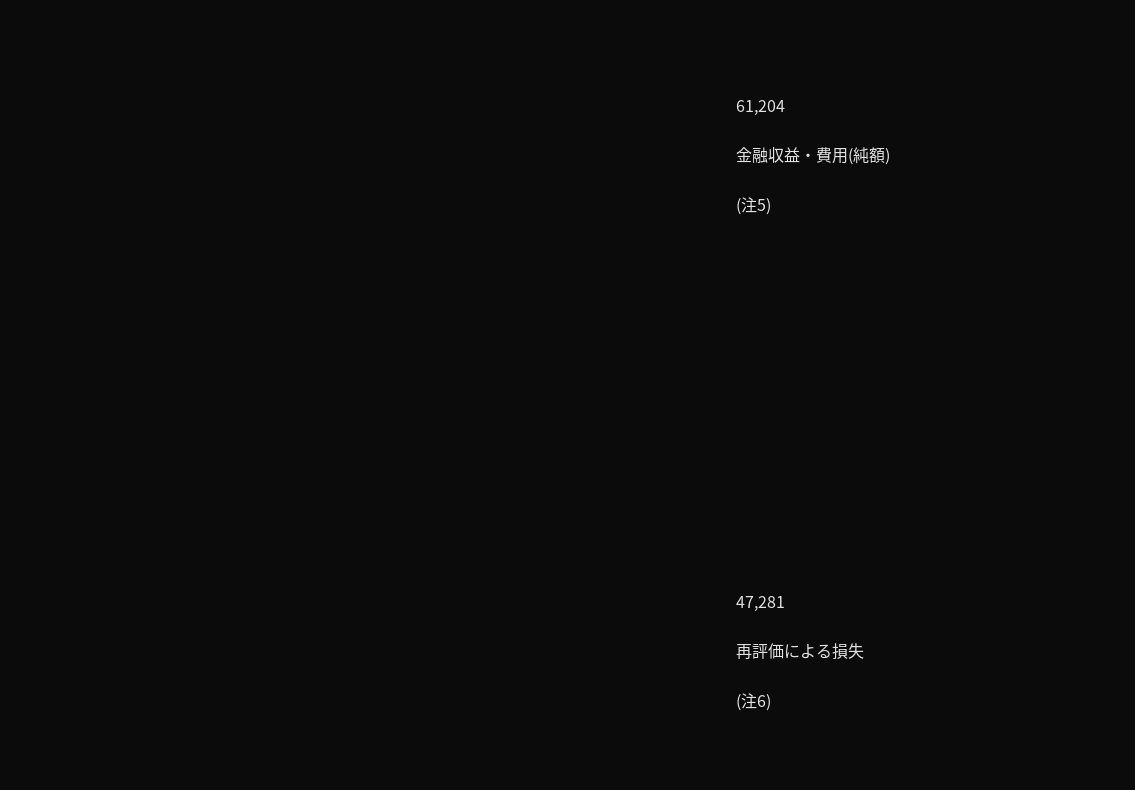61,204

金融収益・費用(純額)

(注5)















47,281

再評価による損失

(注6)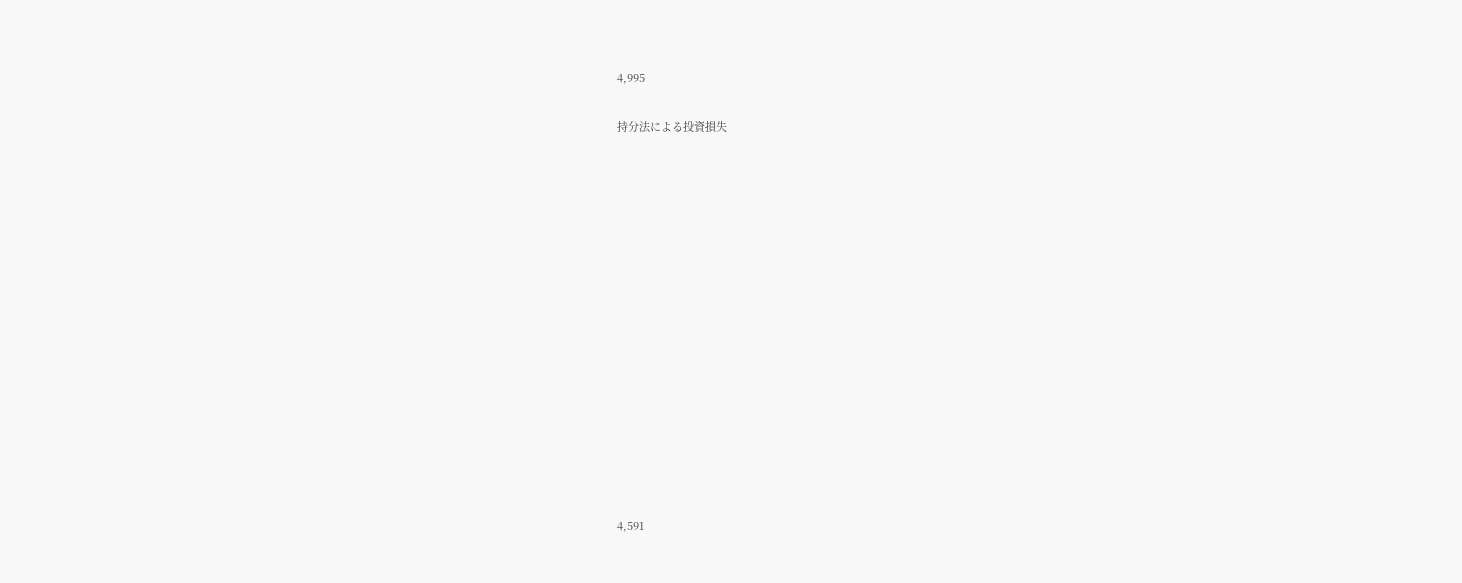4,995

持分法による投資損失















4,591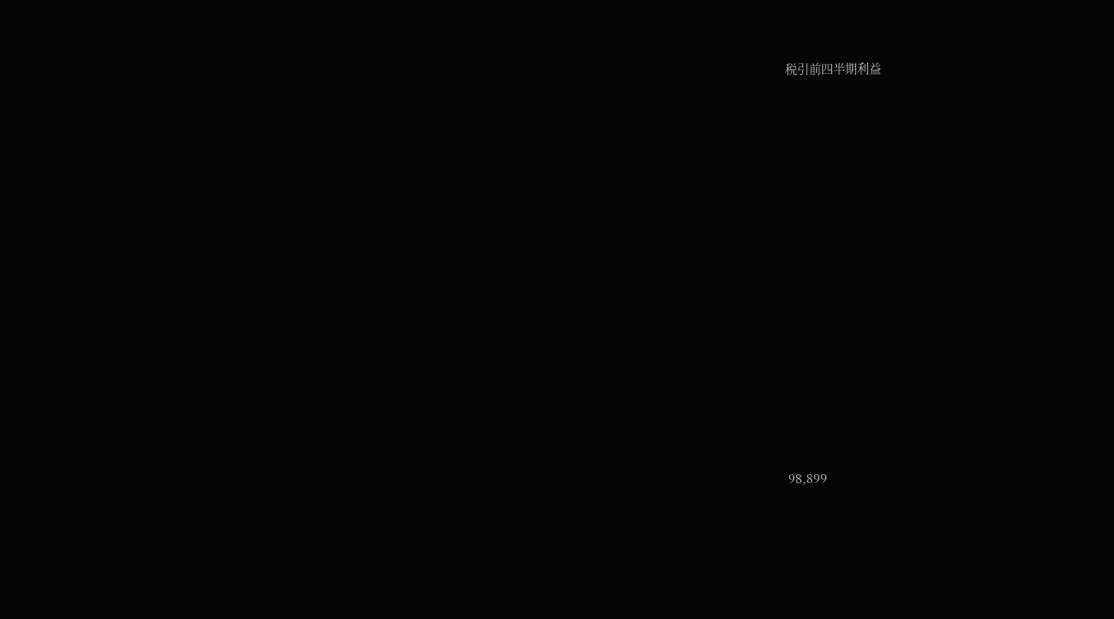税引前四半期利益















98,899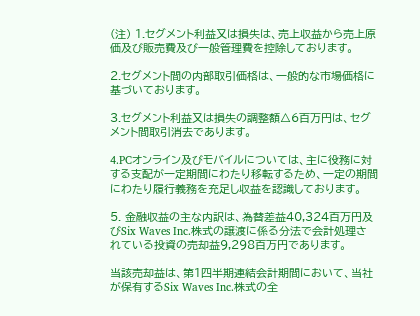(注) 1.セグメント利益又は損失は、売上収益から売上原価及び販売費及び一般管理費を控除しております。

2.セグメント間の内部取引価格は、一般的な市場価格に基づいております。

3.セグメント利益又は損失の調整額△6百万円は、セグメント間取引消去であります。

4.PCオンライン及びモバイルについては、主に役務に対する支配が一定期間にわたり移転するため、一定の期間にわたり履行義務を充足し収益を認識しております。

5. 金融収益の主な内訳は、為替差益40,324百万円及びSix Waves Inc.株式の譲渡に係る分法で会計処理されている投資の売却益9,298百万円であります。

当該売却益は、第1四半期連結会計期間において、当社が保有するSix Waves Inc.株式の全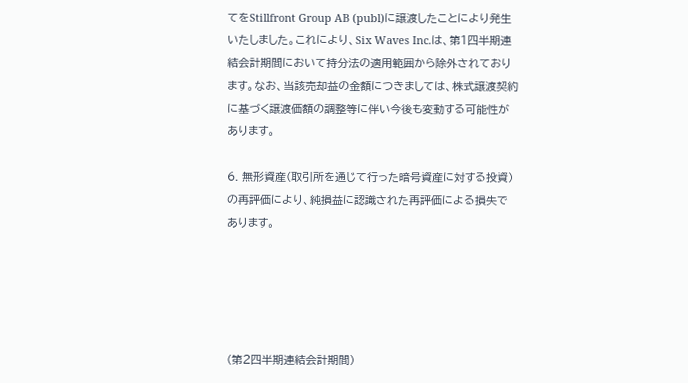てをStillfront Group AB (publ)に譲渡したことにより発生いたしました。これにより、Six Waves Inc.は、第1四半期連結会計期間において持分法の適用範囲から除外されております。なお、当該売却益の金額につきましては、株式譲渡契約に基づく譲渡価額の調整等に伴い今後も変動する可能性があります。

6. 無形資産(取引所を通じて行った暗号資産に対する投資)の再評価により、純損益に認識された再評価による損失であります。





(第2四半期連結会計期間)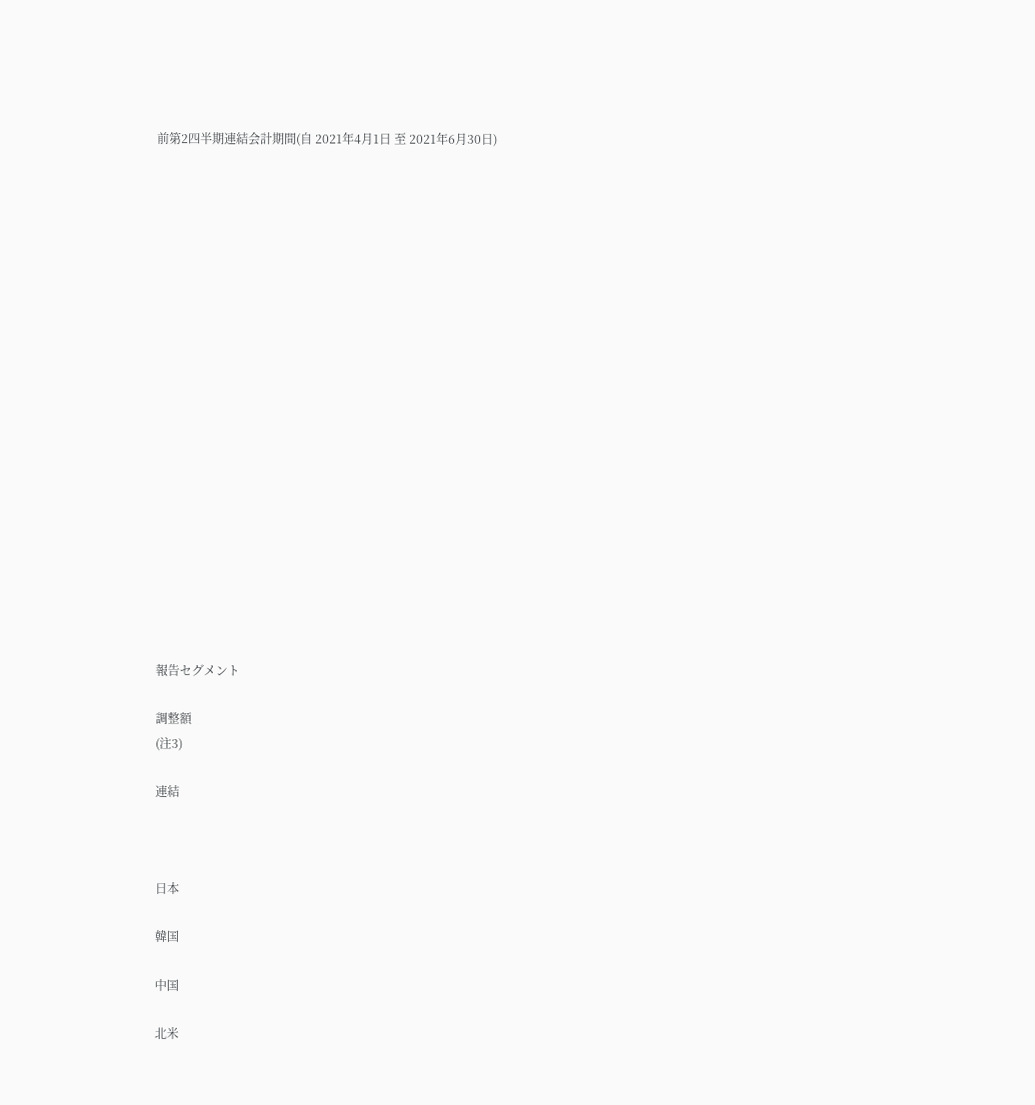前第2四半期連結会計期間(自 2021年4月1日 至 2021年6月30日)





















報告セグメント

調整額
(注3)

連結



日本

韓国

中国

北米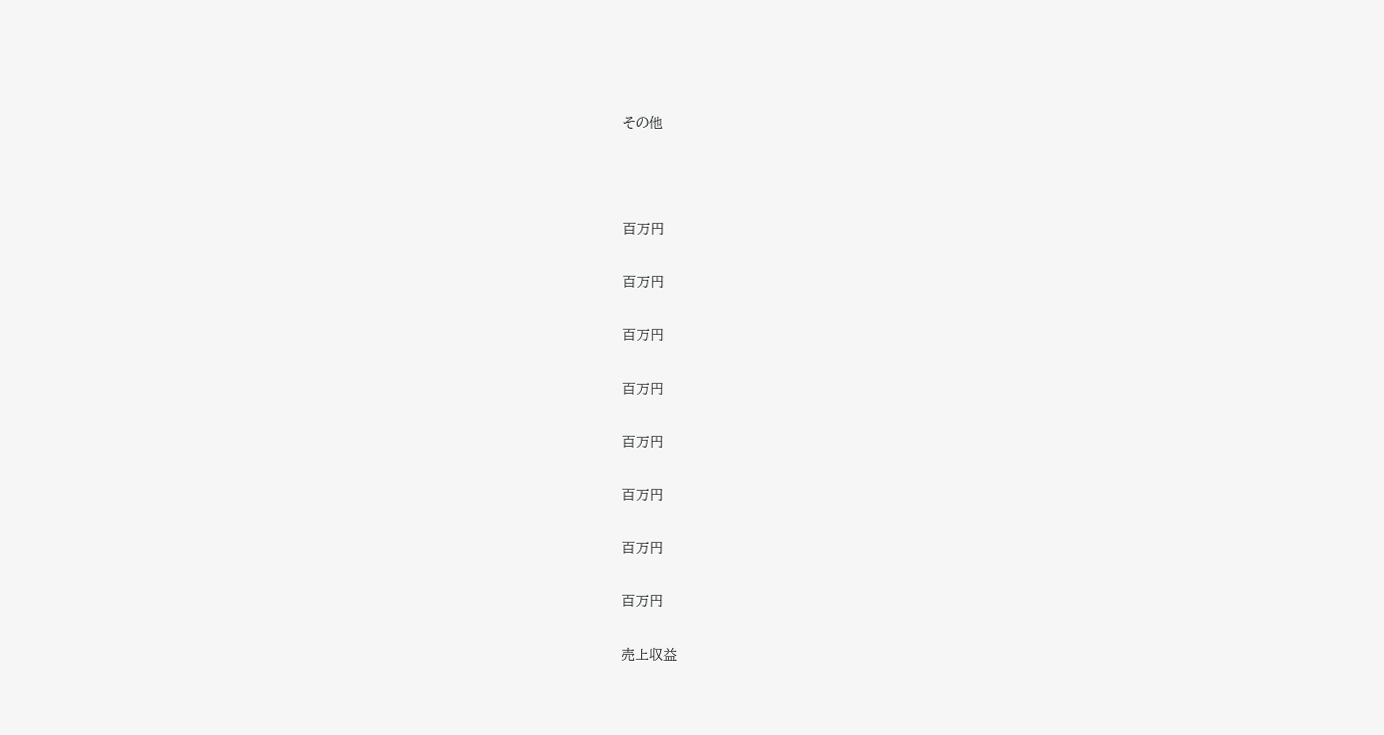その他



百万円

百万円

百万円

百万円

百万円

百万円

百万円

百万円

売上収益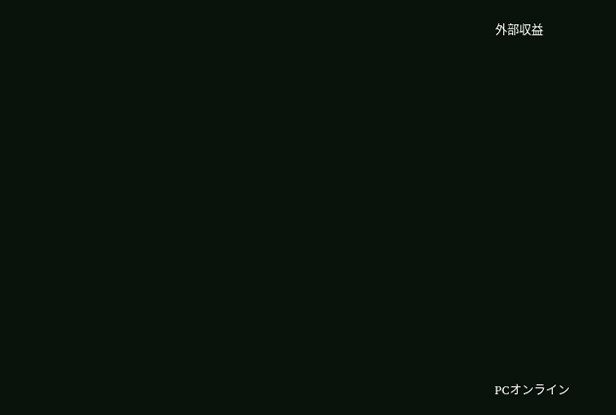外部収益

















PCオンライン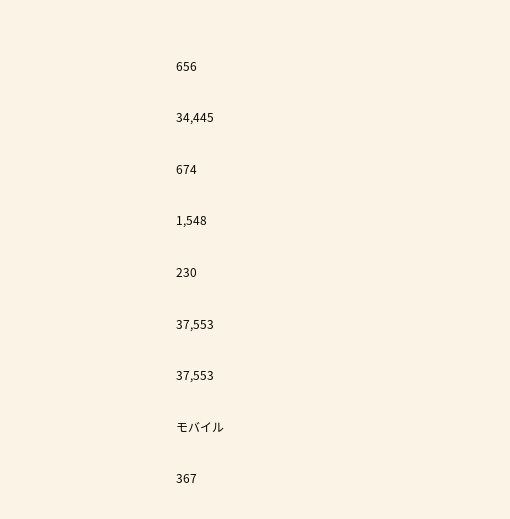656

34,445

674

1,548

230

37,553

37,553

モバイル

367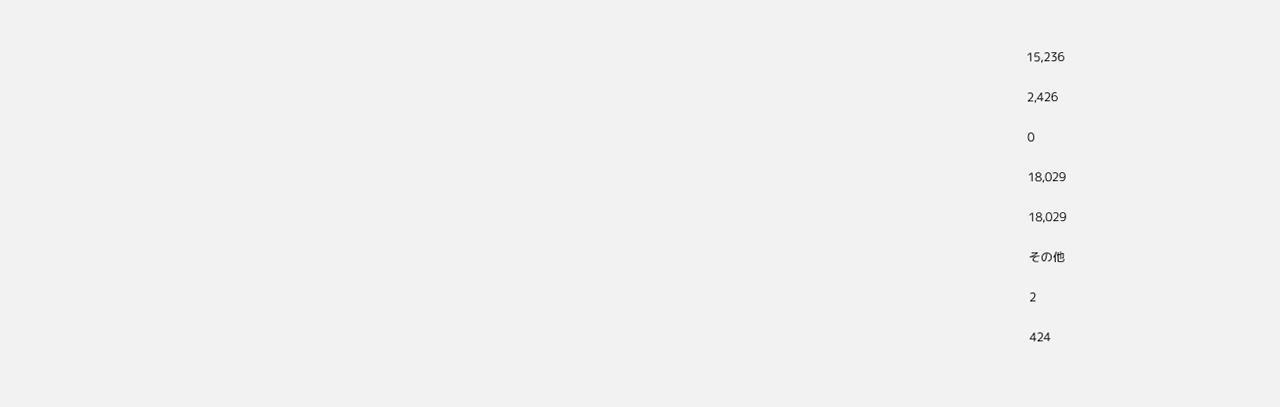15,236

2,426

0

18,029

18,029

その他

2

424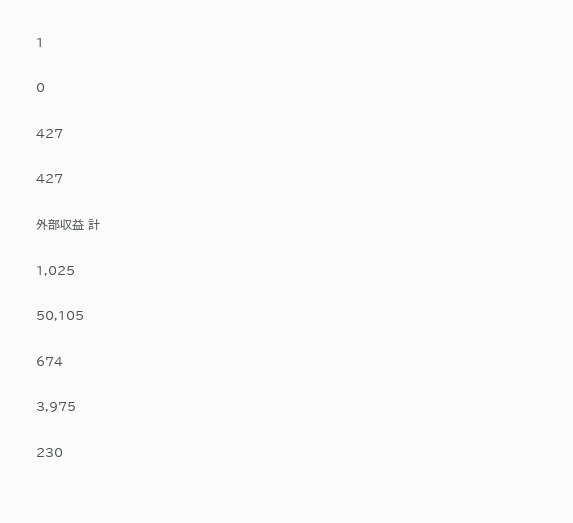1

0

427

427

外部収益 計

1,025

50,105

674

3,975

230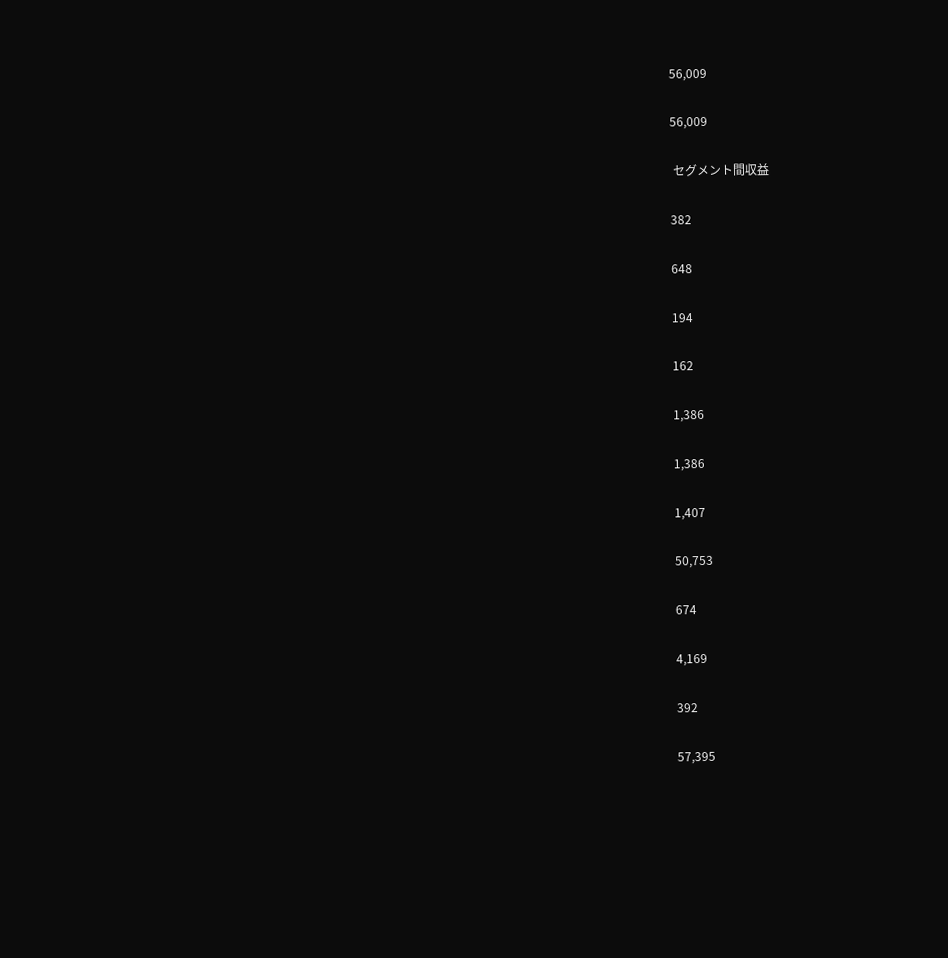56,009

56,009

 セグメント間収益

382

648

194

162

1,386

1,386

1,407

50,753

674

4,169

392

57,395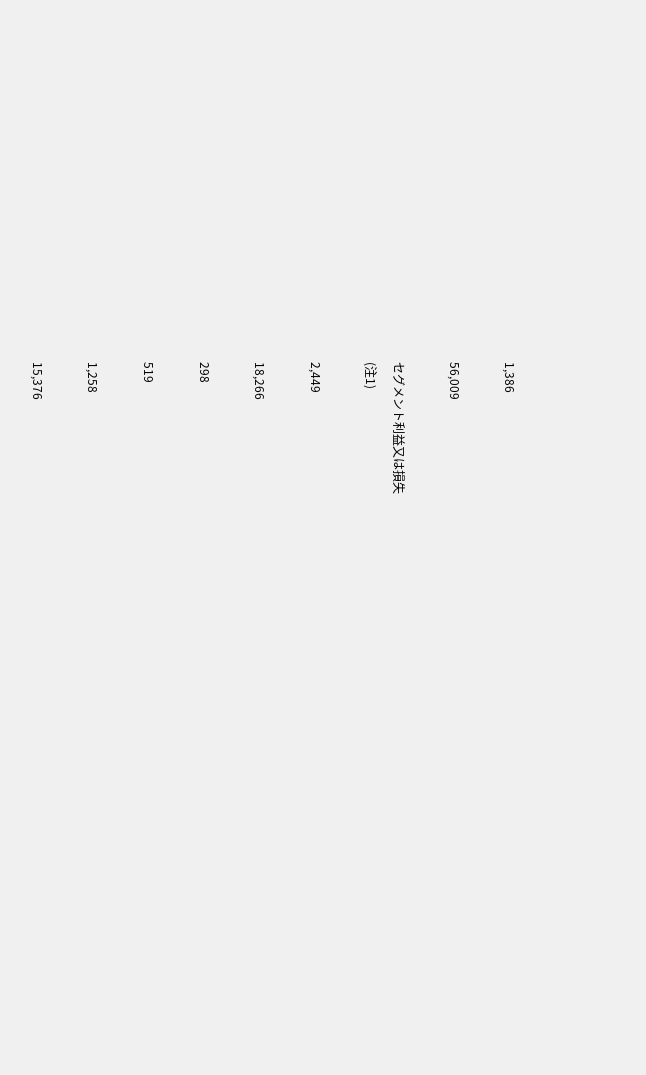1,386

56,009

セグメント利益又は損失
(注1)

2,449

18,266

298

519

1,258

15,376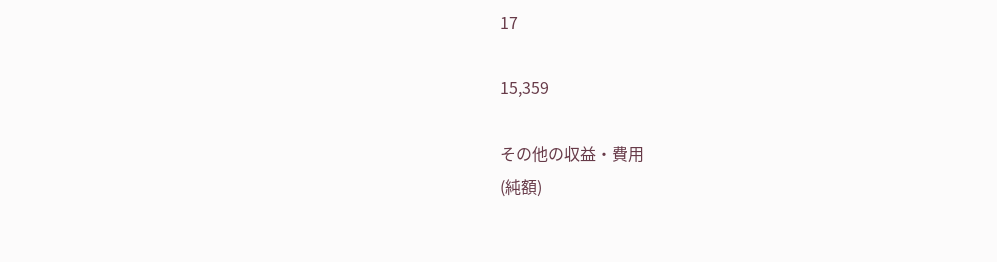17

15,359

その他の収益・費用
(純額)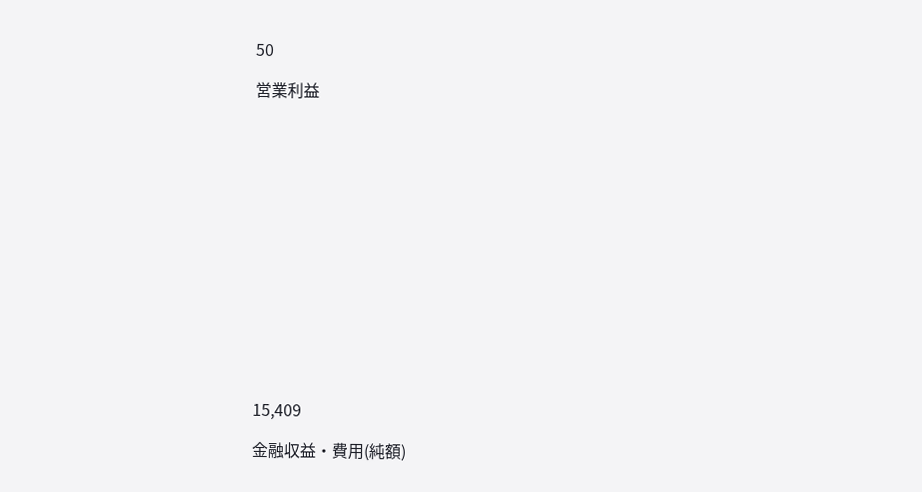50

営業利益















15,409

金融収益・費用(純額)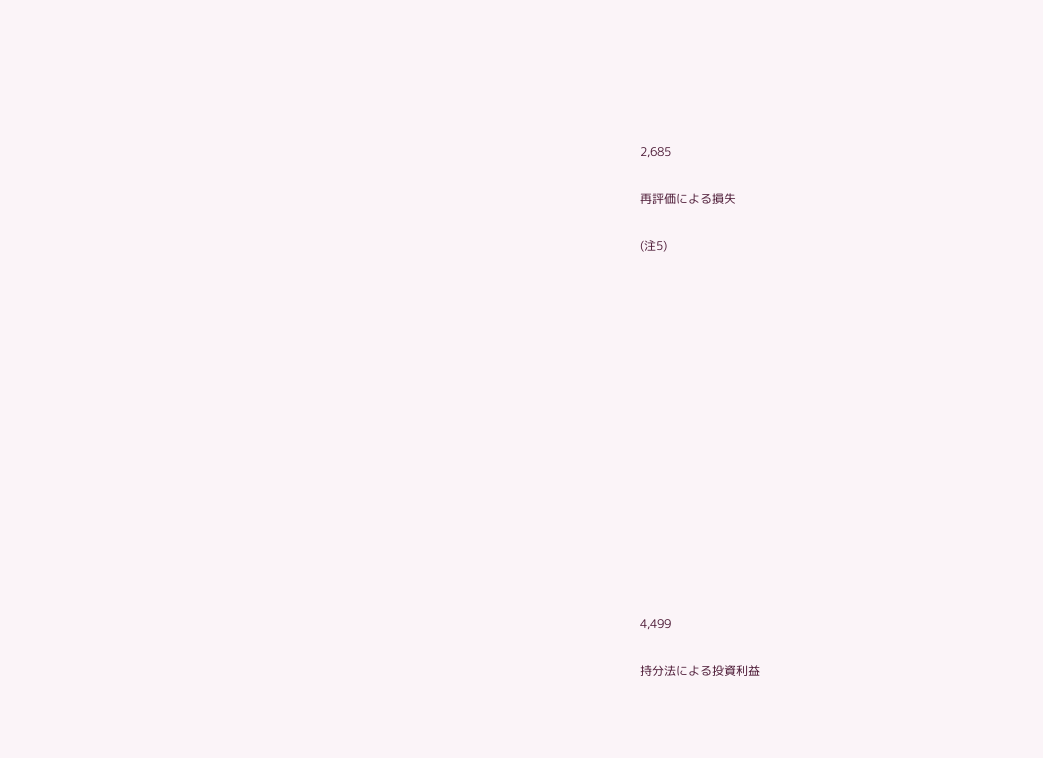2,685

再評価による損失

(注5)















4,499

持分法による投資利益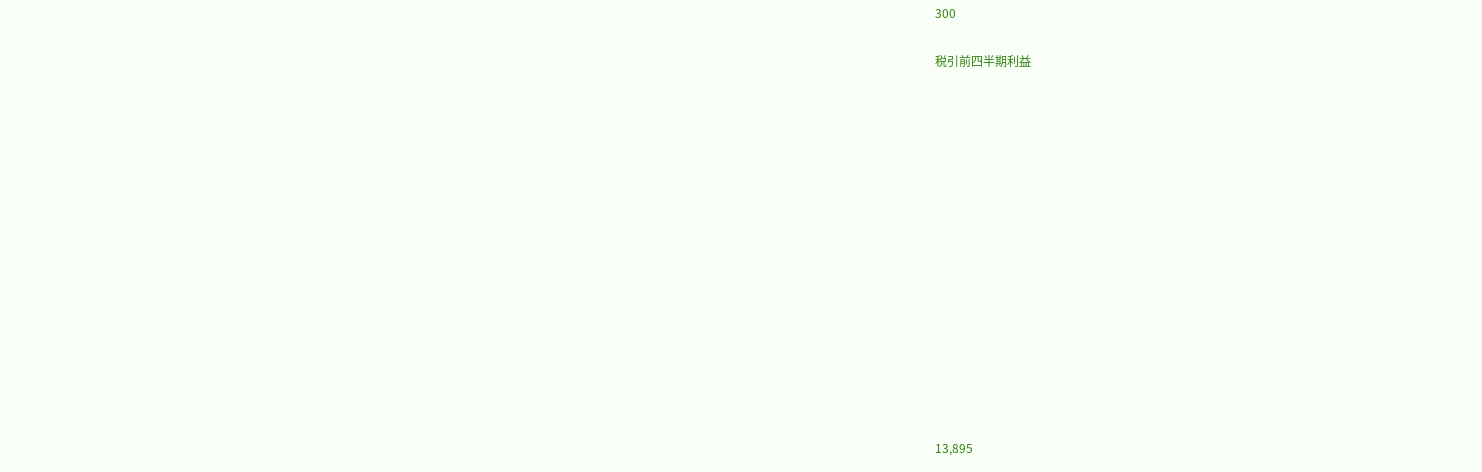300

税引前四半期利益















13,895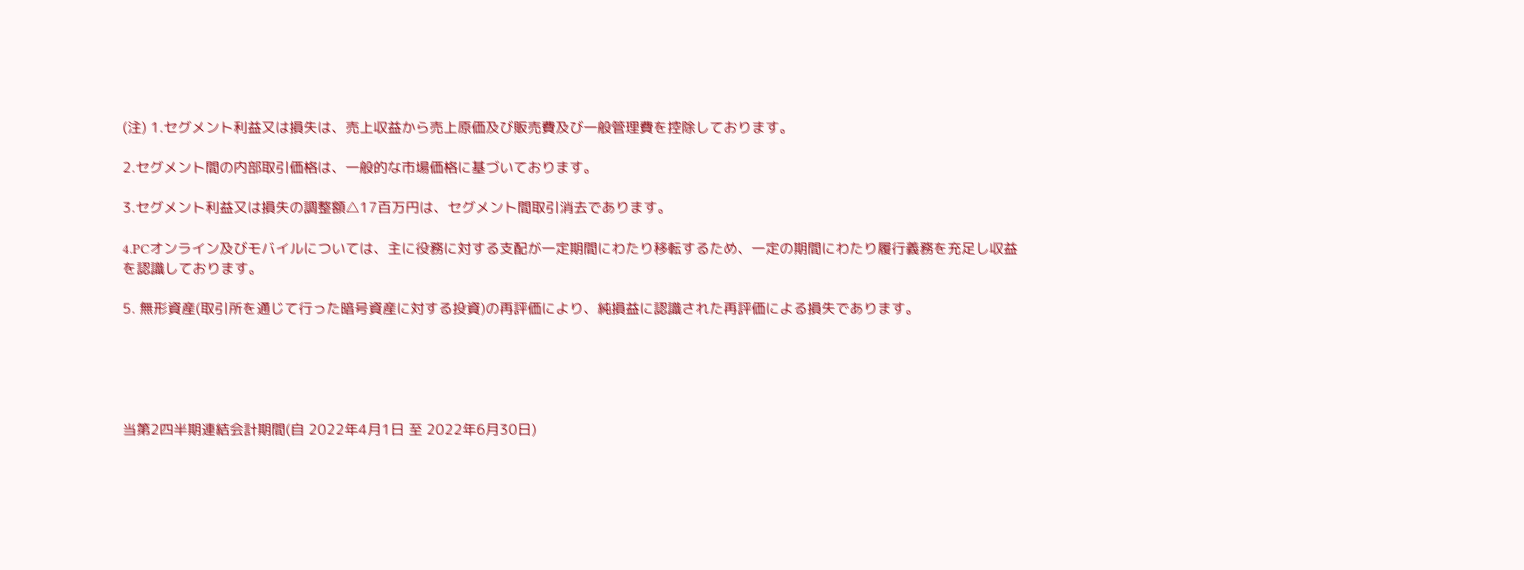(注) 1.セグメント利益又は損失は、売上収益から売上原価及び販売費及び一般管理費を控除しております。

2.セグメント間の内部取引価格は、一般的な市場価格に基づいております。

3.セグメント利益又は損失の調整額△17百万円は、セグメント間取引消去であります。

4.PCオンライン及びモバイルについては、主に役務に対する支配が一定期間にわたり移転するため、一定の期間にわたり履行義務を充足し収益を認識しております。

5. 無形資産(取引所を通じて行った暗号資産に対する投資)の再評価により、純損益に認識された再評価による損失であります。





当第2四半期連結会計期間(自 2022年4月1日 至 2022年6月30日)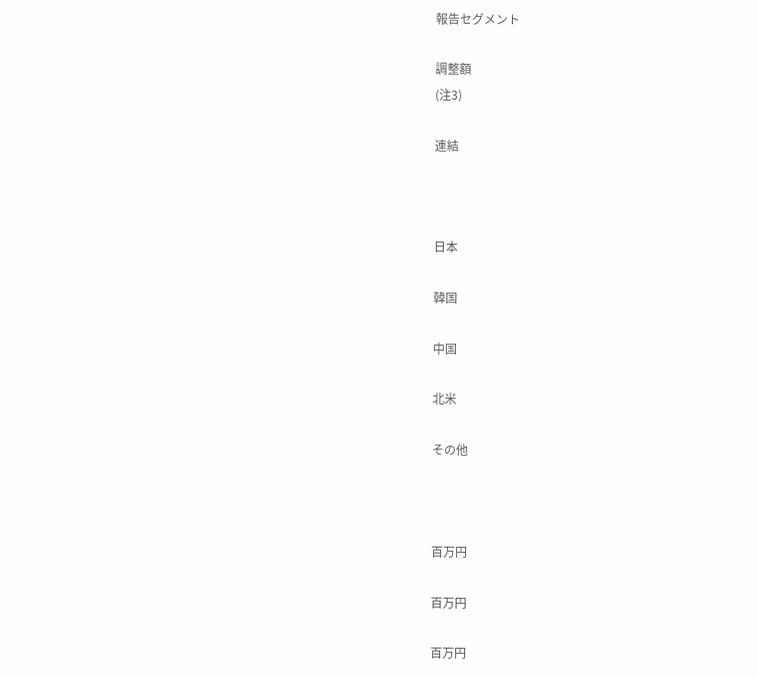報告セグメント

調整額
(注3)

連結



日本

韓国

中国

北米

その他



百万円

百万円

百万円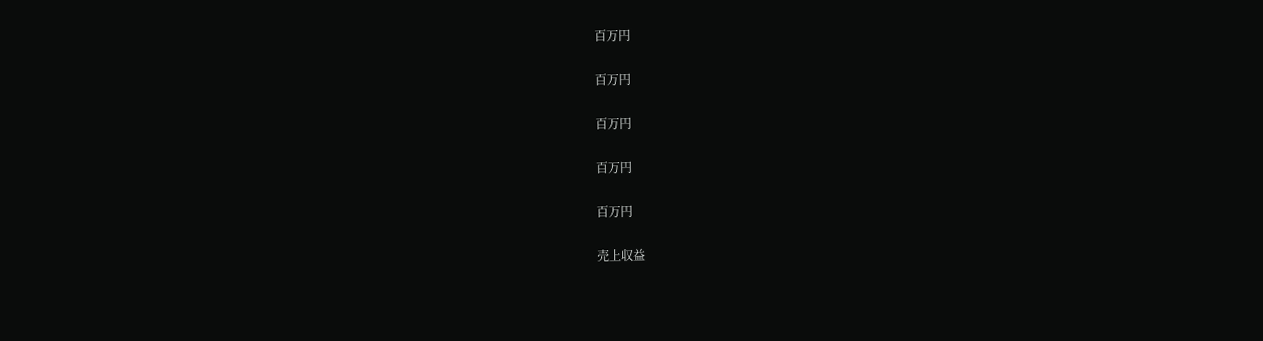百万円

百万円

百万円

百万円

百万円

売上収益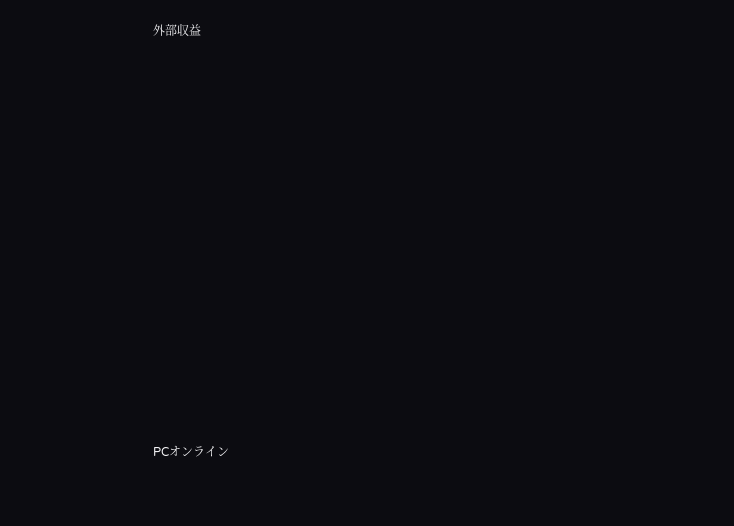外部収益

















PCオンライン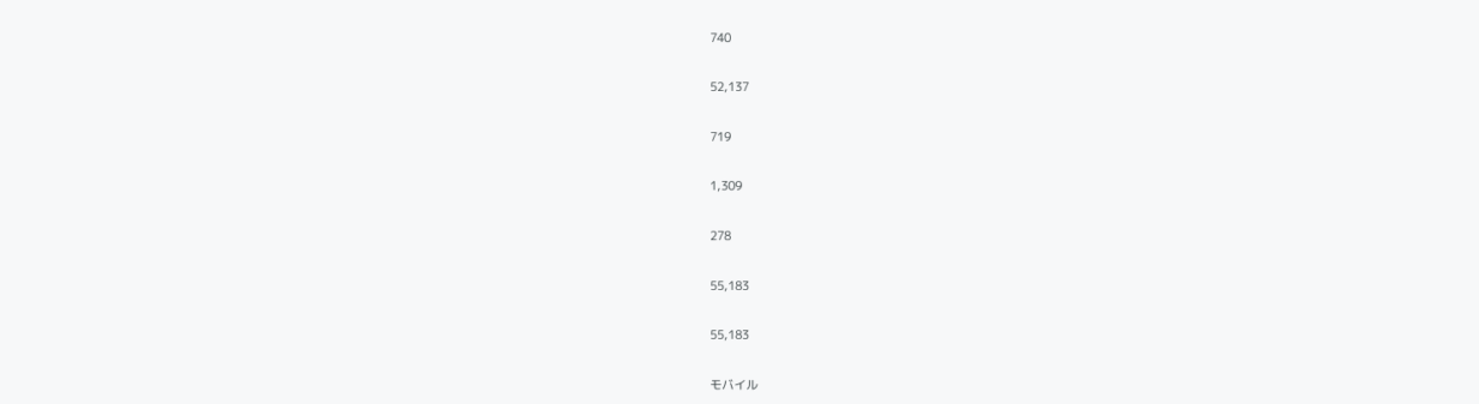740

52,137

719

1,309

278

55,183

55,183

モバイル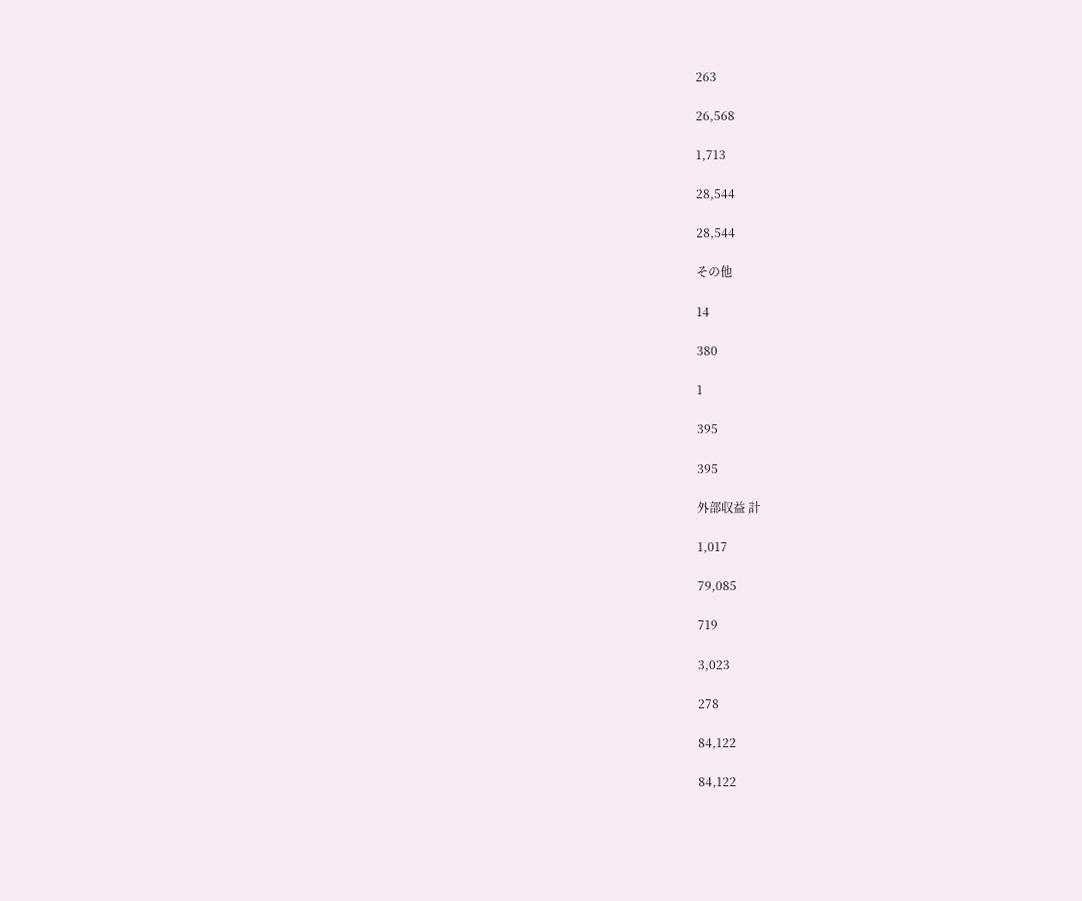263

26,568

1,713

28,544

28,544

その他

14

380

1

395

395

外部収益 計

1,017

79,085

719

3,023

278

84,122

84,122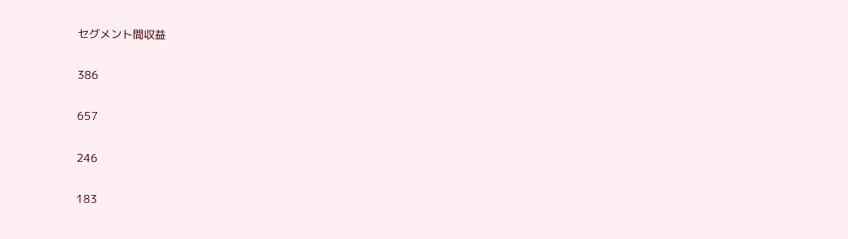セグメント間収益

386

657

246

183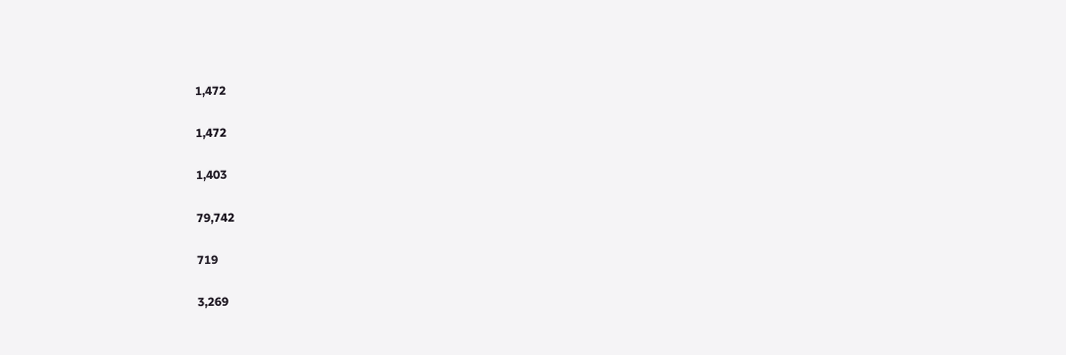1,472

1,472

1,403

79,742

719

3,269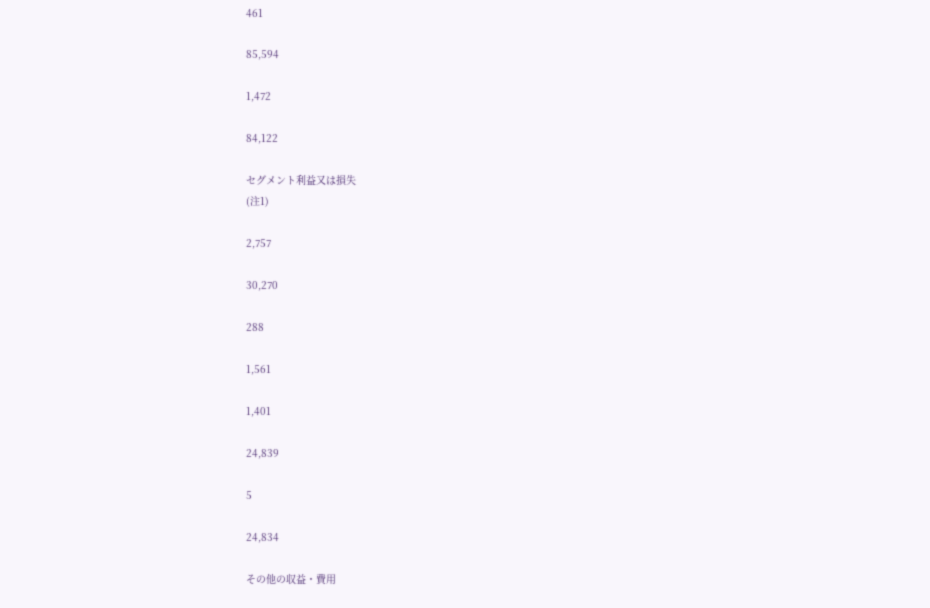461

85,594

1,472

84,122

セグメント利益又は損失
(注1)

2,757

30,270

288

1,561

1,401

24,839

5

24,834

その他の収益・費用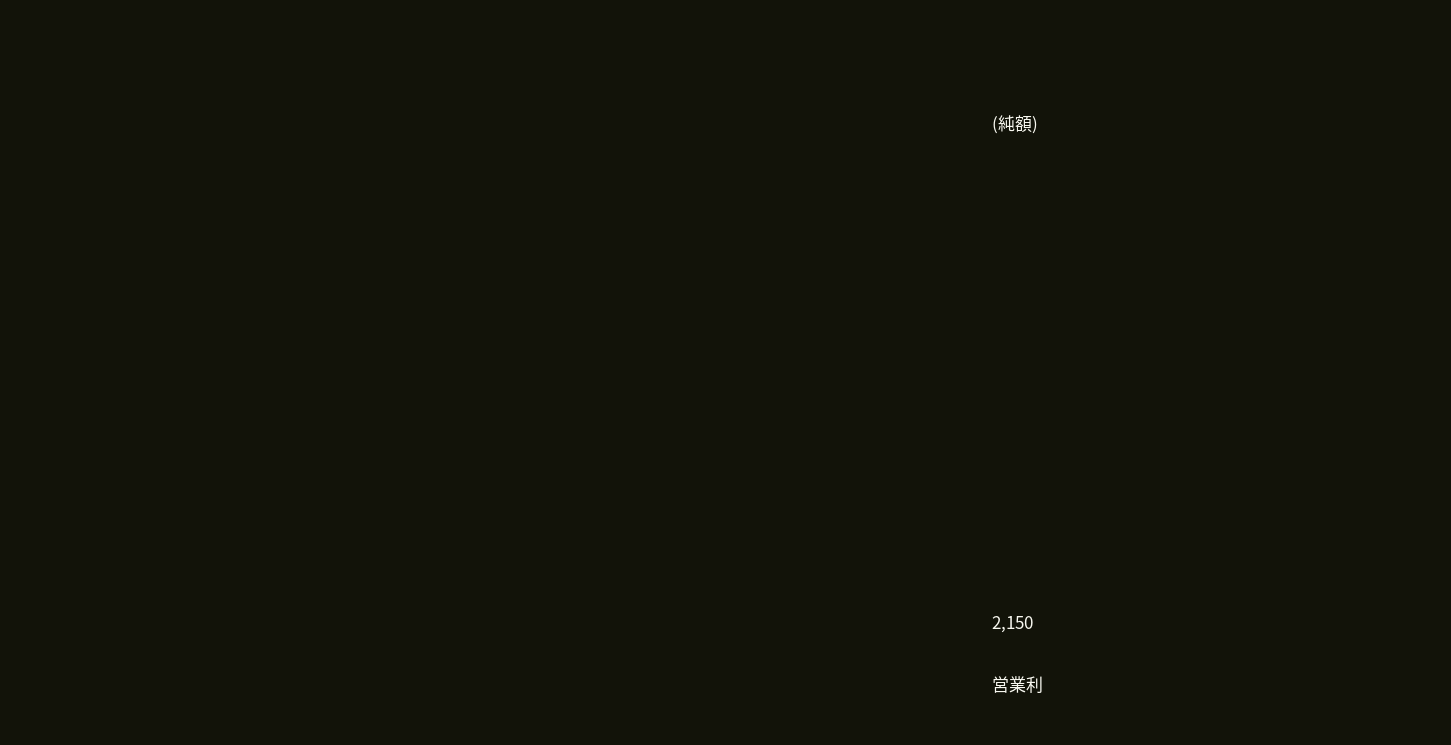(純額)















2,150

営業利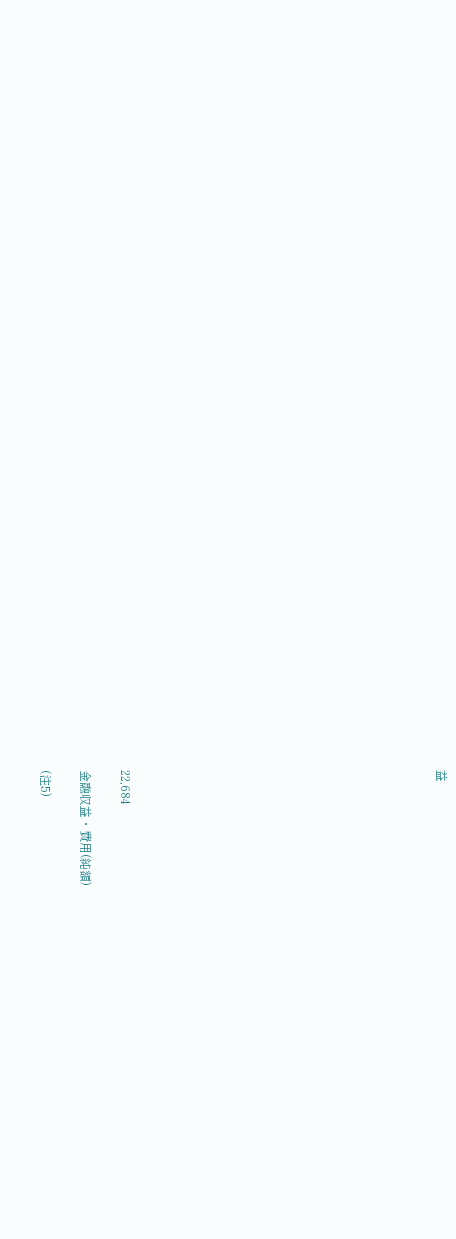益















22,684

金融収益・費用(純額)

(注5)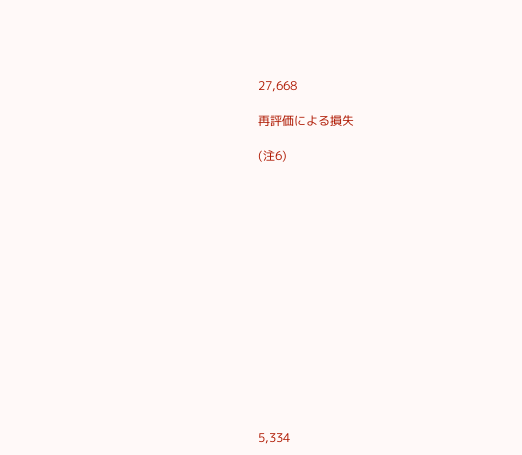27,668

再評価による損失

(注6)















5,334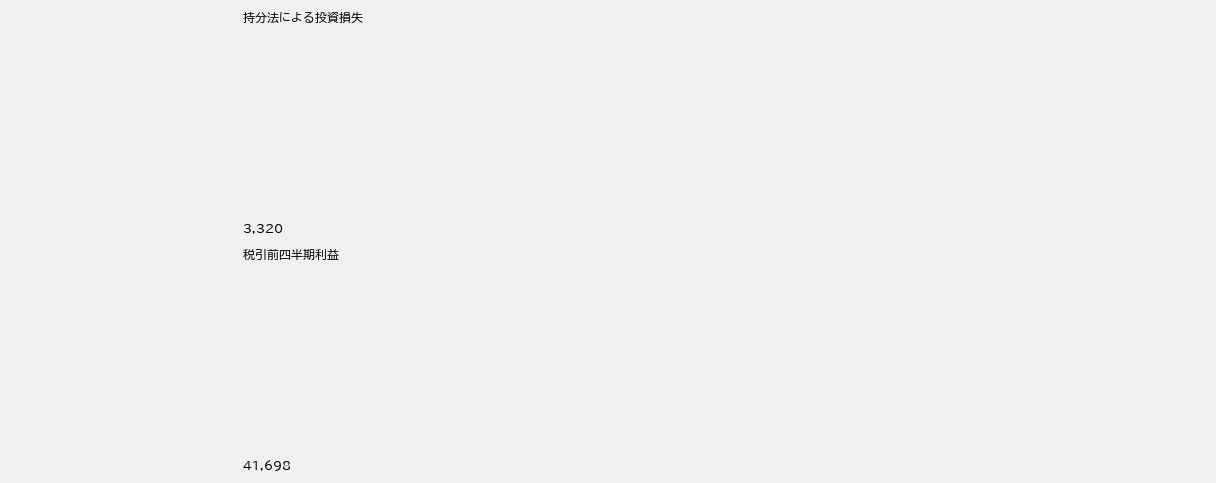持分法による投資損失















3,320

税引前四半期利益















41,698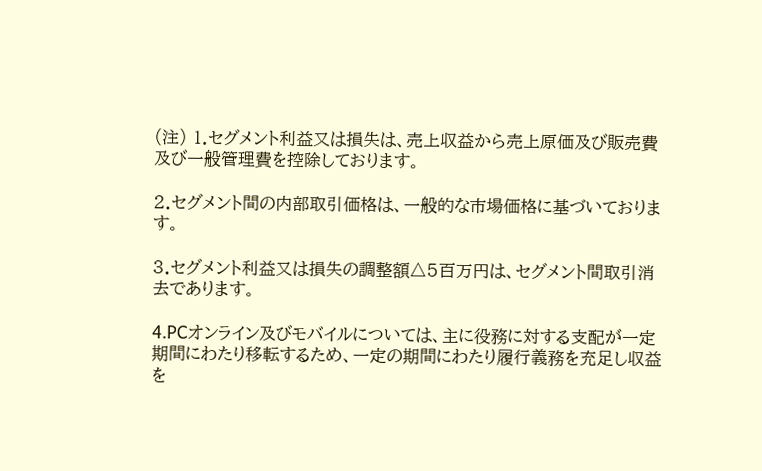(注) 1.セグメント利益又は損失は、売上収益から売上原価及び販売費及び一般管理費を控除しております。

2.セグメント間の内部取引価格は、一般的な市場価格に基づいております。

3.セグメント利益又は損失の調整額△5百万円は、セグメント間取引消去であります。

4.PCオンライン及びモバイルについては、主に役務に対する支配が一定期間にわたり移転するため、一定の期間にわたり履行義務を充足し収益を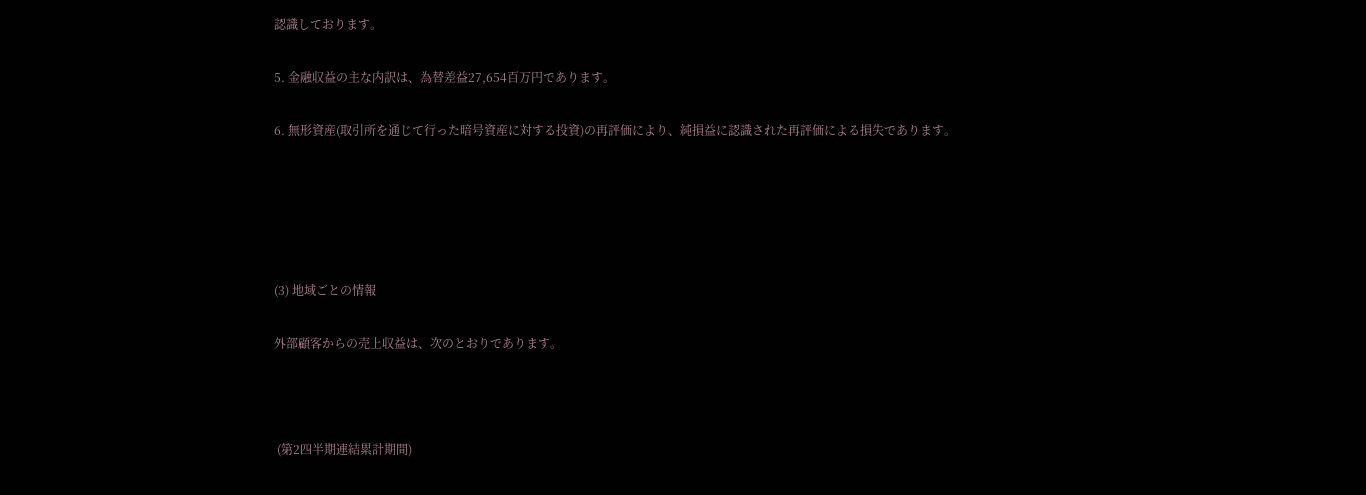認識しております。

5. 金融収益の主な内訳は、為替差益27,654百万円であります。

6. 無形資産(取引所を通じて行った暗号資産に対する投資)の再評価により、純損益に認識された再評価による損失であります。





(3) 地域ごとの情報

外部顧客からの売上収益は、次のとおりであります。



 (第2四半期連結累計期間)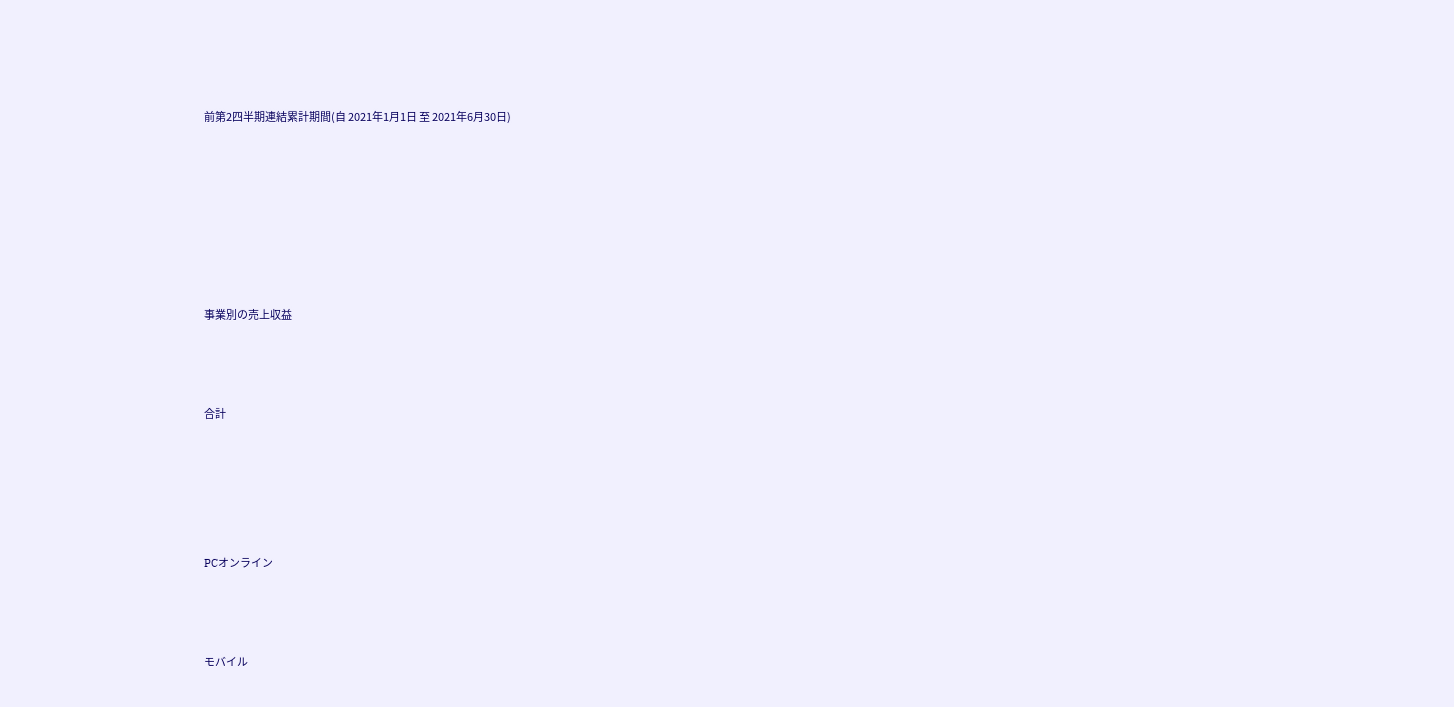前第2四半期連結累計期間(自 2021年1月1日 至 2021年6月30日)







事業別の売上収益



合計





PCオンライン



モバイル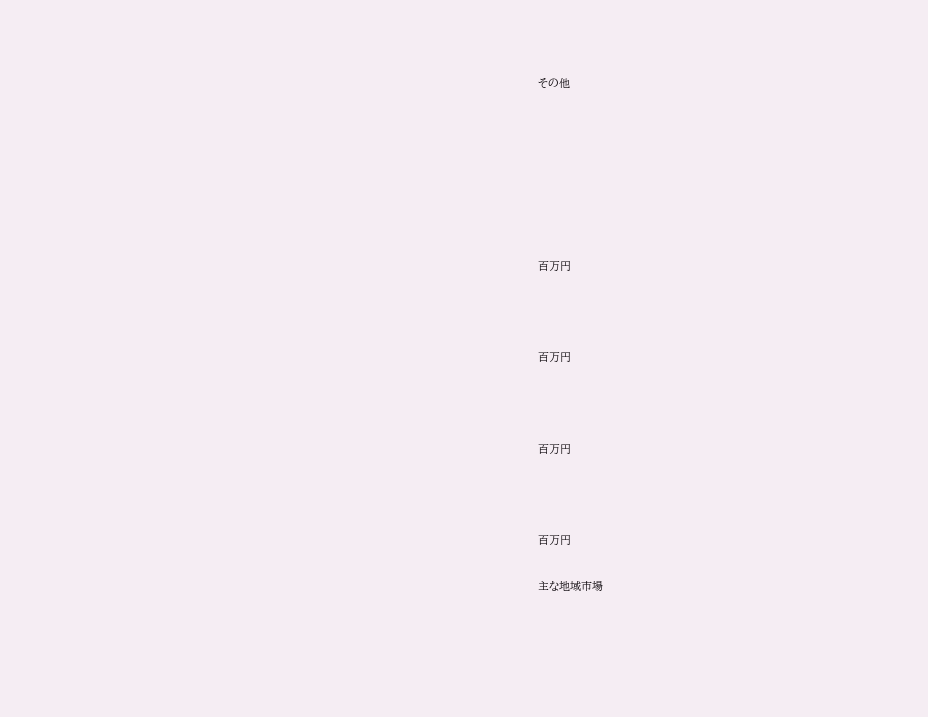その他







百万円



百万円



百万円



百万円

主な地域市場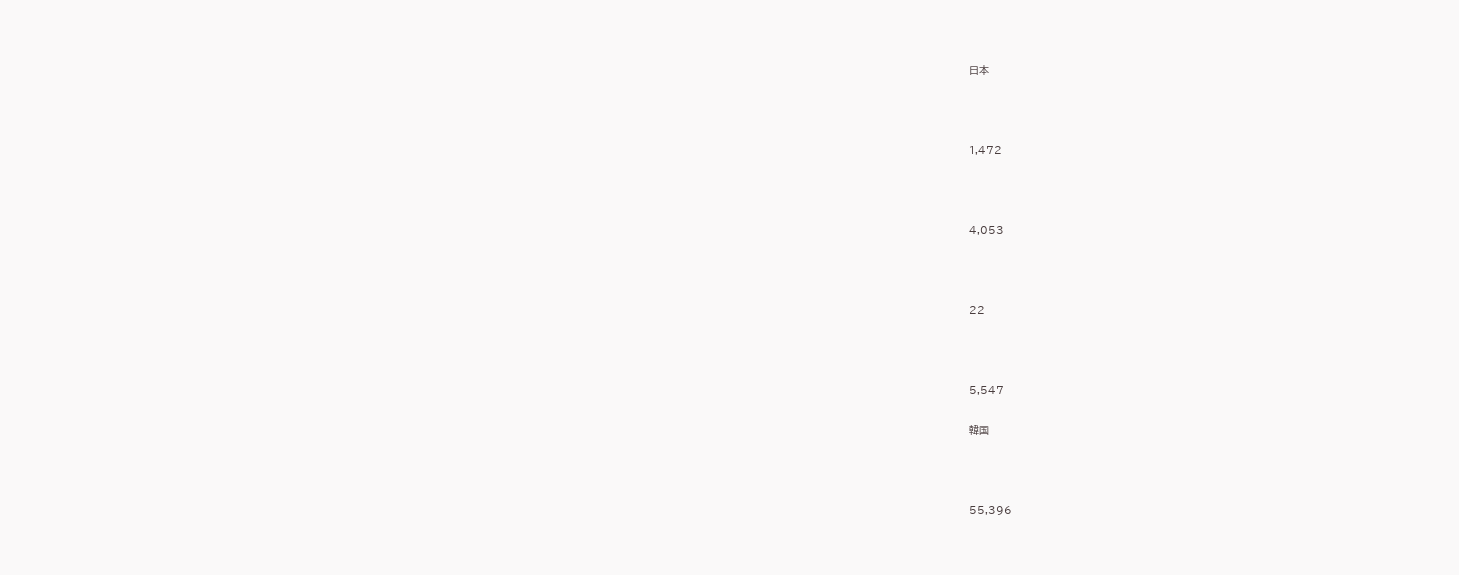日本



1,472



4,053



22



5,547

韓国



55,396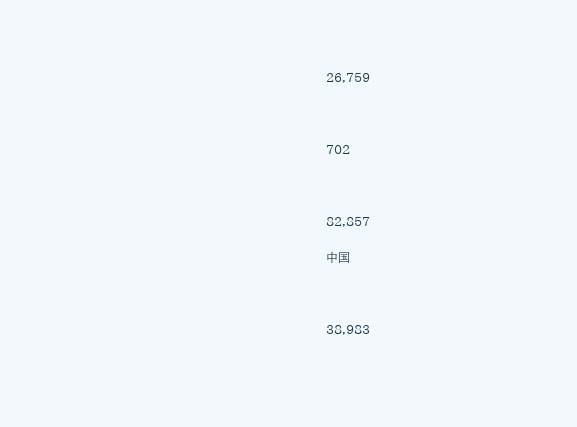26,759



702



82,857

中国



38,983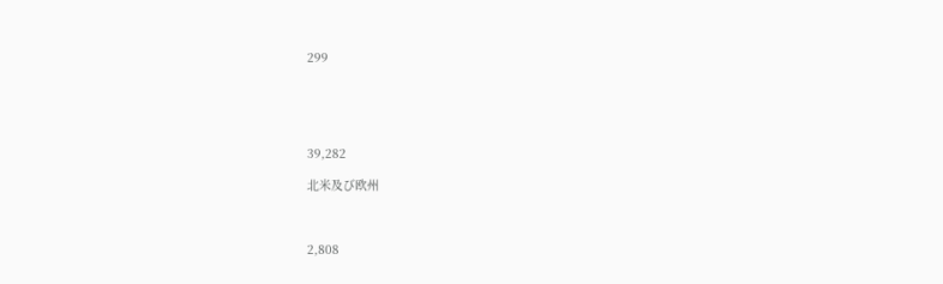299





39,282

北米及び欧州



2,808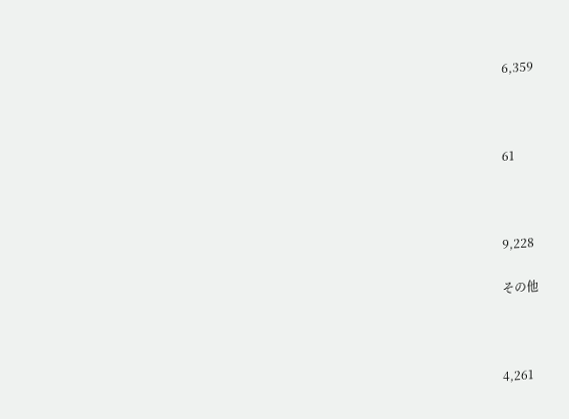6,359



61



9,228

その他



4,261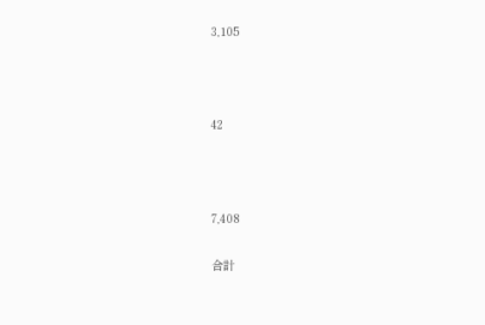3,105



42



7,408

合計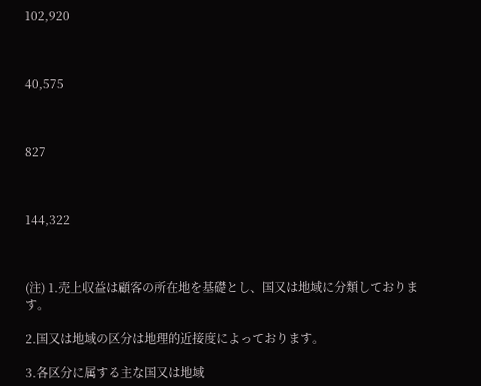102,920



40,575



827



144,322



(注) 1.売上収益は顧客の所在地を基礎とし、国又は地域に分類しております。

2.国又は地域の区分は地理的近接度によっております。

3.各区分に属する主な国又は地域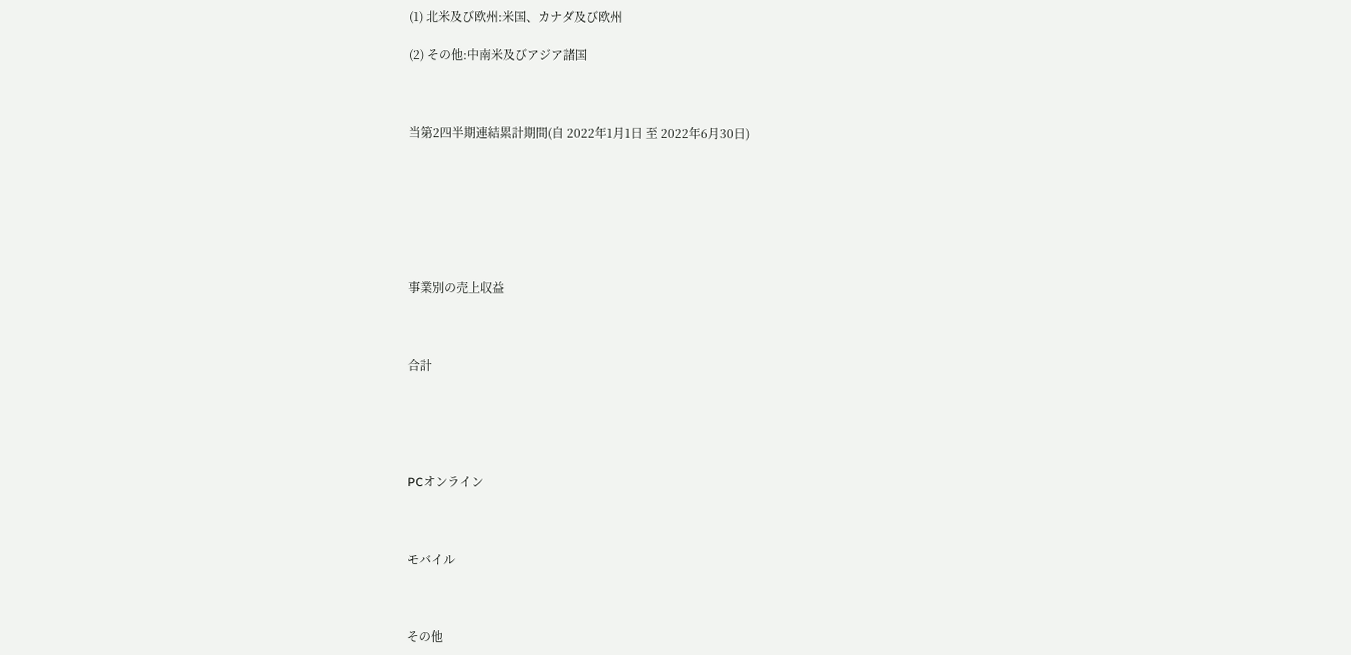(1) 北米及び欧州:米国、カナダ及び欧州

(2) その他:中南米及びアジア諸国



当第2四半期連結累計期間(自 2022年1月1日 至 2022年6月30日)







事業別の売上収益



合計





PCオンライン



モバイル



その他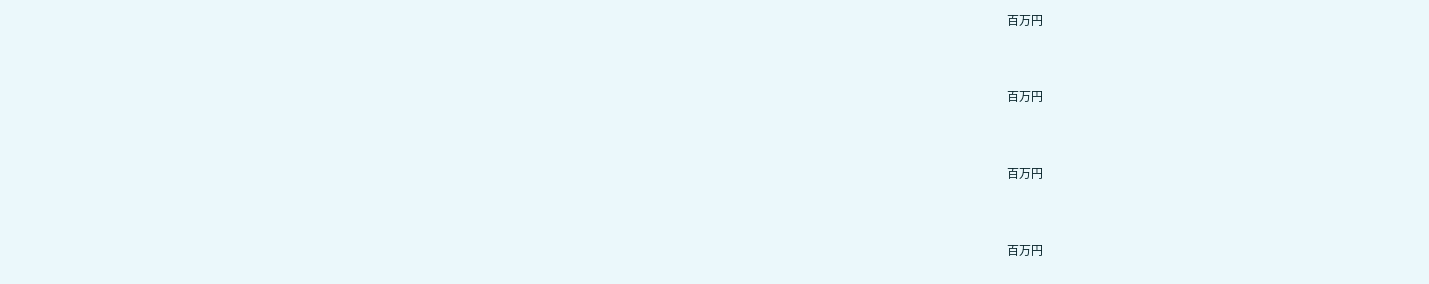百万円



百万円



百万円



百万円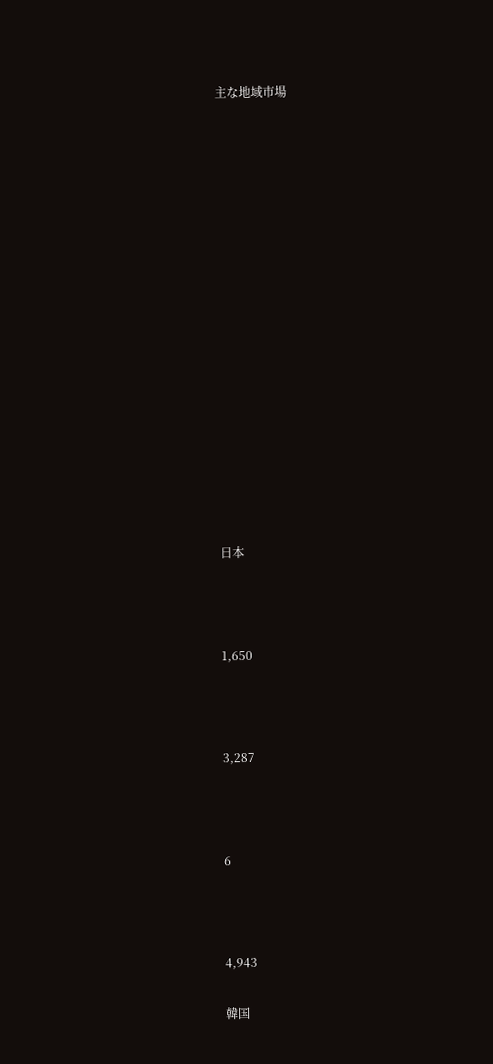主な地域市場

















日本



1,650



3,287



6



4,943

韓国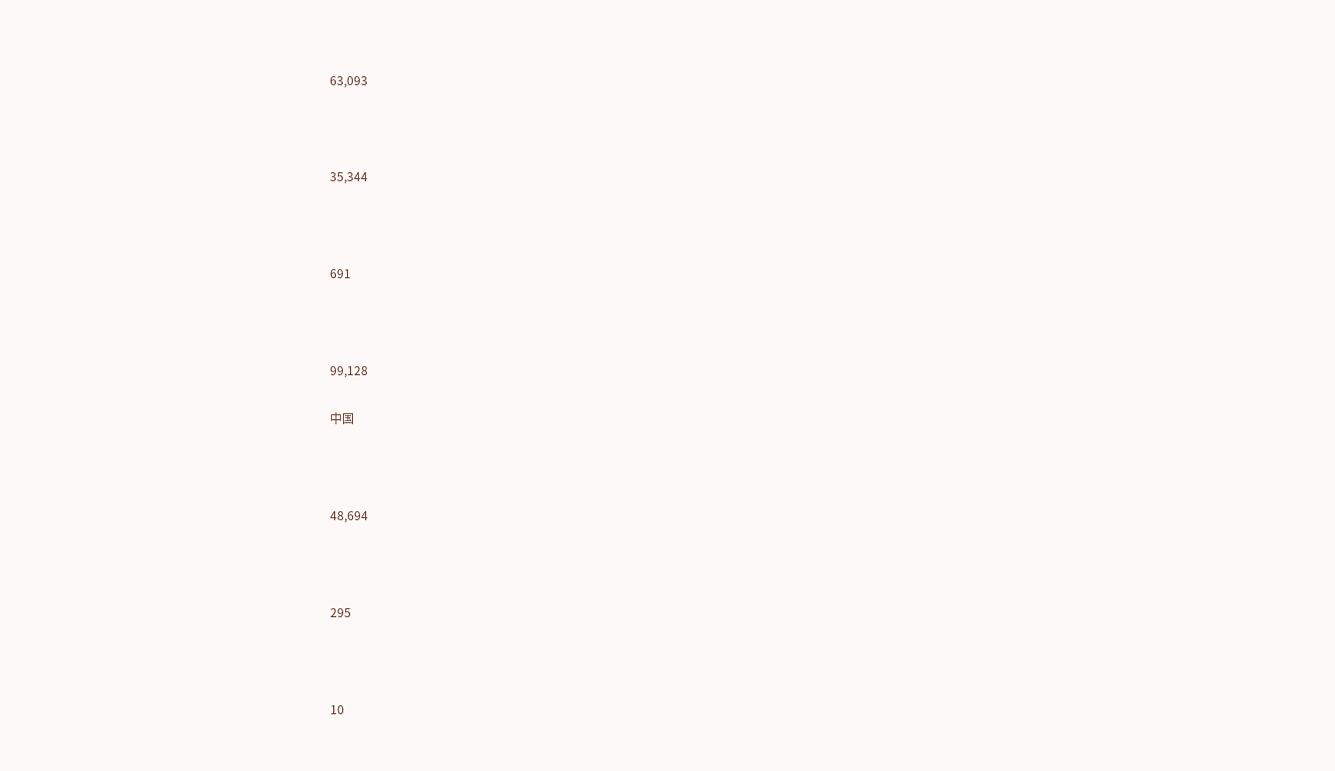63,093



35,344



691



99,128

中国



48,694



295



10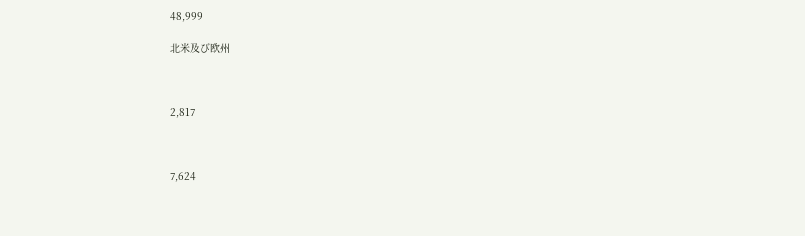48,999

北米及び欧州



2,817



7,624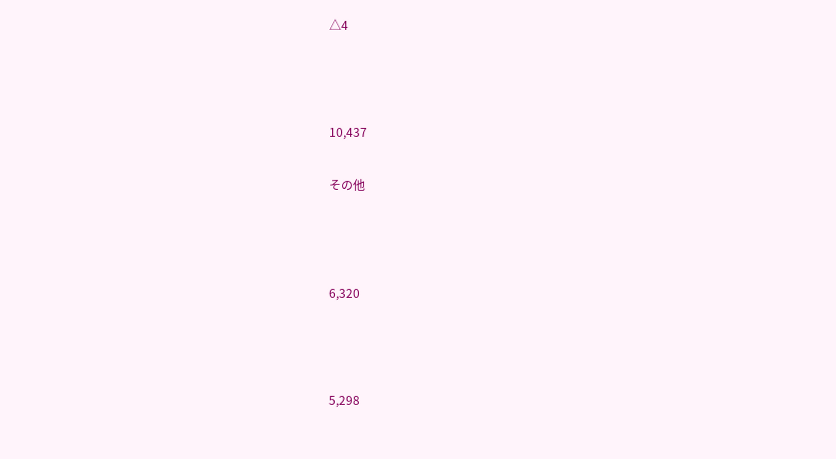△4



10,437

その他



6,320



5,298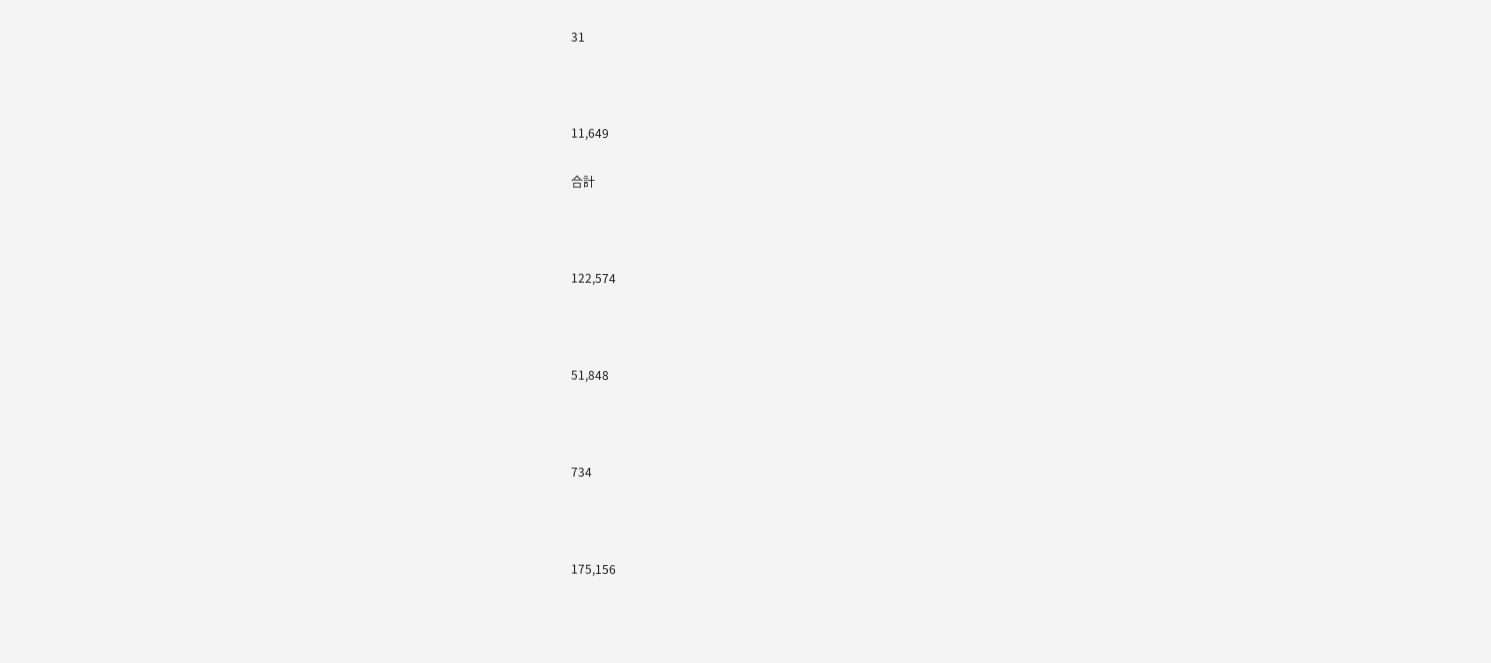31



11,649

合計



122,574



51,848



734



175,156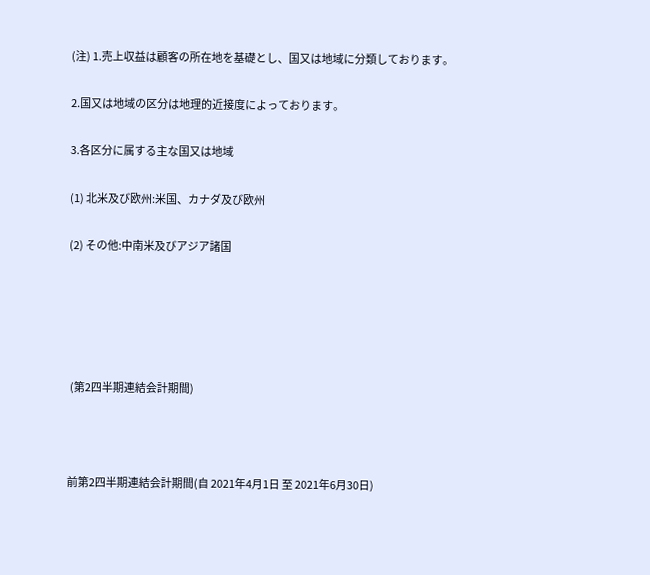(注) 1.売上収益は顧客の所在地を基礎とし、国又は地域に分類しております。

2.国又は地域の区分は地理的近接度によっております。

3.各区分に属する主な国又は地域

(1) 北米及び欧州:米国、カナダ及び欧州

(2) その他:中南米及びアジア諸国





 (第2四半期連結会計期間)



前第2四半期連結会計期間(自 2021年4月1日 至 2021年6月30日)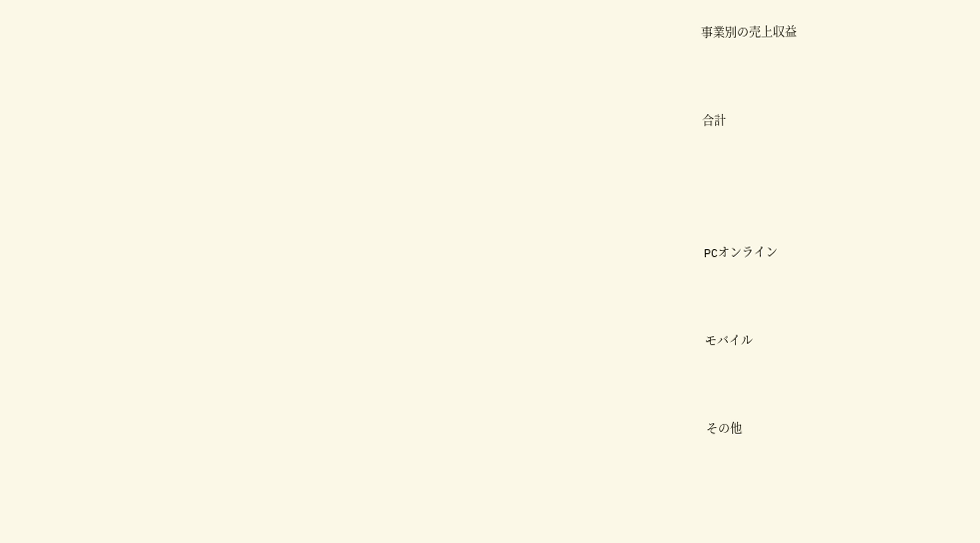事業別の売上収益



合計





PCオンライン



モバイル



その他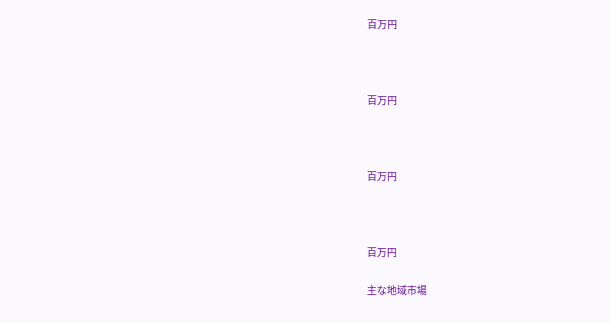百万円



百万円



百万円



百万円

主な地域市場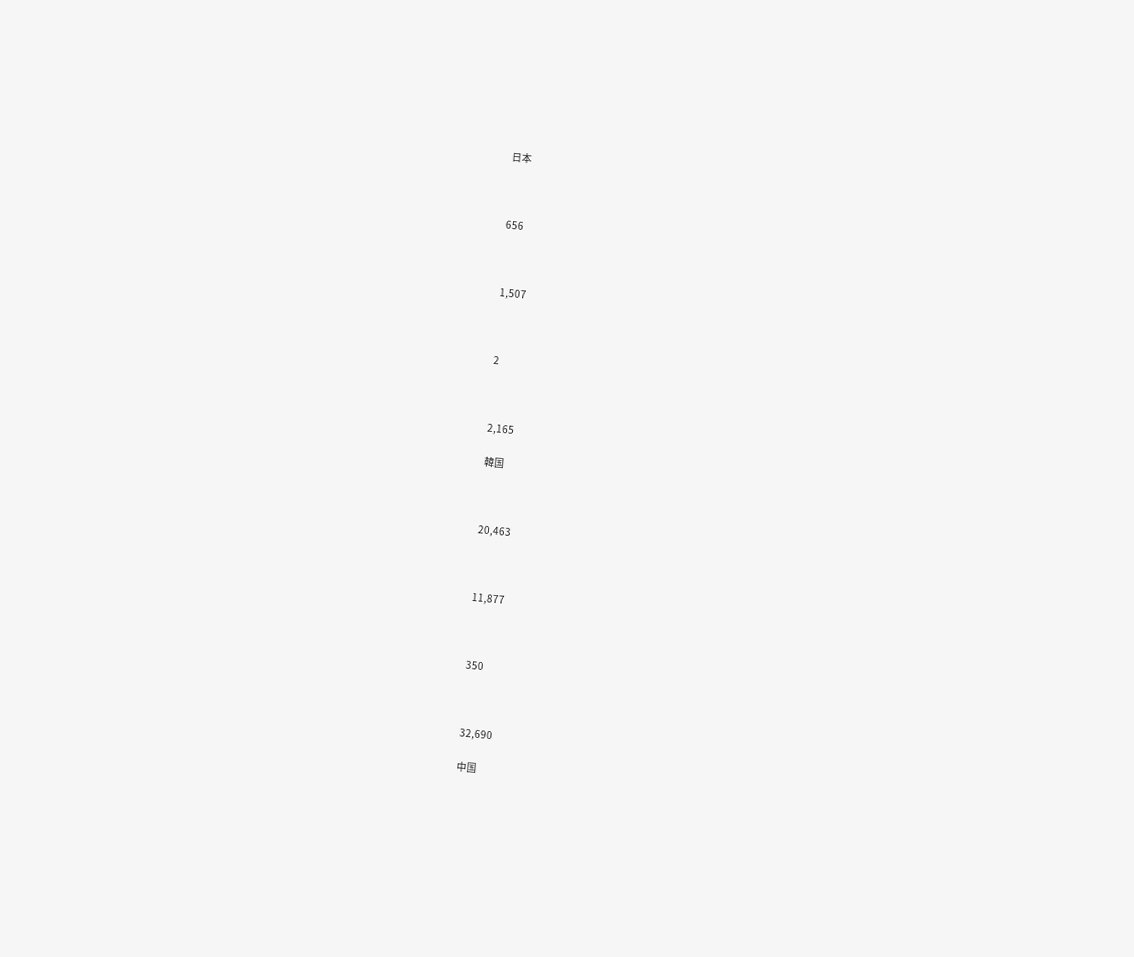日本



656



1,507



2



2,165

韓国



20,463



11,877



350



32,690

中国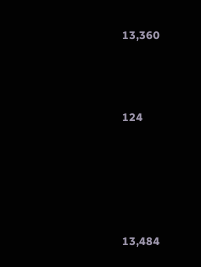13,360



124





13,484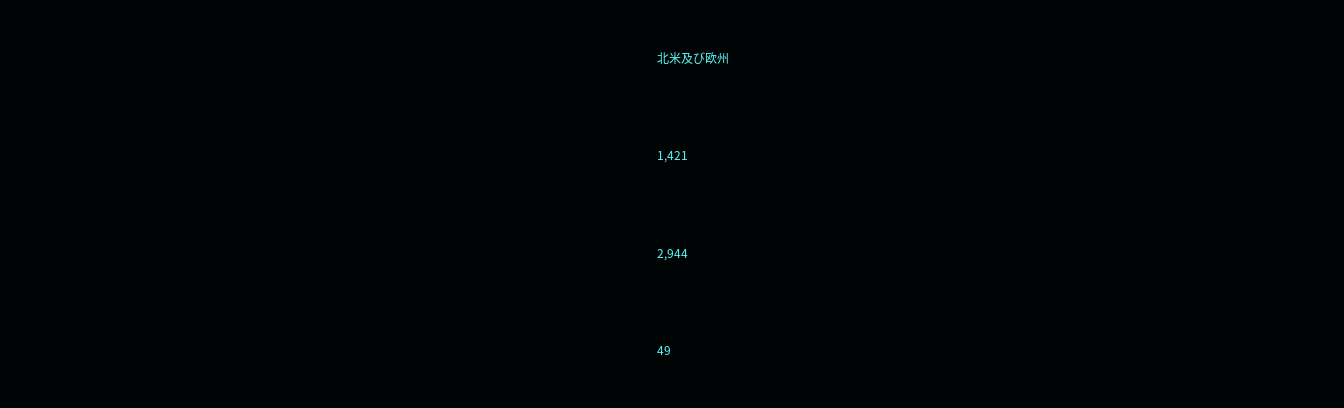北米及び欧州



1,421



2,944



49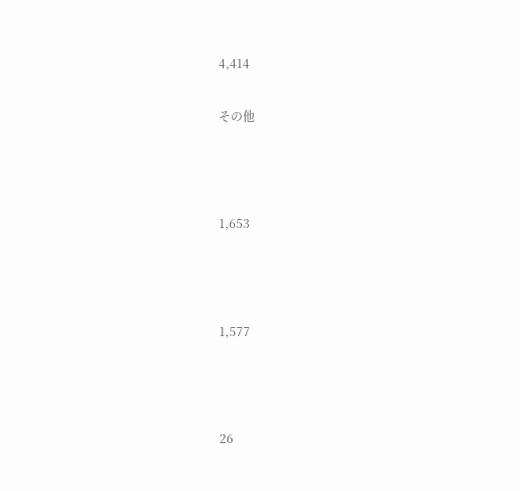4,414

その他



1,653



1,577



26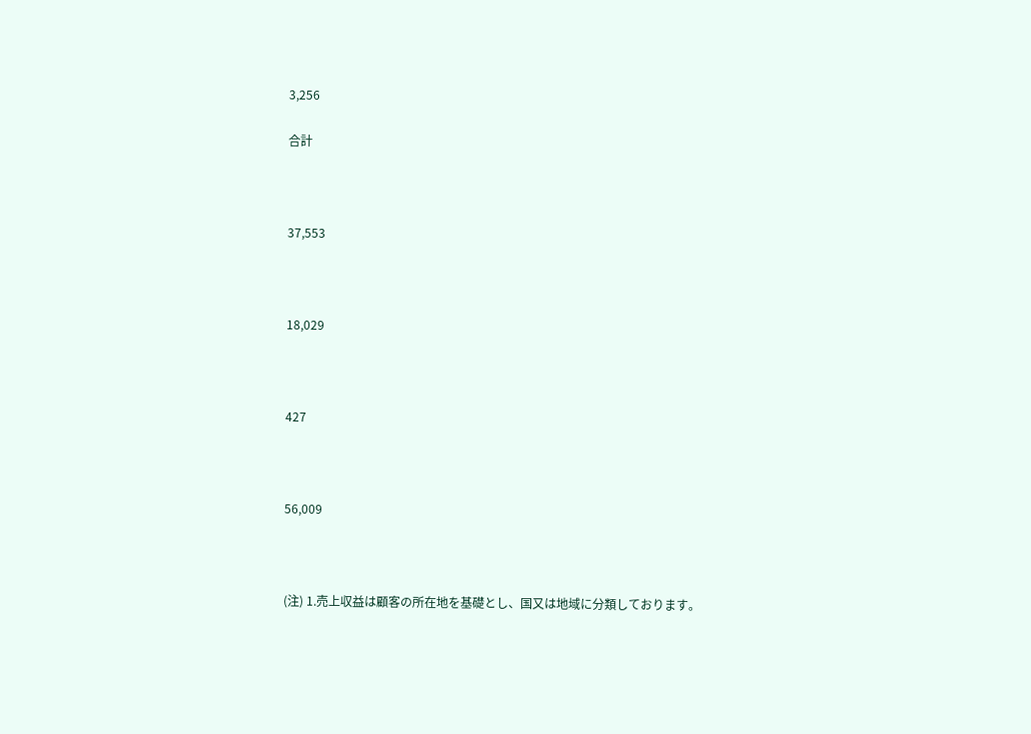3,256

合計



37,553



18,029



427



56,009



(注) 1.売上収益は顧客の所在地を基礎とし、国又は地域に分類しております。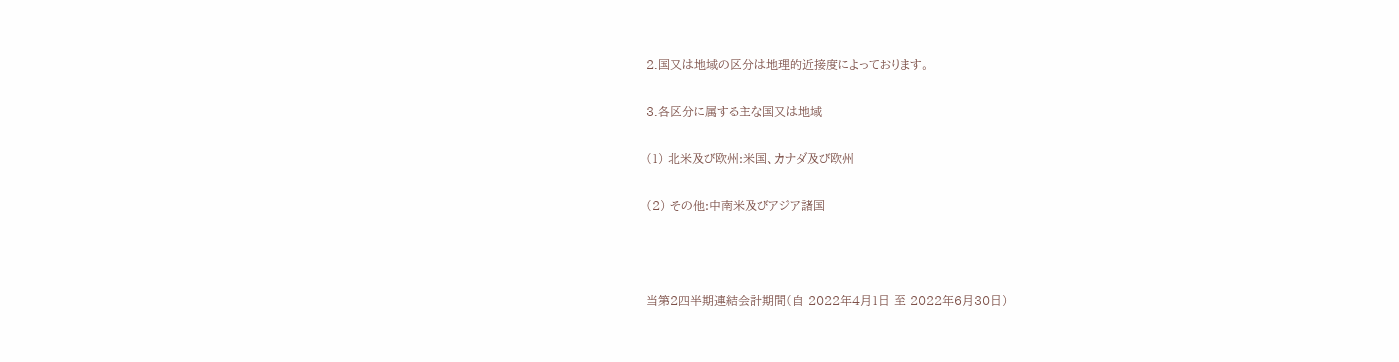2.国又は地域の区分は地理的近接度によっております。

3.各区分に属する主な国又は地域

(1) 北米及び欧州:米国、カナダ及び欧州

(2) その他:中南米及びアジア諸国



当第2四半期連結会計期間(自 2022年4月1日 至 2022年6月30日)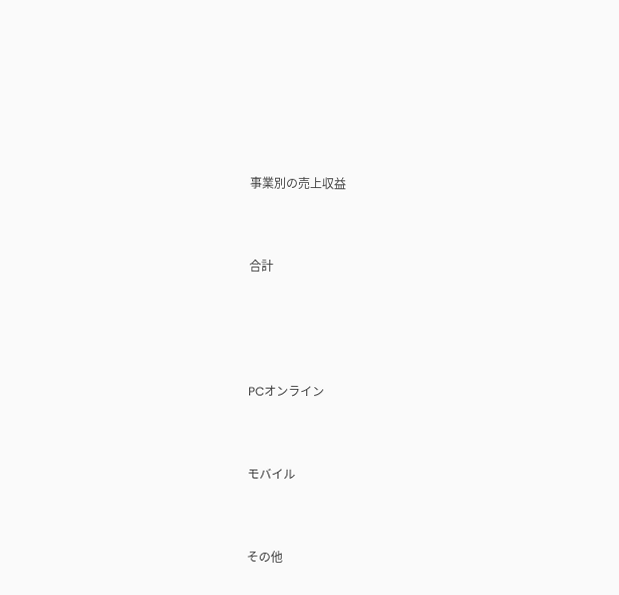事業別の売上収益



合計





PCオンライン



モバイル



その他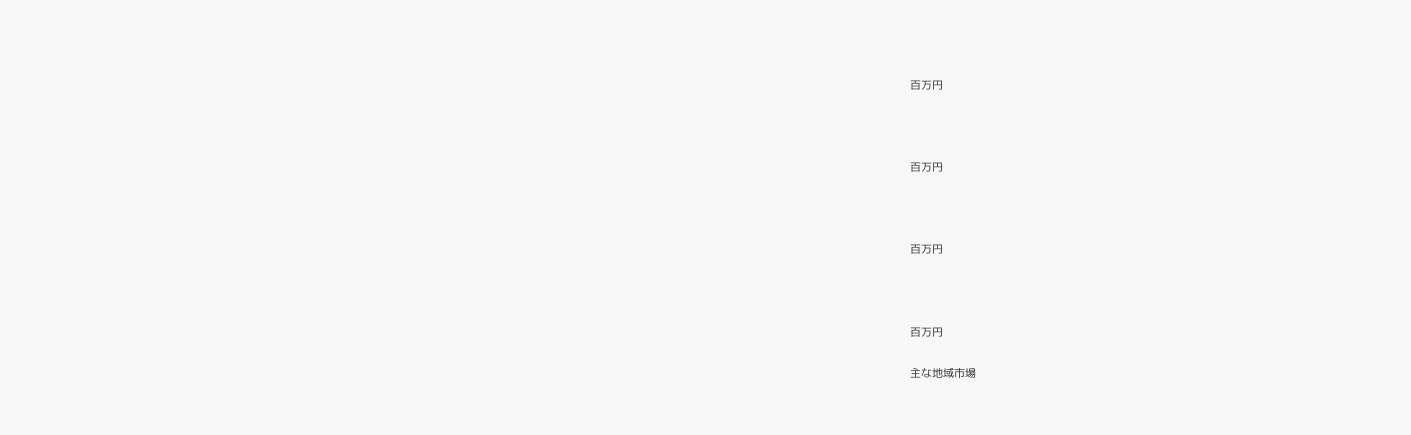百万円



百万円



百万円



百万円

主な地域市場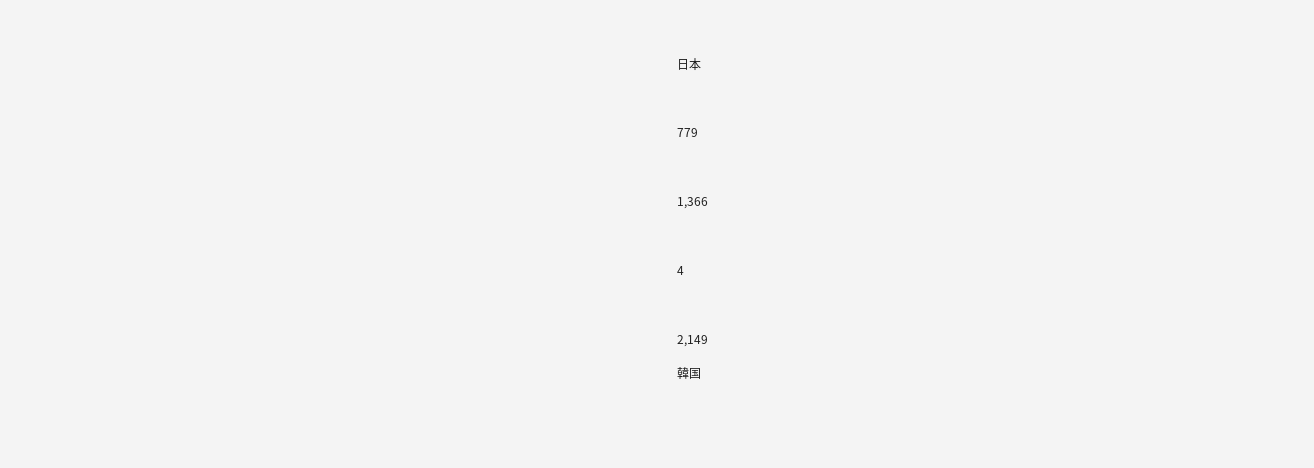日本



779



1,366



4



2,149

韓国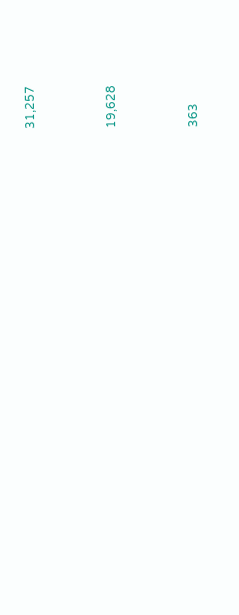31,257



19,628



363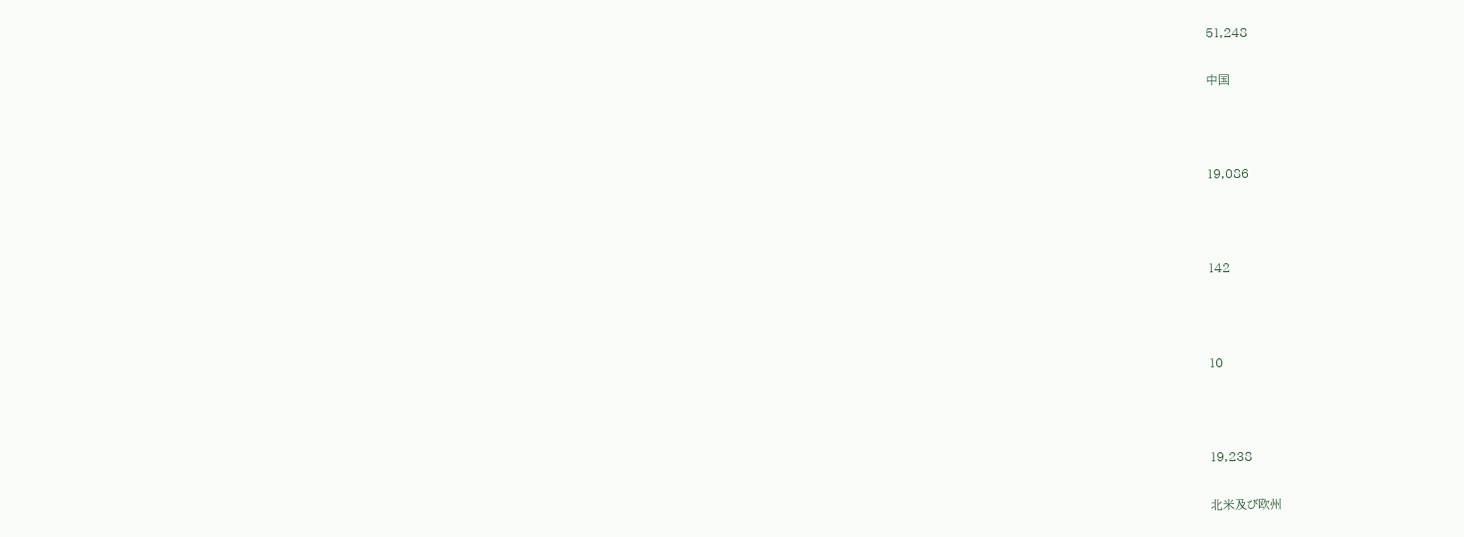51,248

中国



19,086



142



10



19,238

北米及び欧州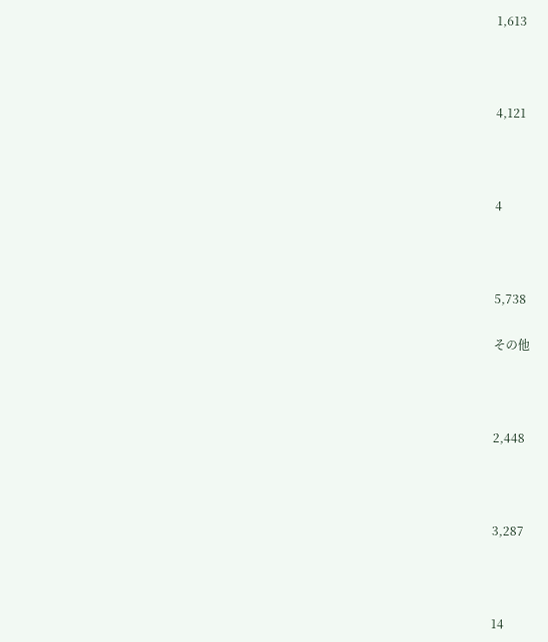1,613



4,121



4



5,738

その他



2,448



3,287



14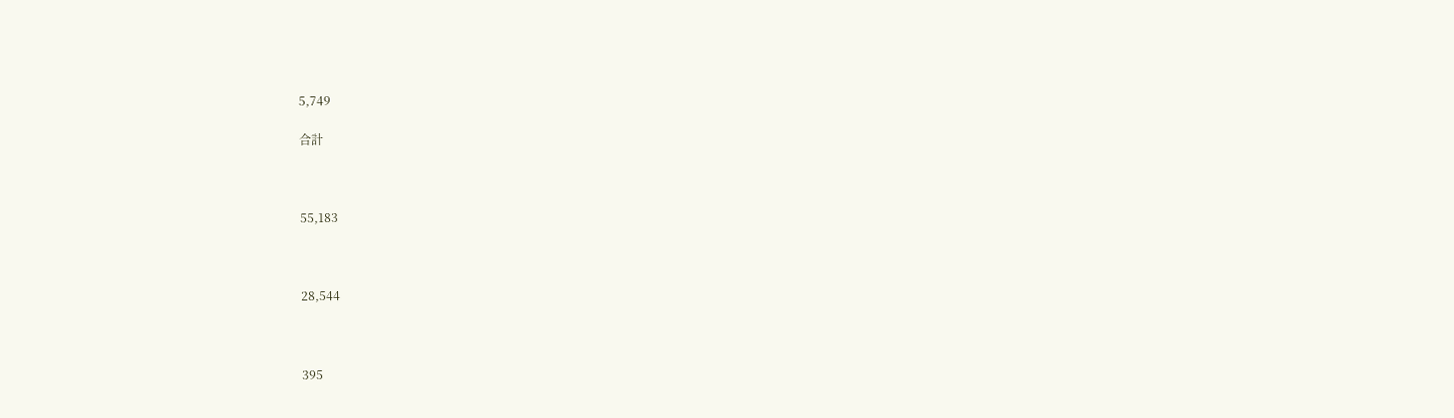5,749

合計



55,183



28,544



395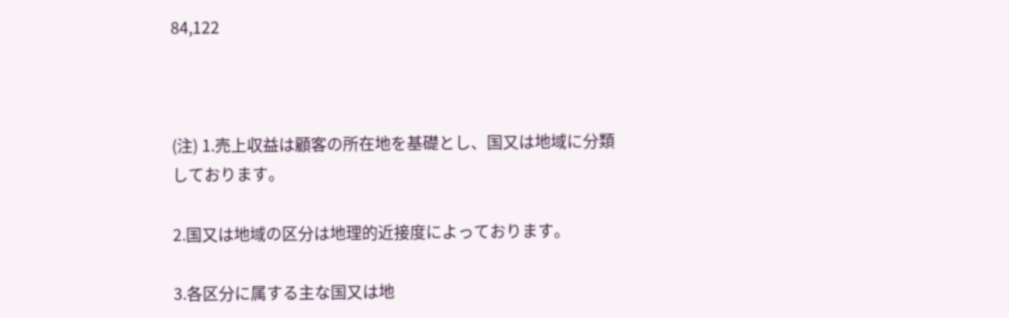84,122



(注) 1.売上収益は顧客の所在地を基礎とし、国又は地域に分類しております。

2.国又は地域の区分は地理的近接度によっております。

3.各区分に属する主な国又は地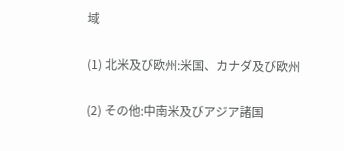域

(1) 北米及び欧州:米国、カナダ及び欧州

(2) その他:中南米及びアジア諸国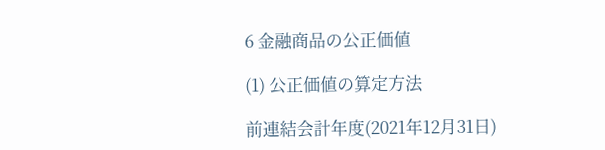6 金融商品の公正価値

(1) 公正価値の算定方法

前連結会計年度(2021年12月31日)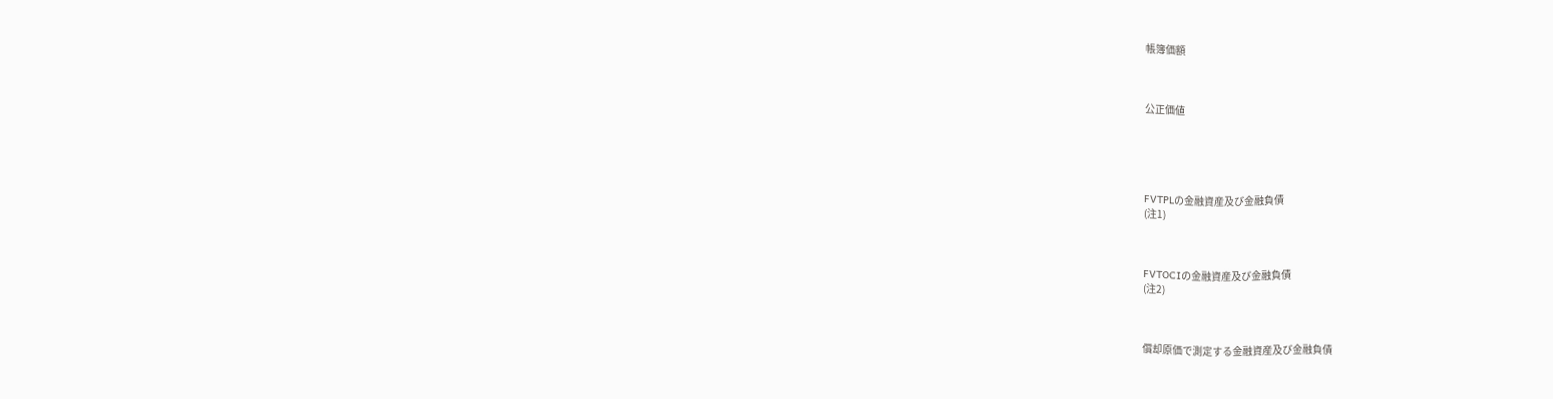帳簿価額



公正価値





FVTPLの金融資産及び金融負債
(注1)



FVTOCIの金融資産及び金融負債
(注2)



償却原価で測定する金融資産及び金融負債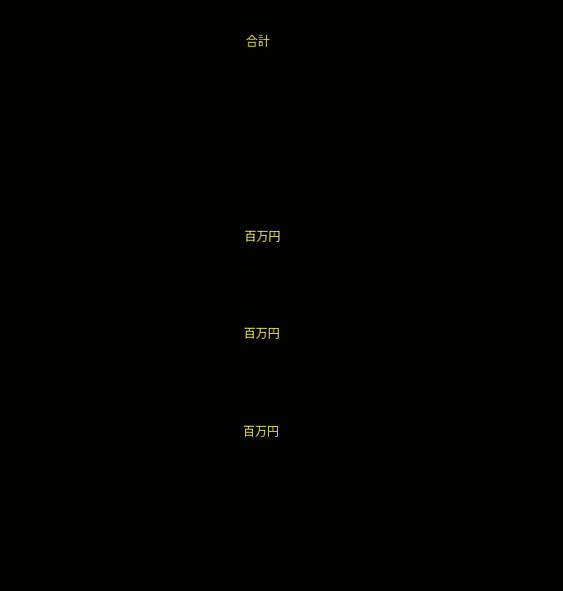合計







百万円



百万円



百万円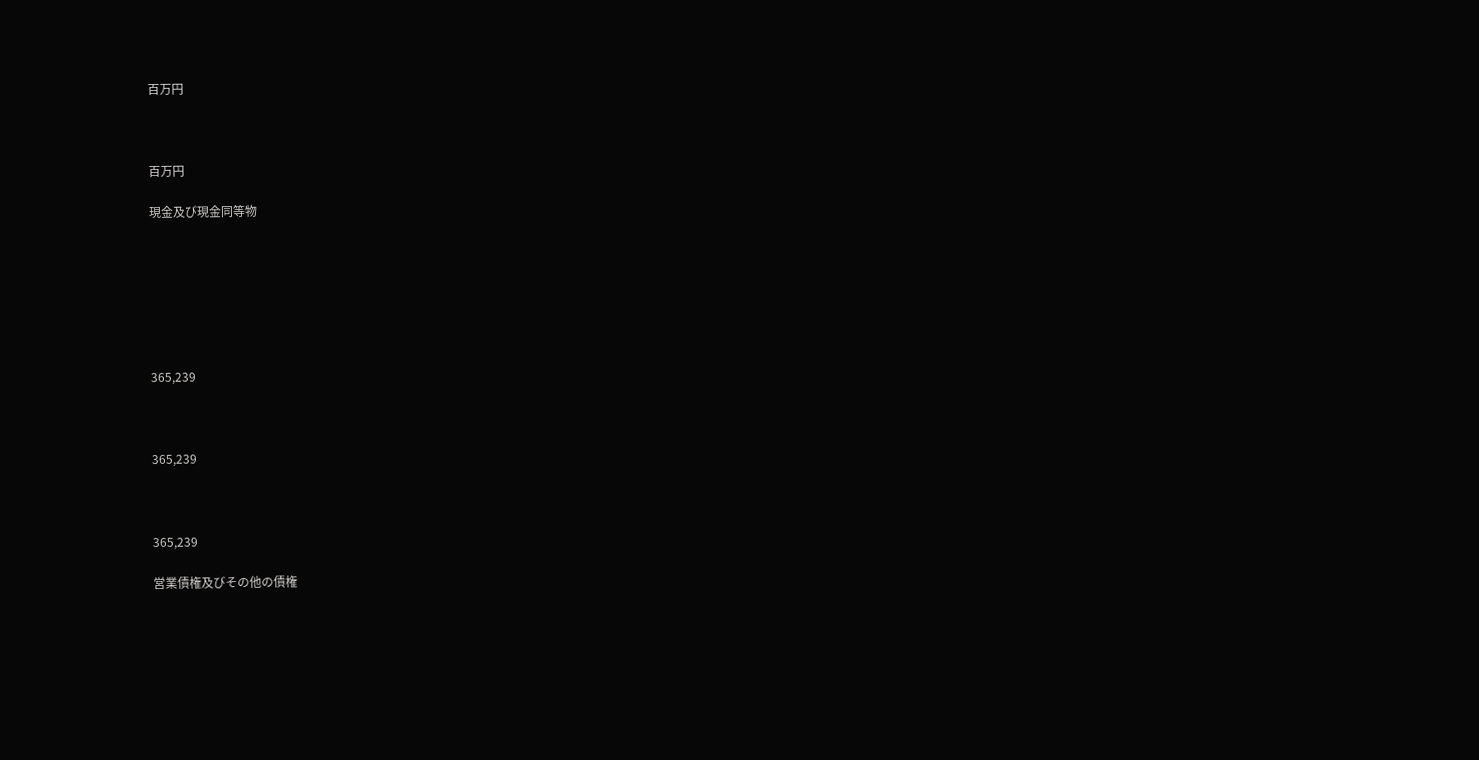百万円



百万円

現金及び現金同等物







365,239



365,239



365,239

営業債権及びその他の債権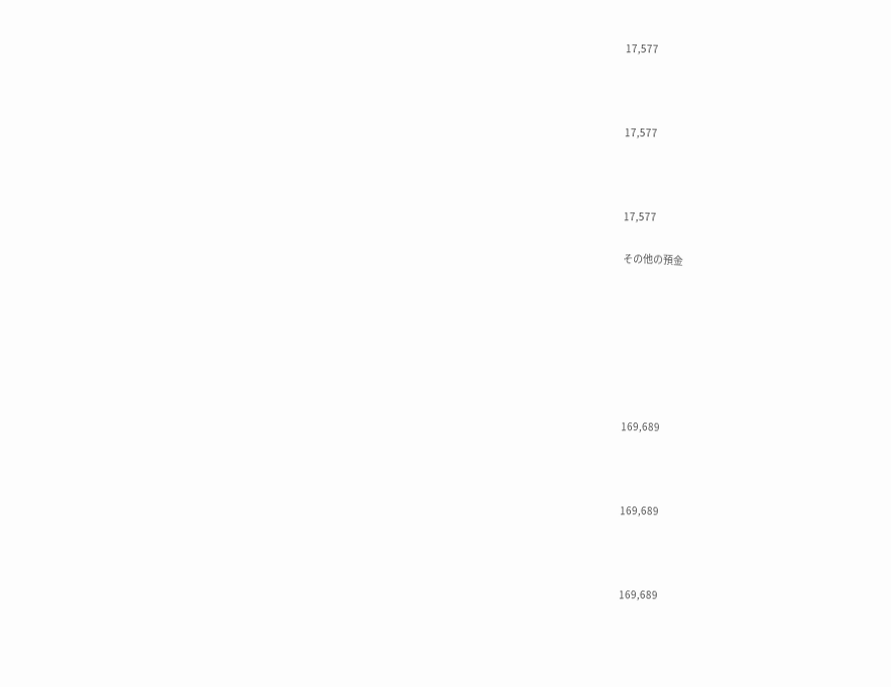17,577



17,577



17,577

その他の預金







169,689



169,689



169,689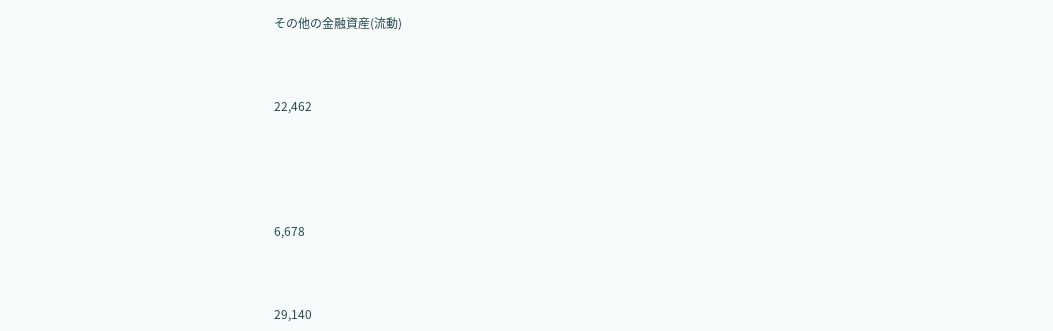その他の金融資産(流動)



22,462





6,678



29,140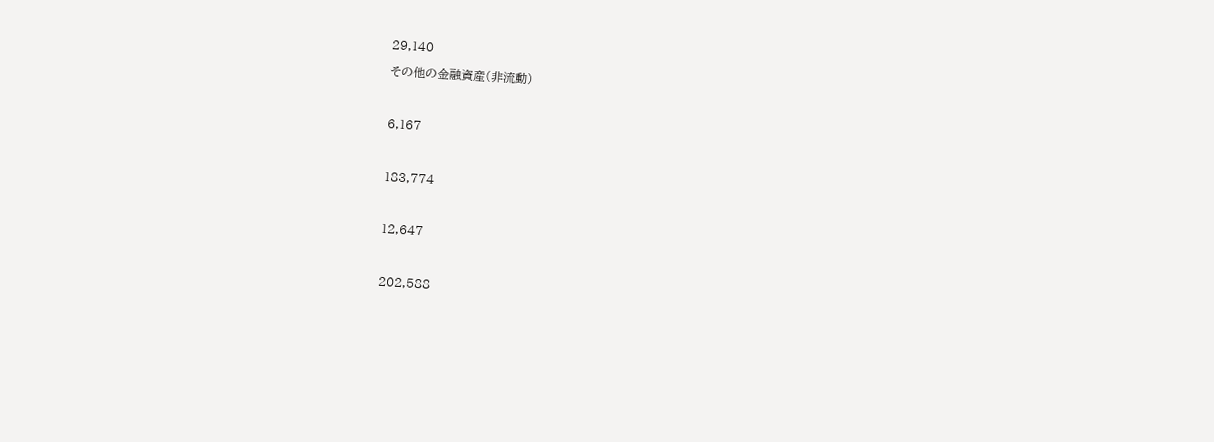29,140

その他の金融資産(非流動)



6,167



183,774



12,647



202,588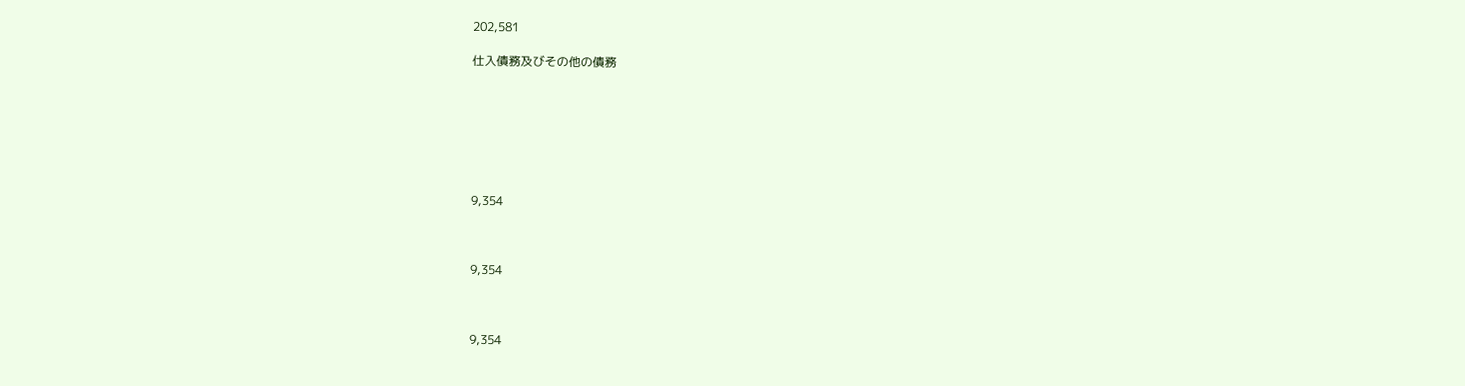202,581

仕入債務及びその他の債務







9,354



9,354



9,354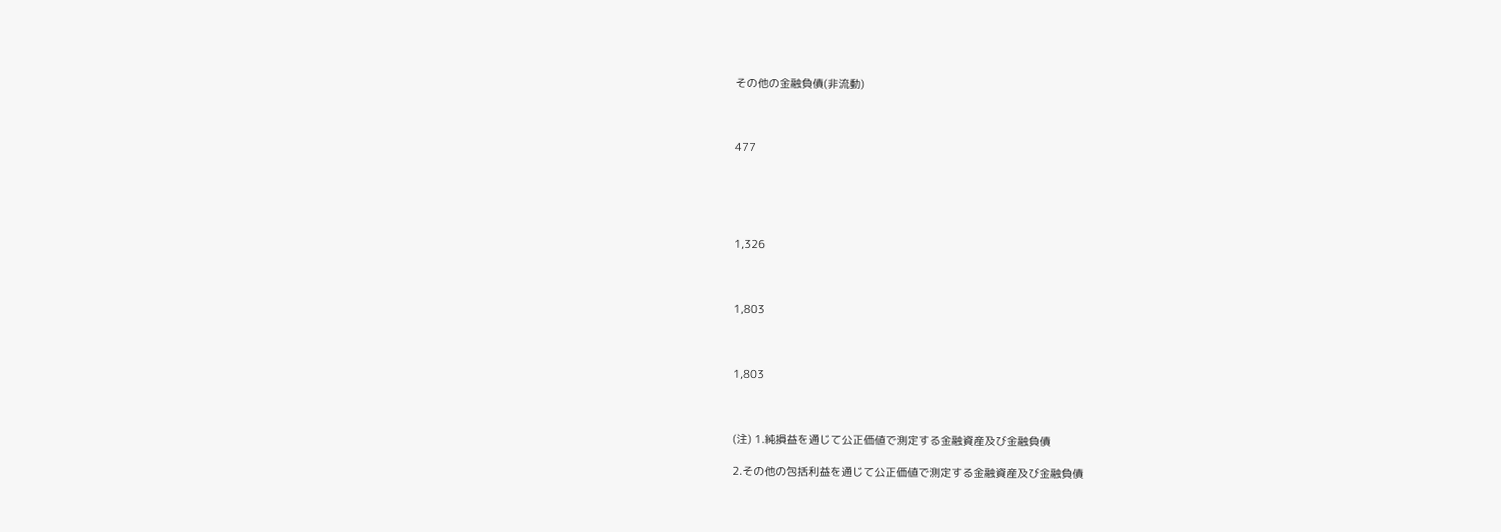その他の金融負債(非流動)



477





1,326



1,803



1,803



(注) 1.純損益を通じて公正価値で測定する金融資産及び金融負債

2.その他の包括利益を通じて公正価値で測定する金融資産及び金融負債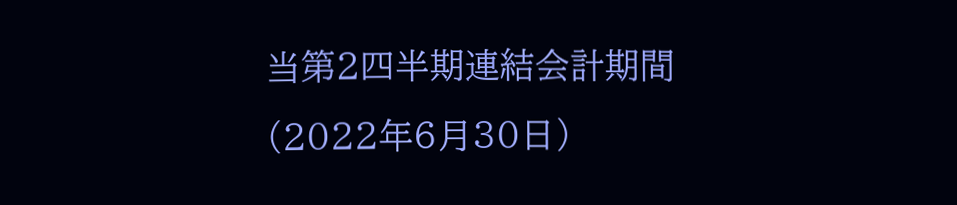当第2四半期連結会計期間(2022年6月30日)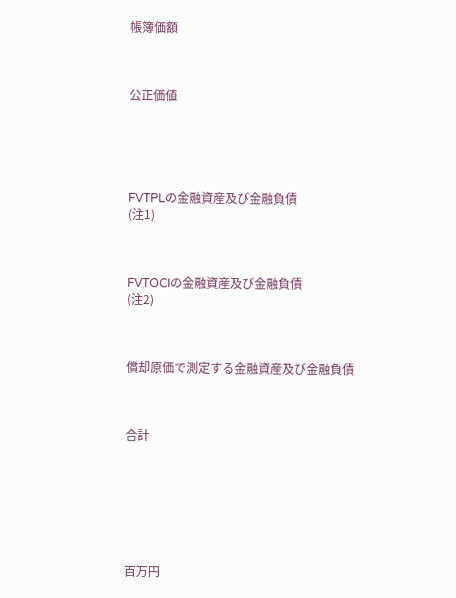帳簿価額



公正価値





FVTPLの金融資産及び金融負債
(注1)



FVTOCIの金融資産及び金融負債
(注2)



償却原価で測定する金融資産及び金融負債



合計







百万円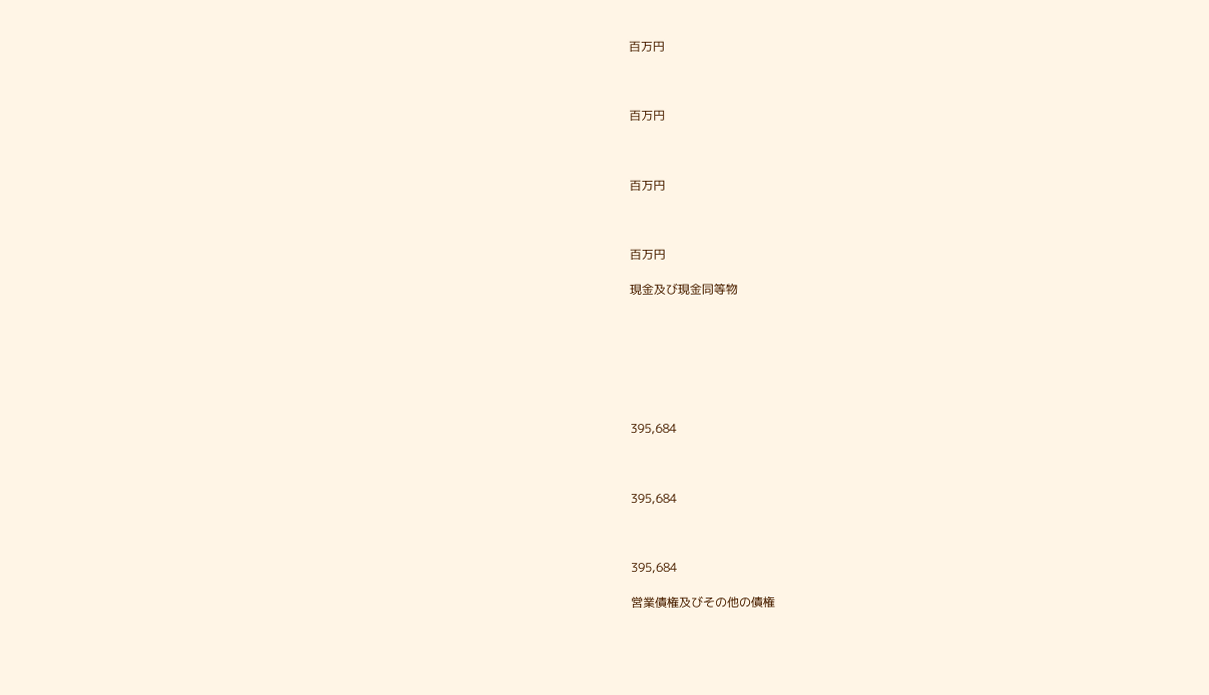百万円



百万円



百万円



百万円

現金及び現金同等物







395,684



395,684



395,684

営業債権及びその他の債権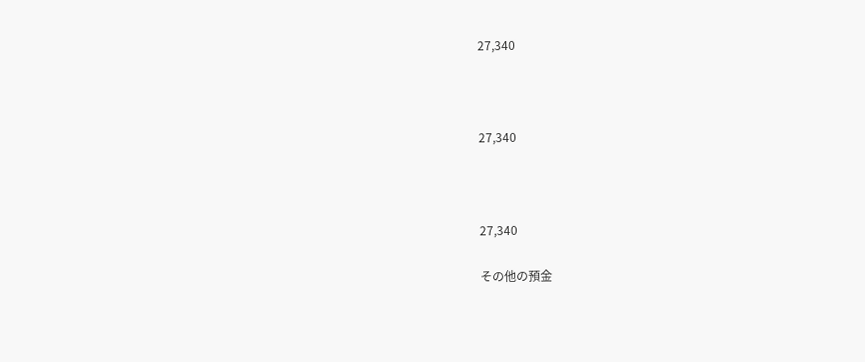27,340



27,340



27,340

その他の預金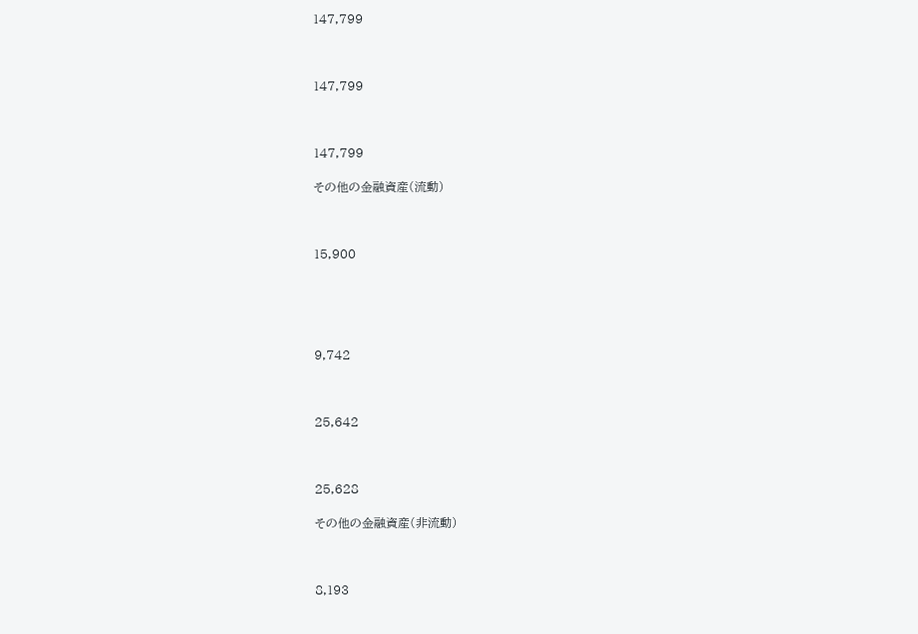147,799



147,799



147,799

その他の金融資産(流動)



15,900





9,742



25,642



25,628

その他の金融資産(非流動)



8,193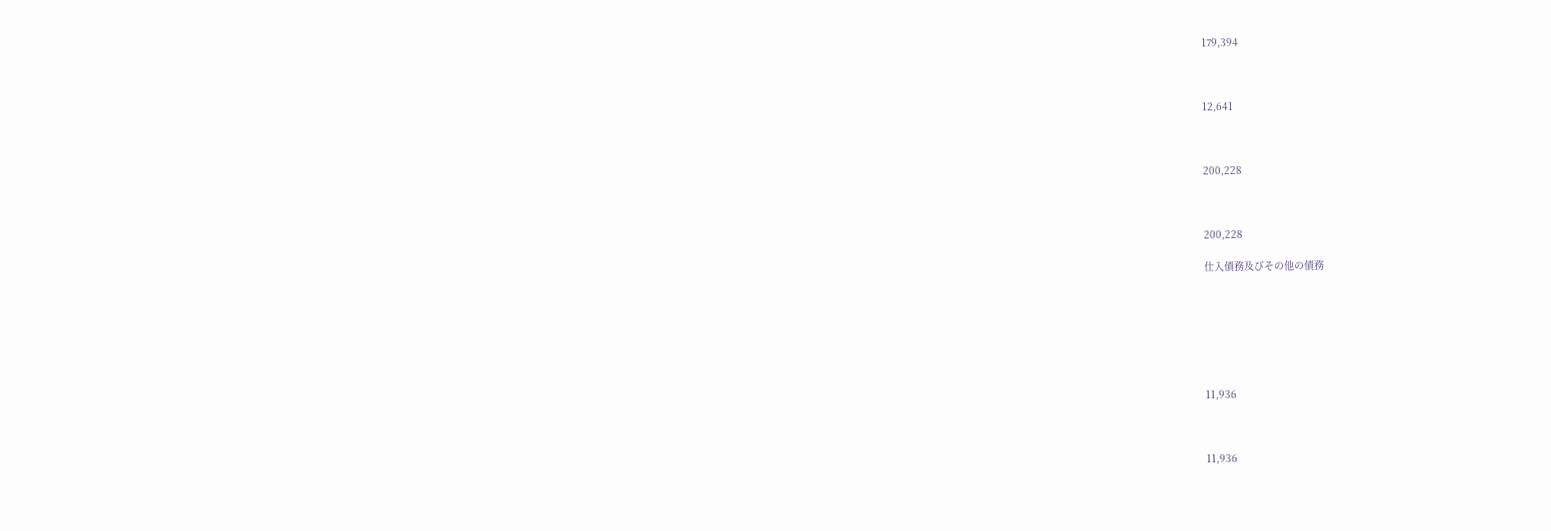179,394



12,641



200,228



200,228

仕入債務及びその他の債務







11,936



11,936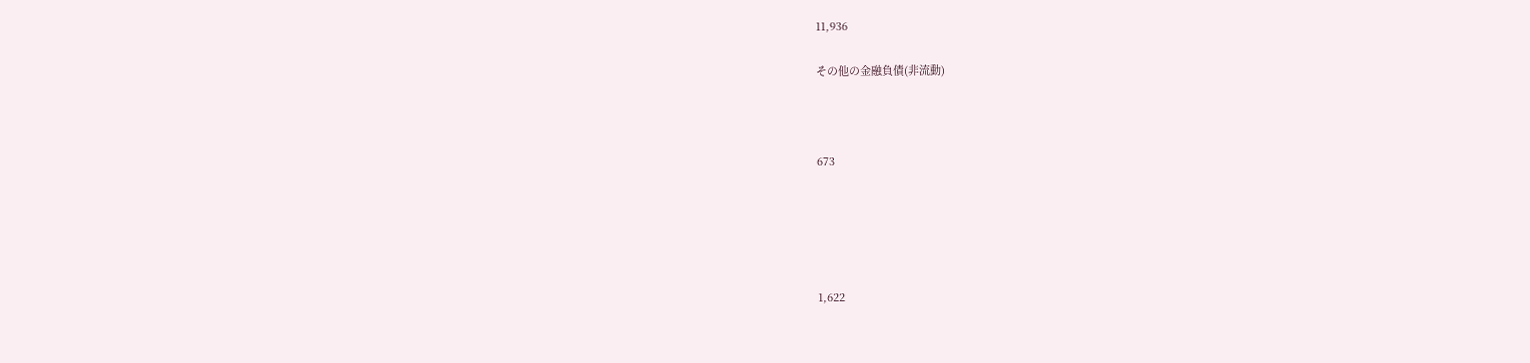11,936

その他の金融負債(非流動)



673





1,622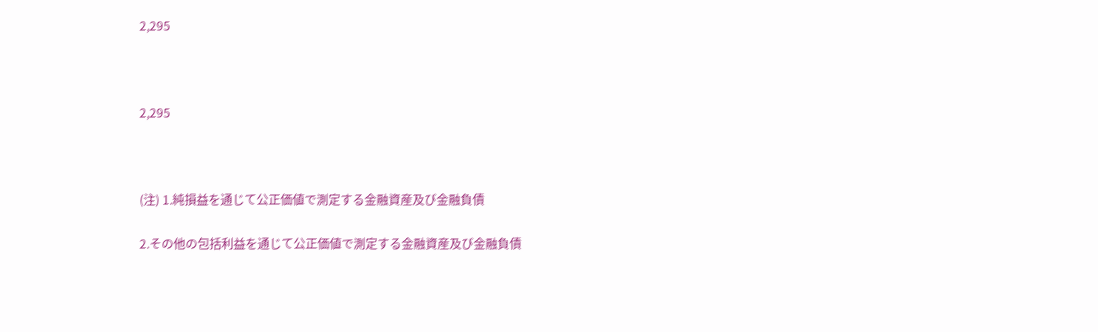2,295



2,295



(注) 1.純損益を通じて公正価値で測定する金融資産及び金融負債

2.その他の包括利益を通じて公正価値で測定する金融資産及び金融負債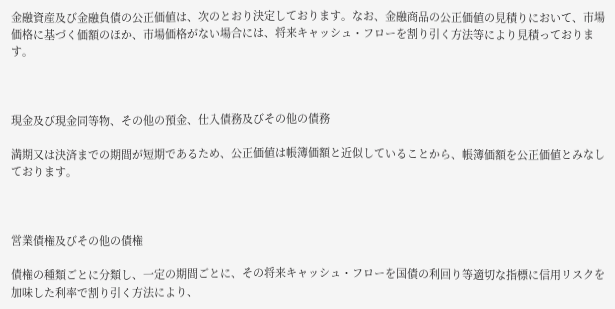金融資産及び金融負債の公正価値は、次のとおり決定しております。なお、金融商品の公正価値の見積りにおいて、市場価格に基づく価額のほか、市場価格がない場合には、将来キャッシュ・フローを割り引く方法等により見積っております。



現金及び現金同等物、その他の預金、仕入債務及びその他の債務

満期又は決済までの期間が短期であるため、公正価値は帳簿価額と近似していることから、帳簿価額を公正価値とみなしております。



営業債権及びその他の債権

債権の種類ごとに分類し、一定の期間ごとに、その将来キャッシュ・フローを国債の利回り等適切な指標に信用リスクを加味した利率で割り引く方法により、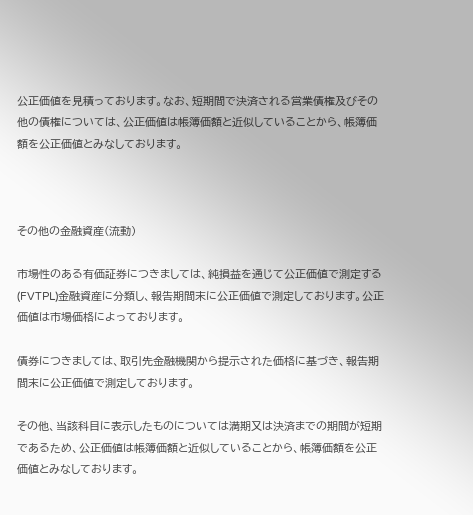公正価値を見積っております。なお、短期間で決済される営業債権及びその他の債権については、公正価値は帳簿価額と近似していることから、帳簿価額を公正価値とみなしております。



その他の金融資産(流動)

市場性のある有価証券につきましては、純損益を通じて公正価値で測定する(FVTPL)金融資産に分類し、報告期間末に公正価値で測定しております。公正価値は市場価格によっております。

債券につきましては、取引先金融機関から提示された価格に基づき、報告期間末に公正価値で測定しております。

その他、当該科目に表示したものについては満期又は決済までの期間が短期であるため、公正価値は帳簿価額と近似していることから、帳簿価額を公正価値とみなしております。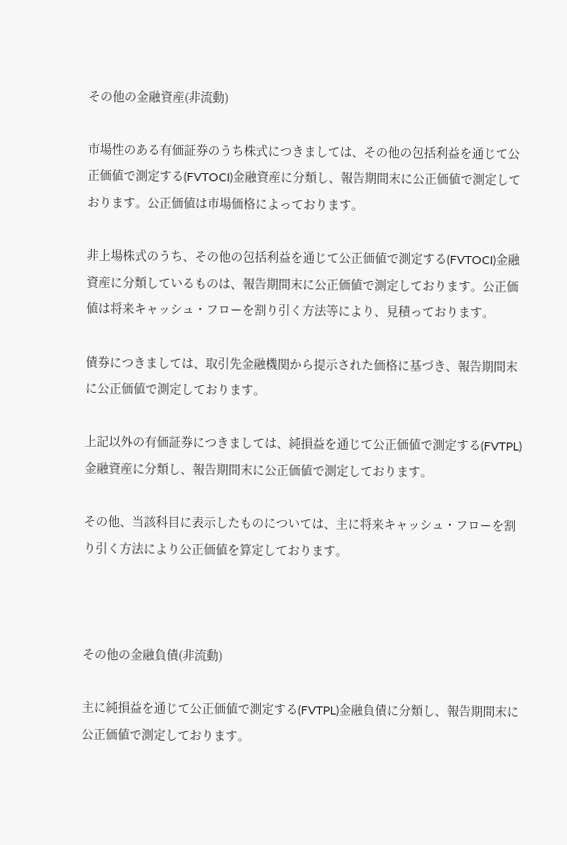その他の金融資産(非流動)

市場性のある有価証券のうち株式につきましては、その他の包括利益を通じて公正価値で測定する(FVTOCI)金融資産に分類し、報告期間末に公正価値で測定しております。公正価値は市場価格によっております。

非上場株式のうち、その他の包括利益を通じて公正価値で測定する(FVTOCI)金融資産に分類しているものは、報告期間末に公正価値で測定しております。公正価値は将来キャッシュ・フローを割り引く方法等により、見積っております。

債券につきましては、取引先金融機関から提示された価格に基づき、報告期間末に公正価値で測定しております。

上記以外の有価証券につきましては、純損益を通じて公正価値で測定する(FVTPL)金融資産に分類し、報告期間末に公正価値で測定しております。

その他、当該科目に表示したものについては、主に将来キャッシュ・フローを割り引く方法により公正価値を算定しております。



その他の金融負債(非流動)

主に純損益を通じて公正価値で測定する(FVTPL)金融負債に分類し、報告期間末に公正価値で測定しております。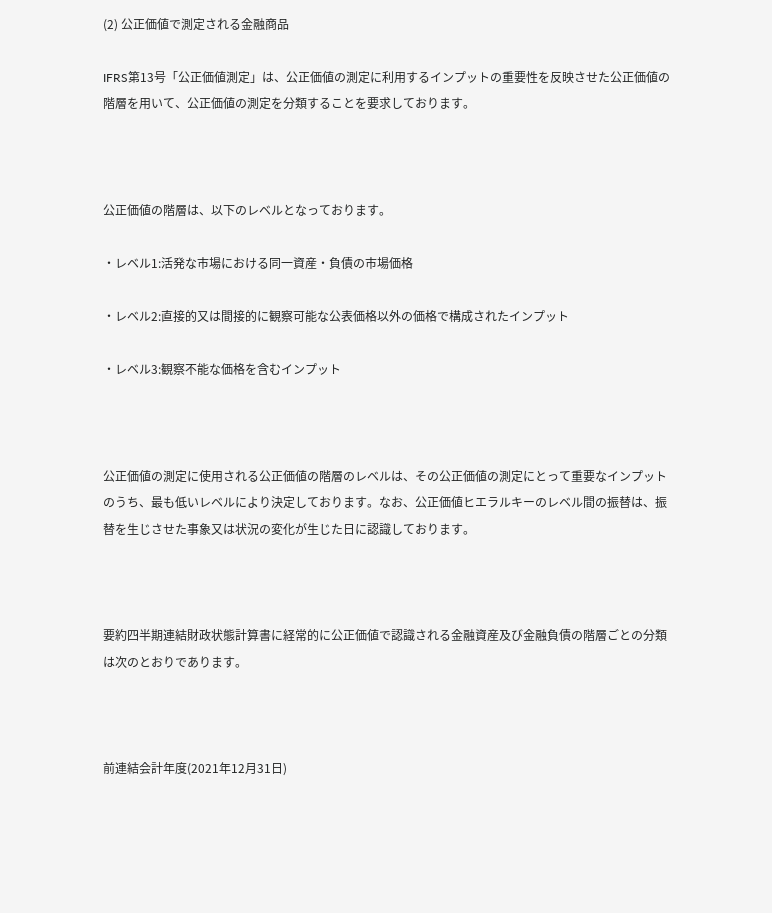(2) 公正価値で測定される金融商品

IFRS第13号「公正価値測定」は、公正価値の測定に利用するインプットの重要性を反映させた公正価値の階層を用いて、公正価値の測定を分類することを要求しております。



公正価値の階層は、以下のレベルとなっております。

・レベル1:活発な市場における同一資産・負債の市場価格

・レベル2:直接的又は間接的に観察可能な公表価格以外の価格で構成されたインプット

・レベル3:観察不能な価格を含むインプット



公正価値の測定に使用される公正価値の階層のレベルは、その公正価値の測定にとって重要なインプットのうち、最も低いレベルにより決定しております。なお、公正価値ヒエラルキーのレベル間の振替は、振替を生じさせた事象又は状況の変化が生じた日に認識しております。



要約四半期連結財政状態計算書に経常的に公正価値で認識される金融資産及び金融負債の階層ごとの分類は次のとおりであります。



前連結会計年度(2021年12月31日)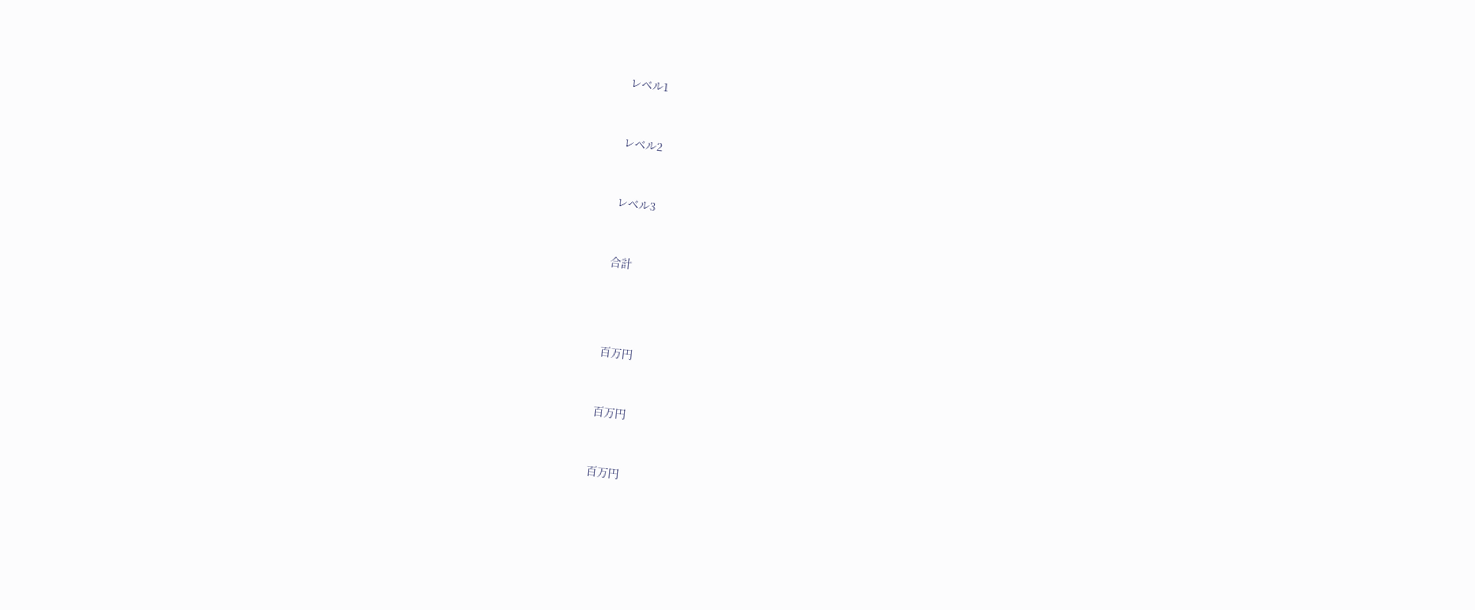レベル1



レベル2



レベル3



合計





百万円



百万円



百万円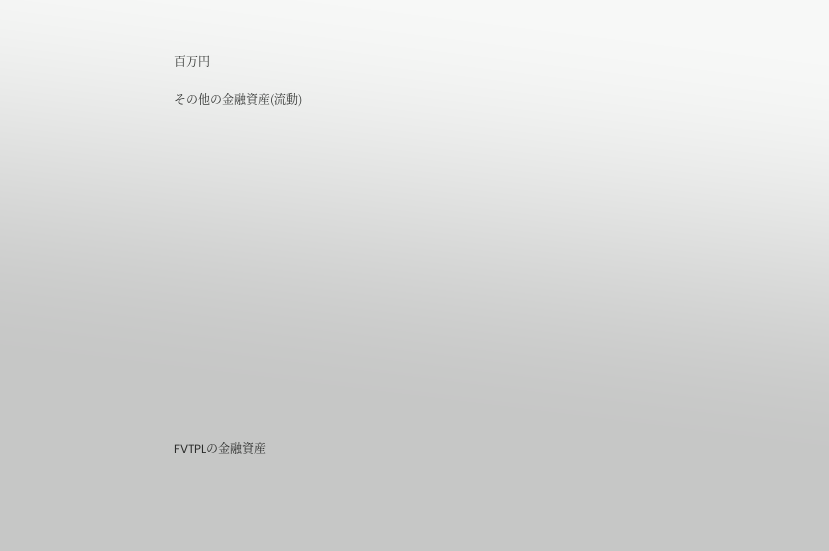百万円

その他の金融資産(流動)

















FVTPLの金融資産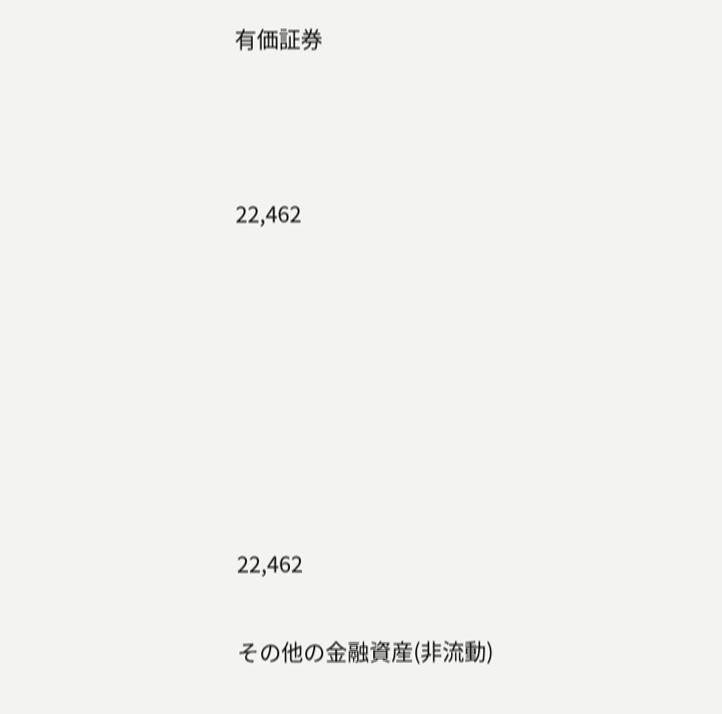有価証券



22,462







22,462

その他の金融資産(非流動)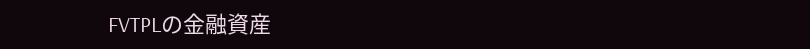FVTPLの金融資産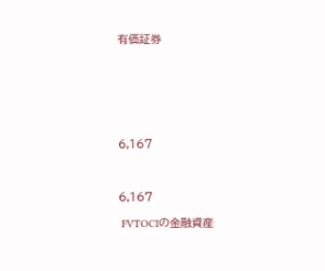有価証券







6,167



6,167

 FVTOCIの金融資産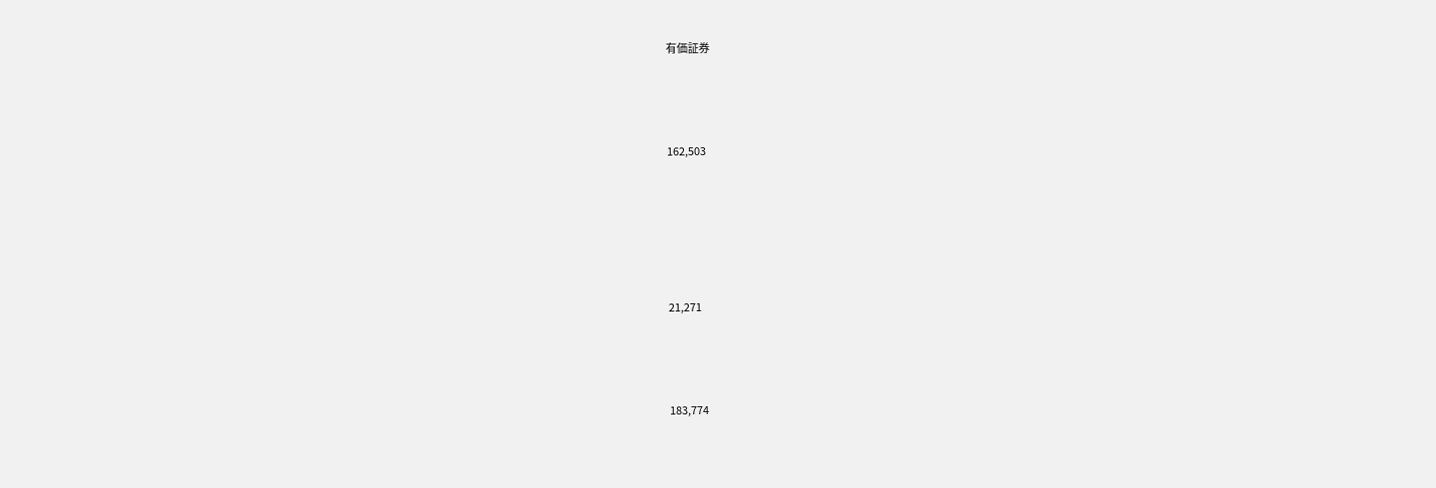有価証券



162,503





21,271



183,774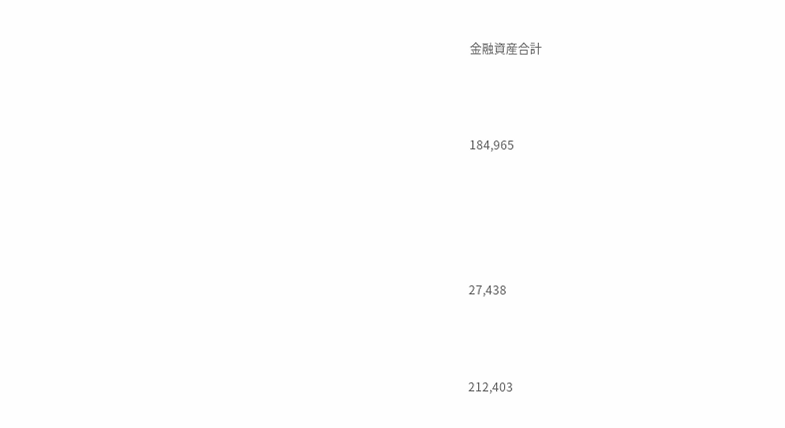金融資産合計



184,965





27,438



212,403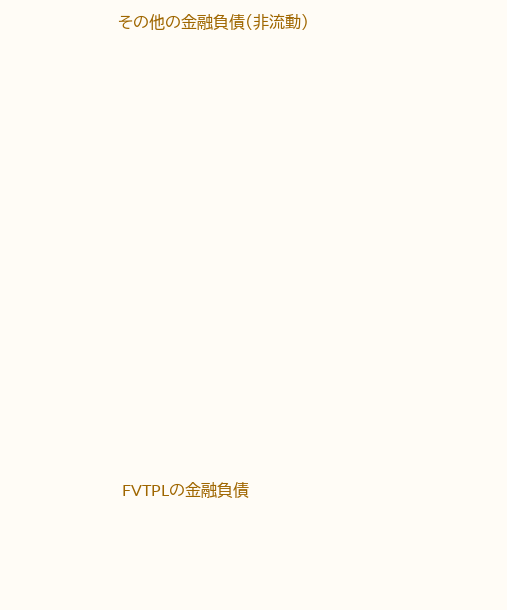その他の金融負債(非流動)

















 FVTPLの金融負債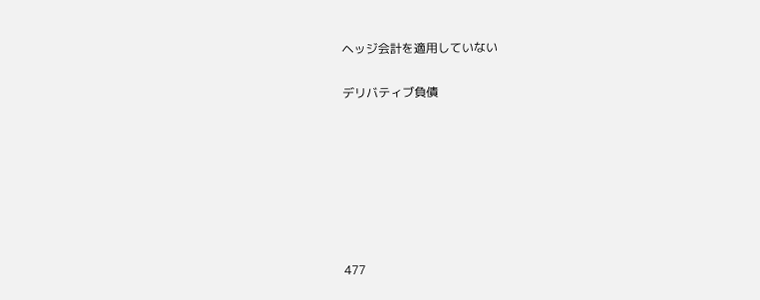ヘッジ会計を適用していない

デリバティブ負債







477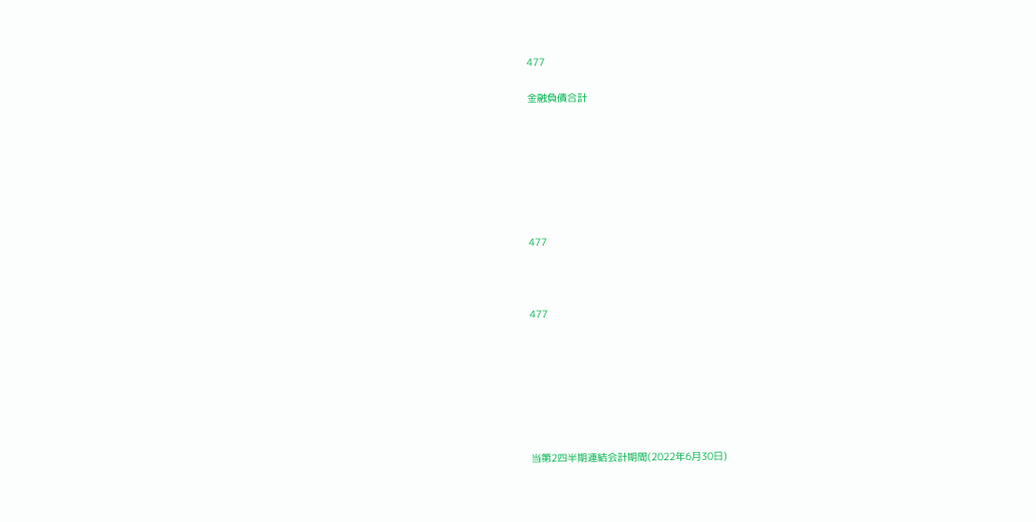477

金融負債合計







477



477







当第2四半期連結会計期間(2022年6月30日)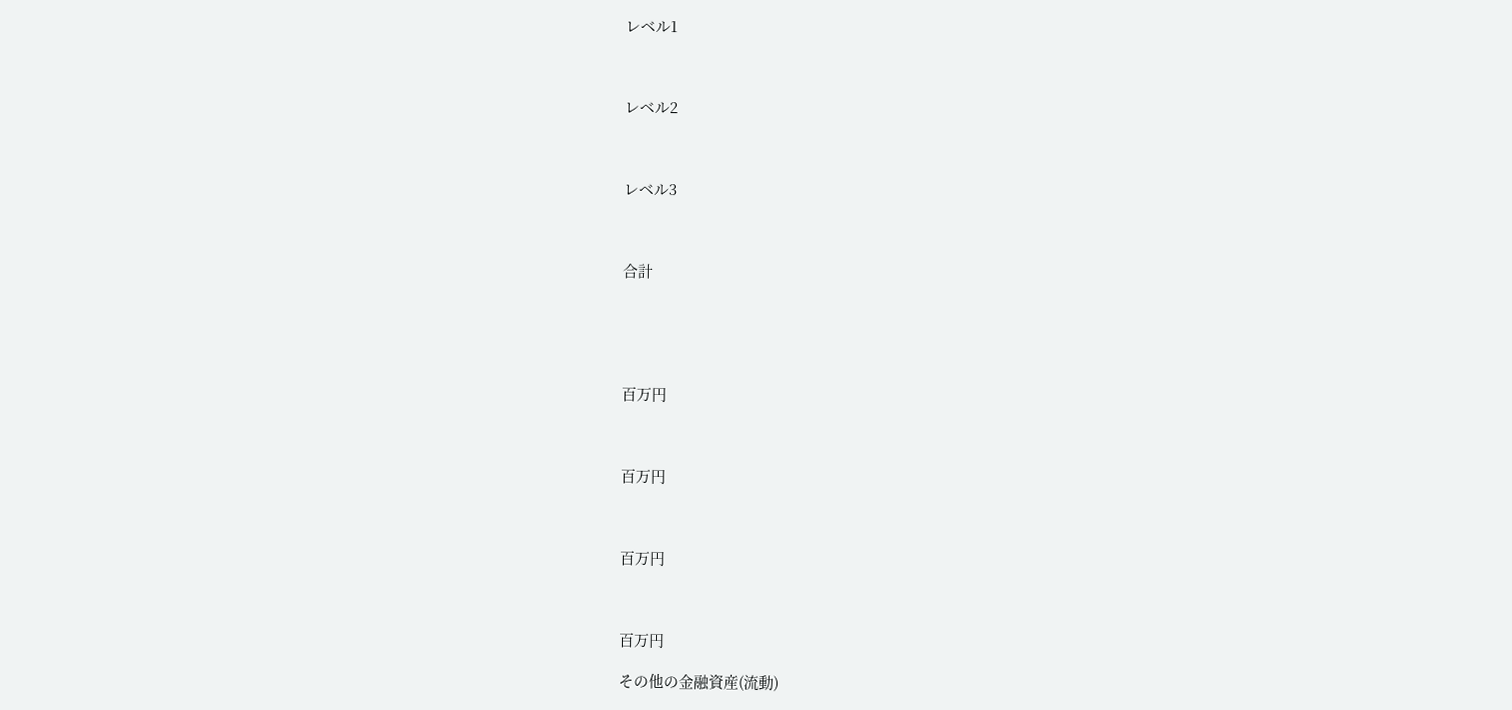レベル1



レベル2



レベル3



合計





百万円



百万円



百万円



百万円

その他の金融資産(流動)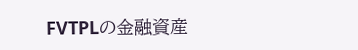FVTPLの金融資産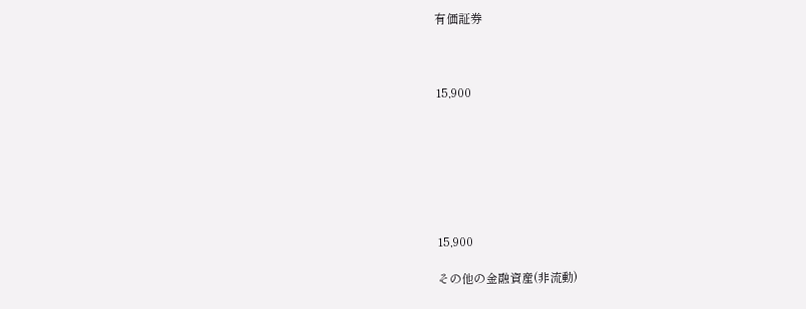有価証券



15,900







15,900

その他の金融資産(非流動)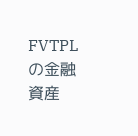FVTPLの金融資産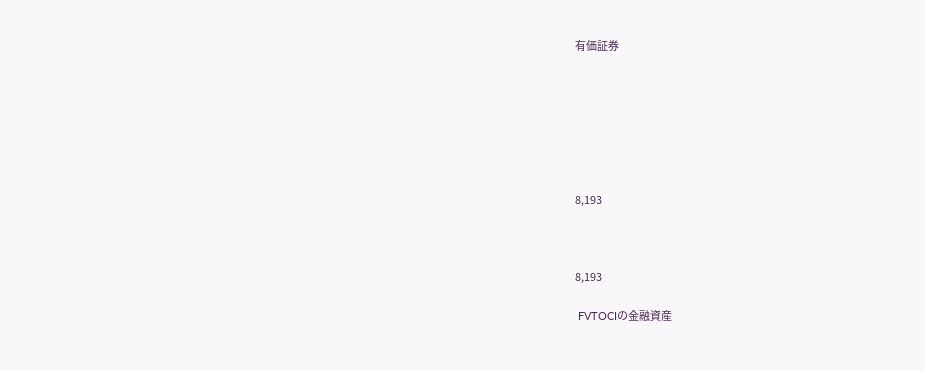有価証券







8,193



8,193

 FVTOCIの金融資産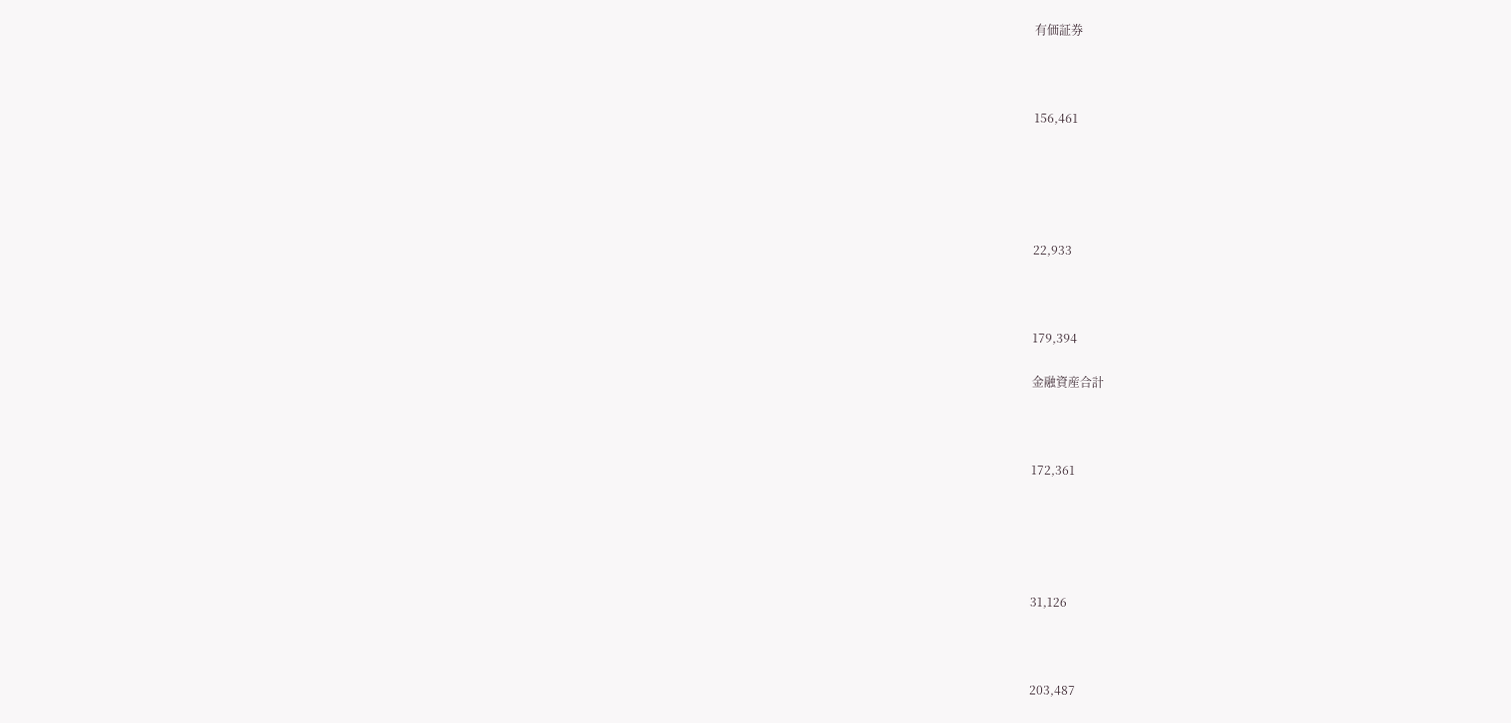有価証券



156,461





22,933



179,394

金融資産合計



172,361





31,126



203,487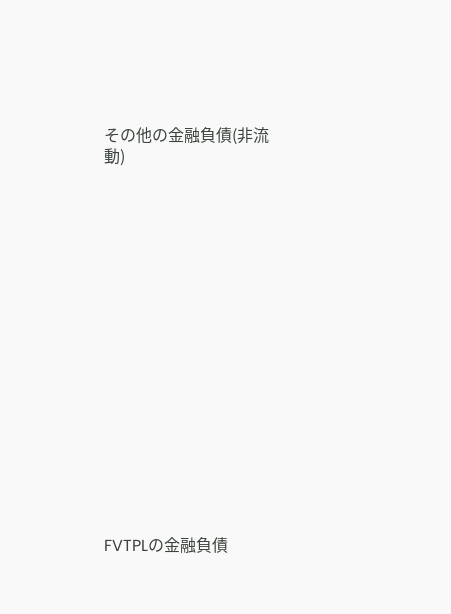その他の金融負債(非流動)

















FVTPLの金融負債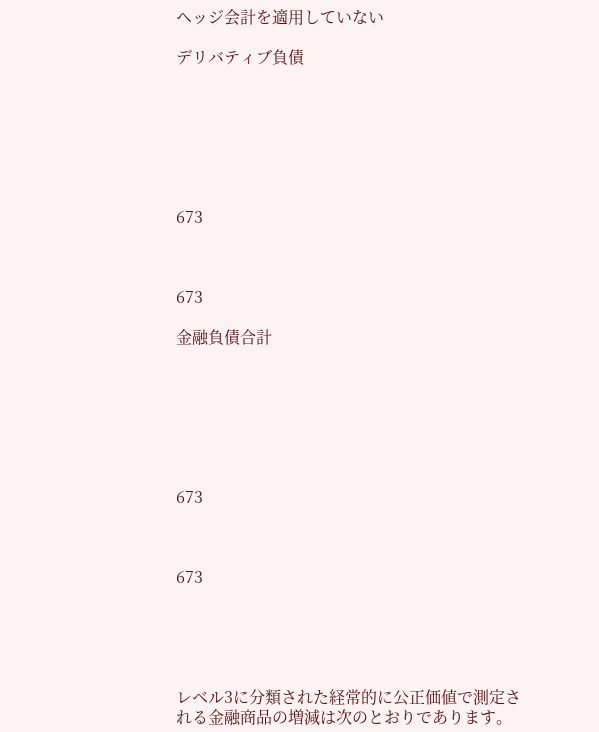ヘッジ会計を適用していない

デリバティブ負債







673



673

金融負債合計







673



673





レベル3に分類された経常的に公正価値で測定される金融商品の増減は次のとおりであります。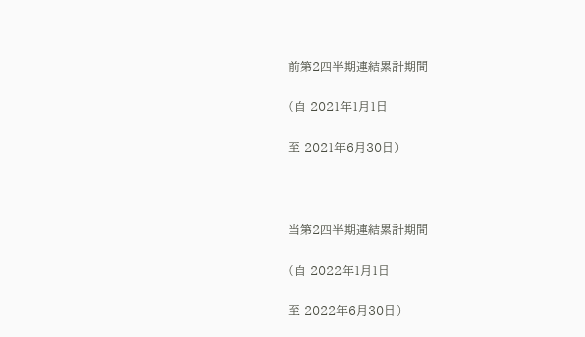前第2四半期連結累計期間

(自 2021年1月1日

至 2021年6月30日)



当第2四半期連結累計期間

(自 2022年1月1日

至 2022年6月30日)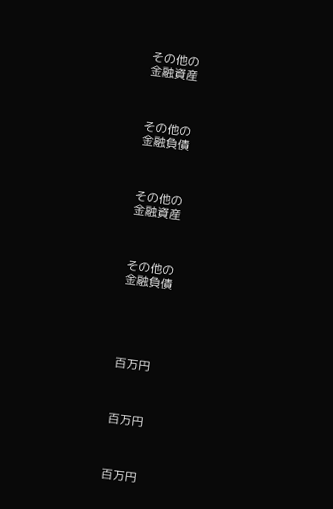その他の
金融資産



その他の
金融負債



その他の
金融資産



その他の
金融負債





百万円



百万円



百万円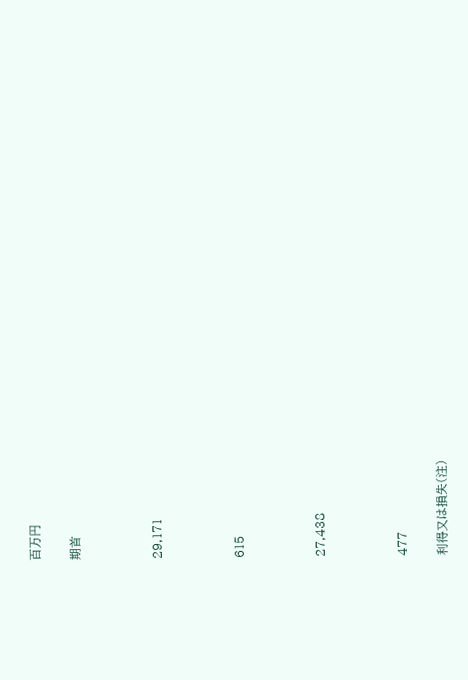百万円

期首



29,171



615



27,438



477

利得又は損失(注)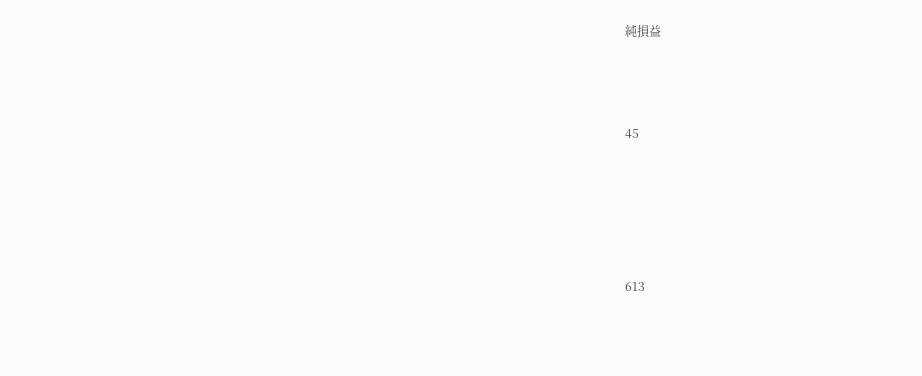純損益



45





613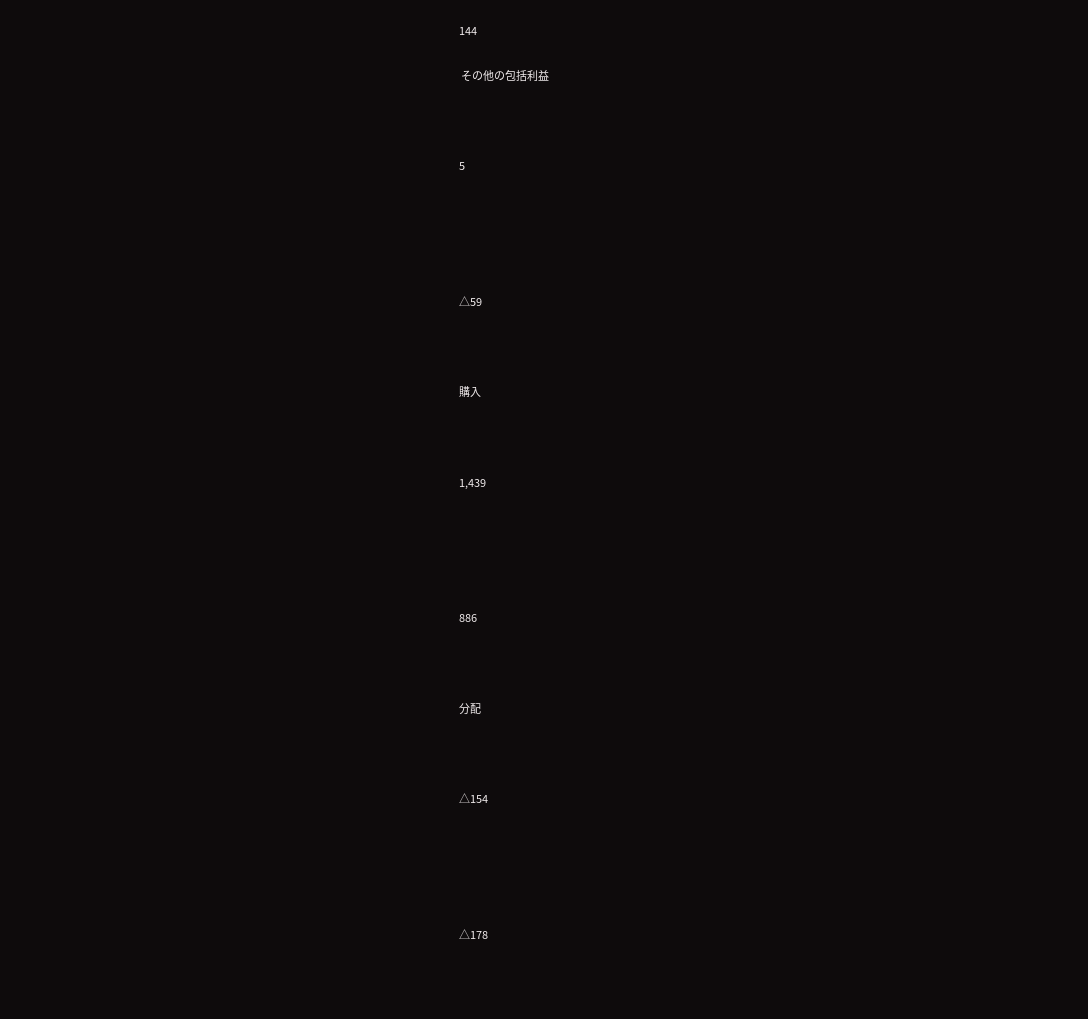144

 その他の包括利益



5





△59



購入



1,439





886



分配



△154





△178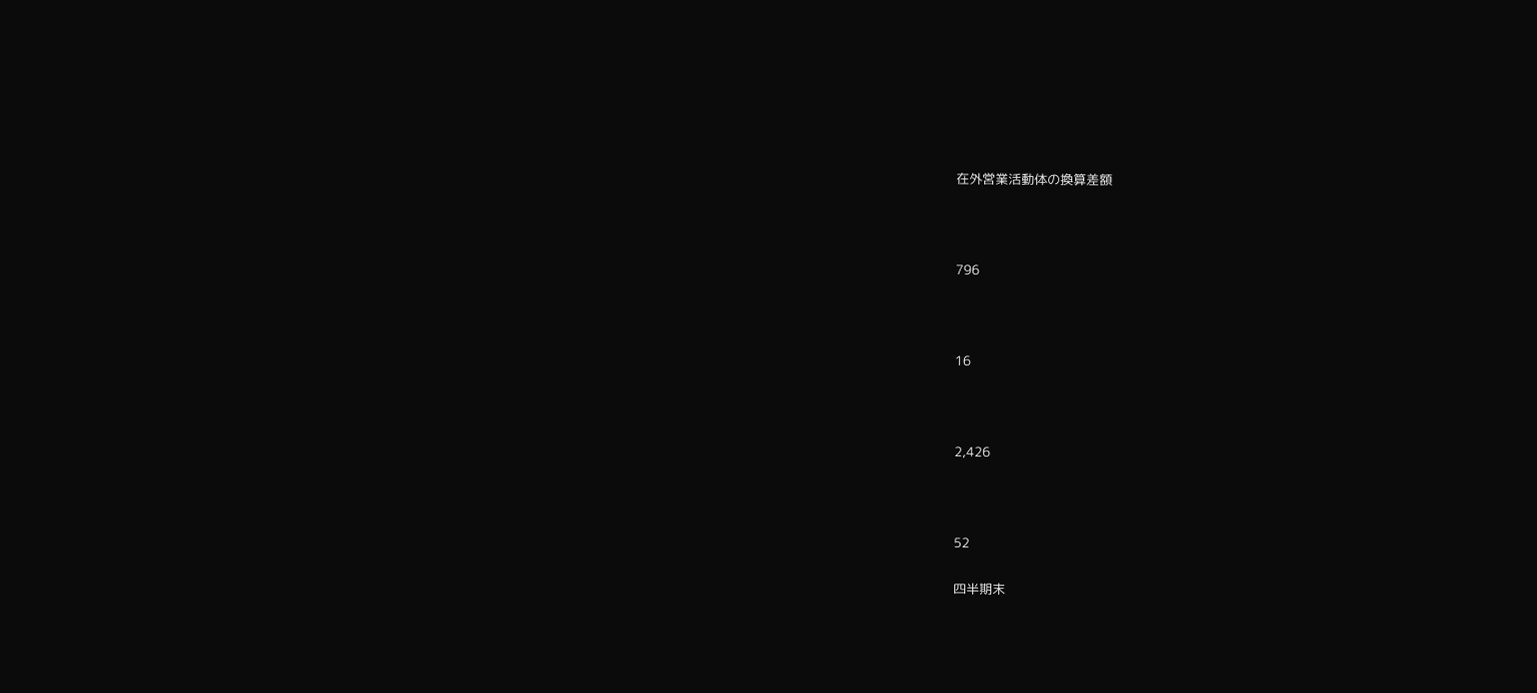在外営業活動体の換算差額



796



16



2,426



52

四半期末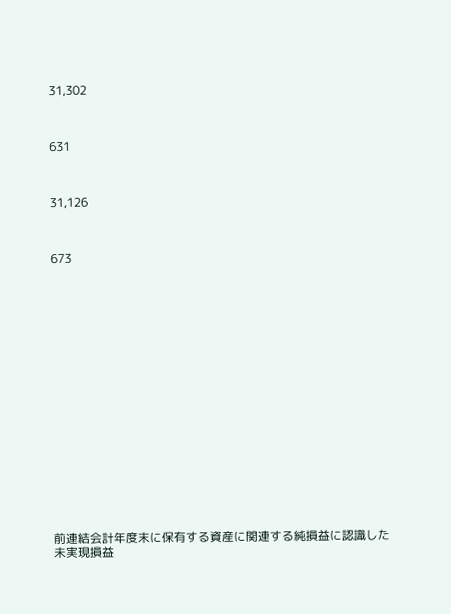31,302



631



31,126



673



















前連結会計年度末に保有する資産に関連する純損益に認識した未実現損益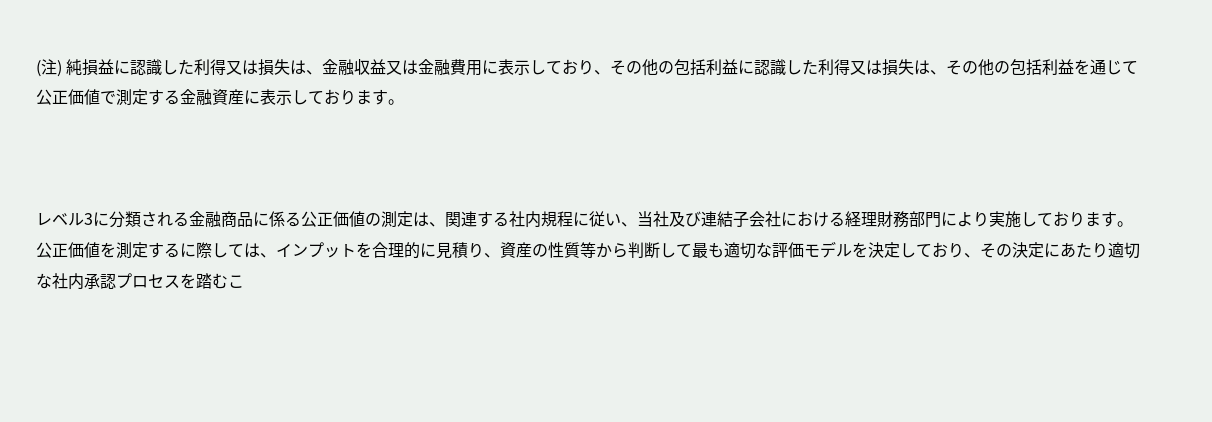(注) 純損益に認識した利得又は損失は、金融収益又は金融費用に表示しており、その他の包括利益に認識した利得又は損失は、その他の包括利益を通じて公正価値で測定する金融資産に表示しております。



レベル3に分類される金融商品に係る公正価値の測定は、関連する社内規程に従い、当社及び連結子会社における経理財務部門により実施しております。公正価値を測定するに際しては、インプットを合理的に見積り、資産の性質等から判断して最も適切な評価モデルを決定しており、その決定にあたり適切な社内承認プロセスを踏むこ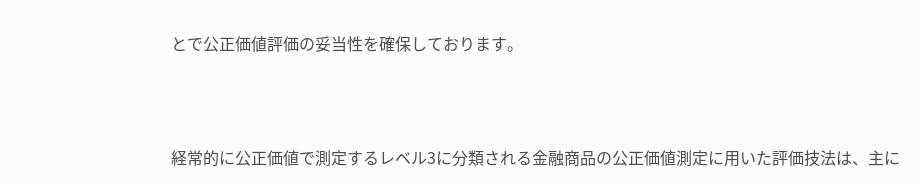とで公正価値評価の妥当性を確保しております。



経常的に公正価値で測定するレベル3に分類される金融商品の公正価値測定に用いた評価技法は、主に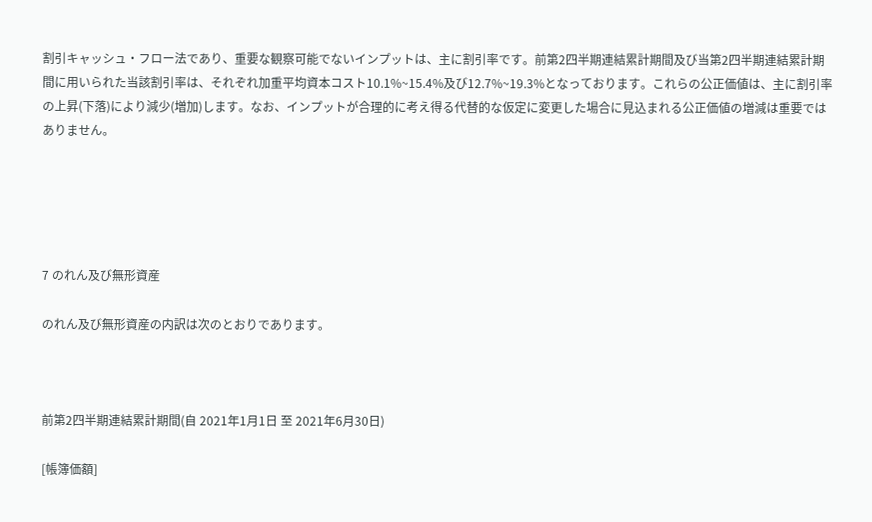割引キャッシュ・フロー法であり、重要な観察可能でないインプットは、主に割引率です。前第2四半期連結累計期間及び当第2四半期連結累計期間に用いられた当該割引率は、それぞれ加重平均資本コスト10.1%~15.4%及び12.7%~19.3%となっております。これらの公正価値は、主に割引率の上昇(下落)により減少(増加)します。なお、インプットが合理的に考え得る代替的な仮定に変更した場合に見込まれる公正価値の増減は重要ではありません。





7 のれん及び無形資産

のれん及び無形資産の内訳は次のとおりであります。



前第2四半期連結累計期間(自 2021年1月1日 至 2021年6月30日)

[帳簿価額]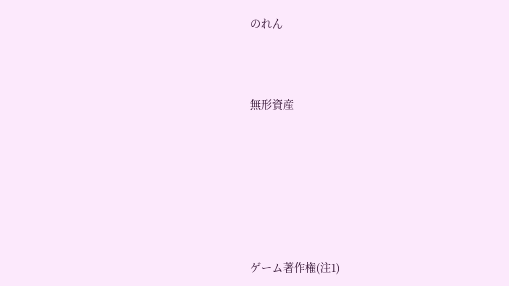のれん



無形資産







ゲーム著作権(注1)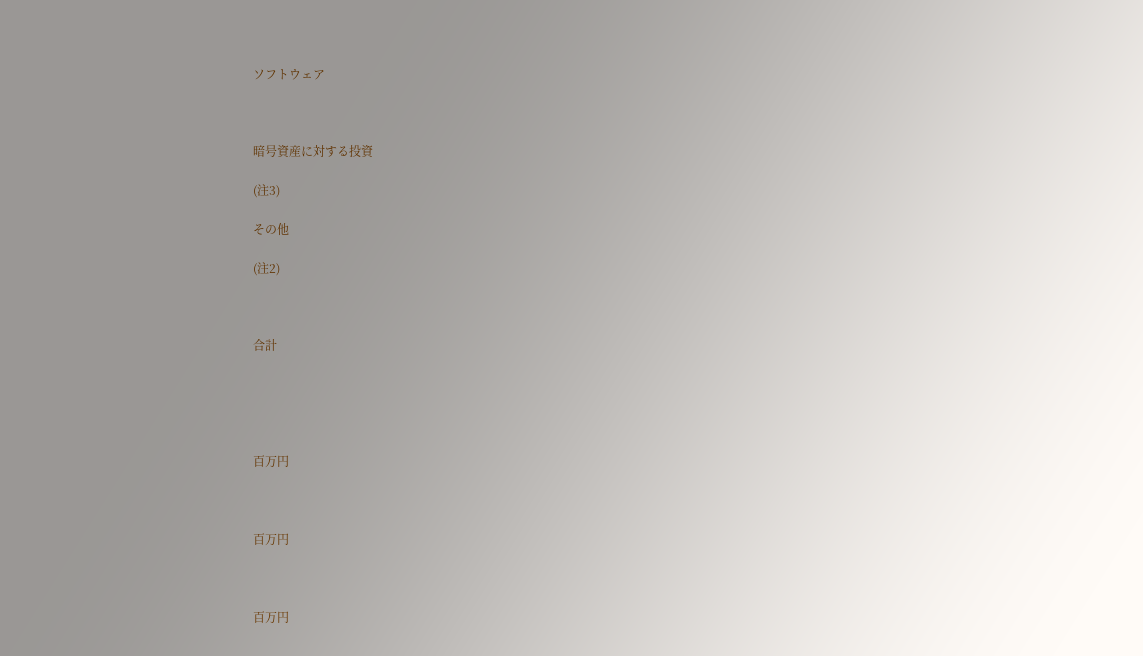ソフトウェア



暗号資産に対する投資

(注3)

その他

(注2)



合計





百万円



百万円



百万円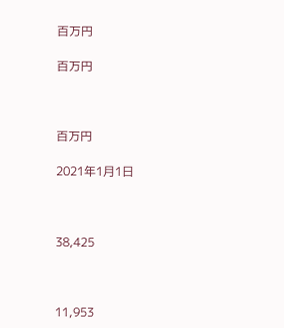百万円

百万円



百万円

2021年1月1日



38,425



11,953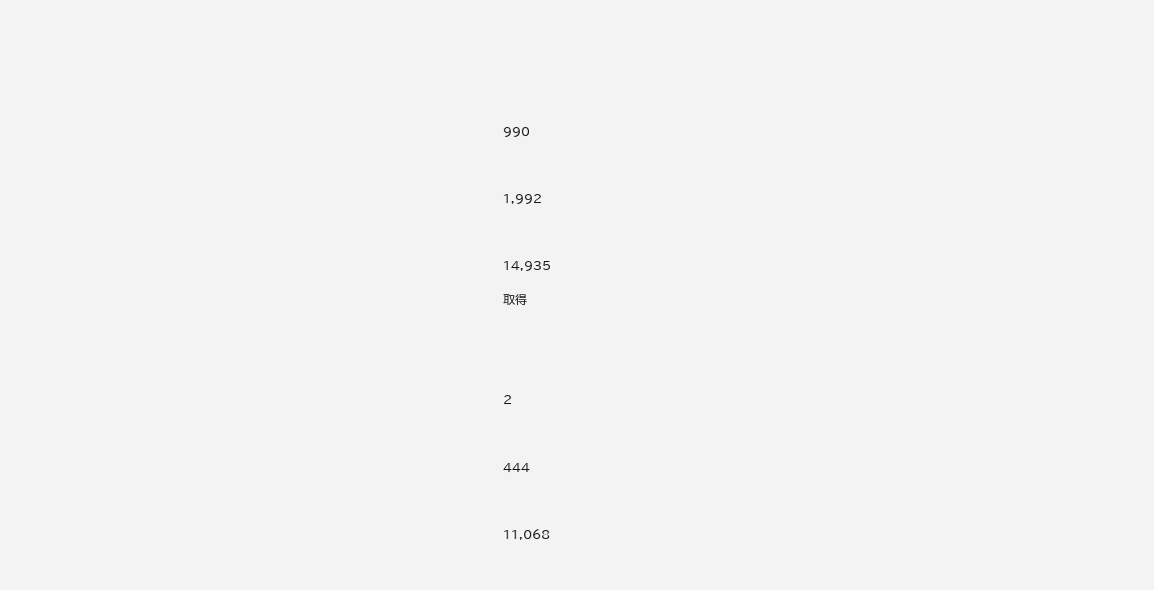990



1,992



14,935

取得





2



444



11,068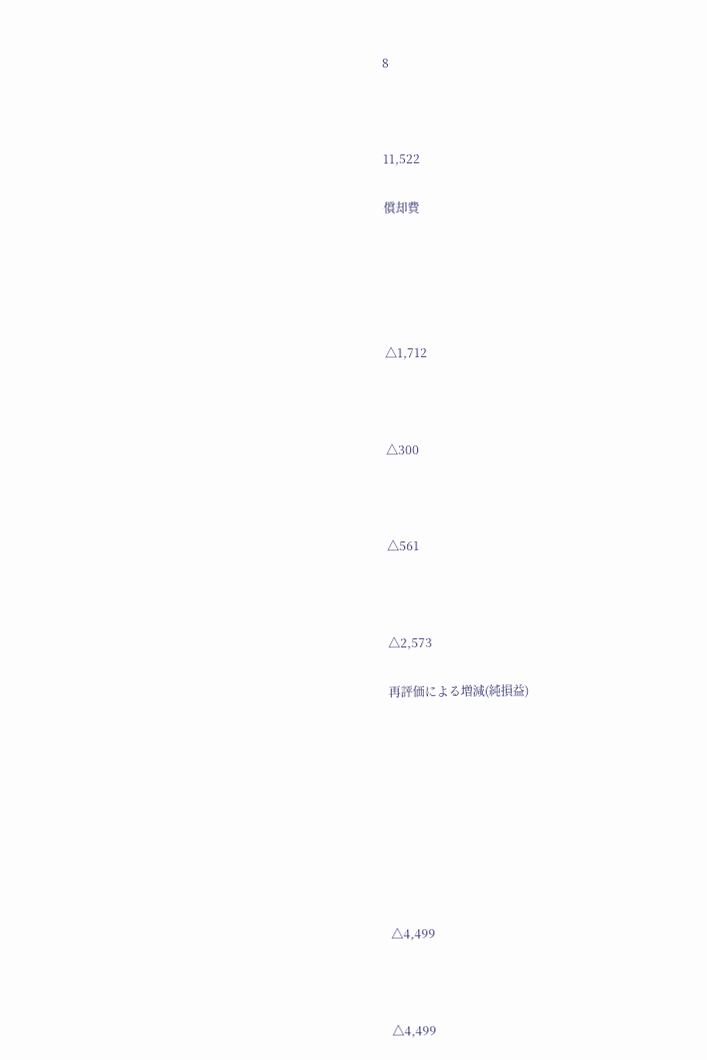8



11,522

償却費





△1,712



△300



△561



△2,573

再評価による増減(純損益)









△4,499



△4,499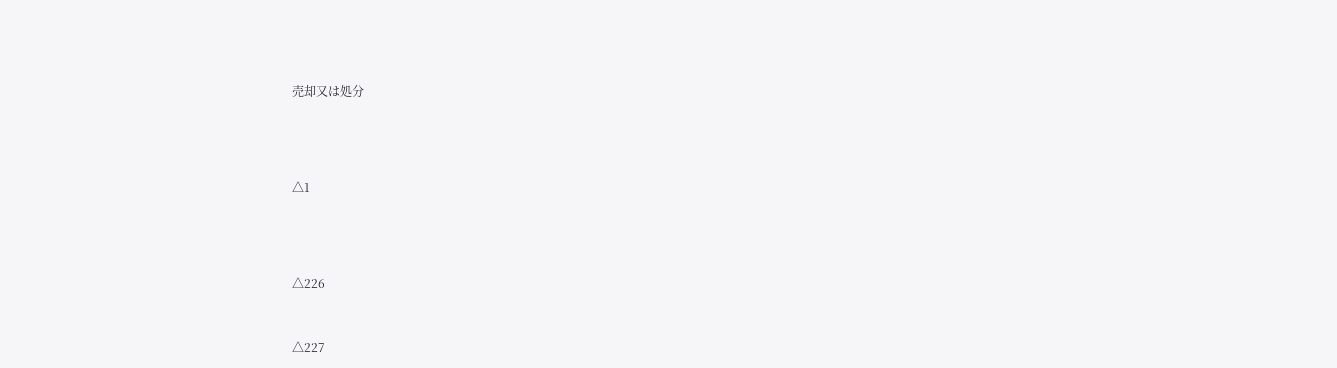売却又は処分





△1





△226



△227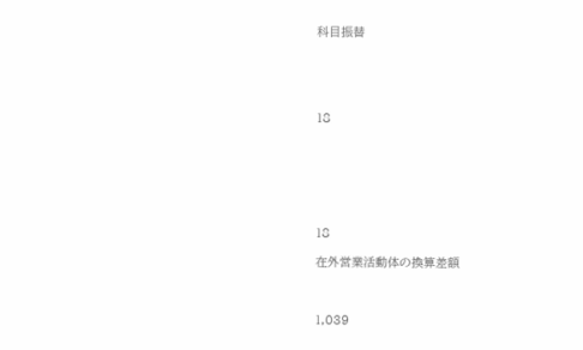科目振替





18







18

在外営業活動体の換算差額



1,039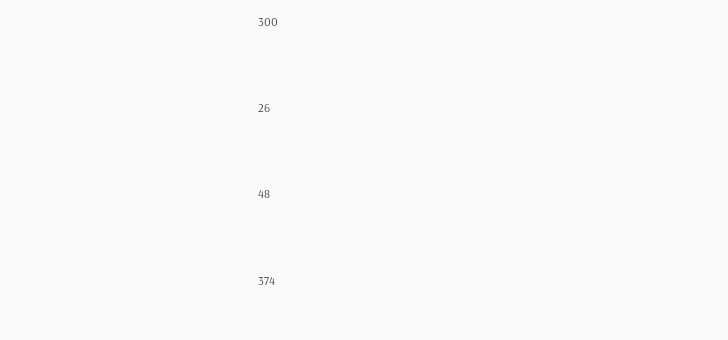300



26



48



374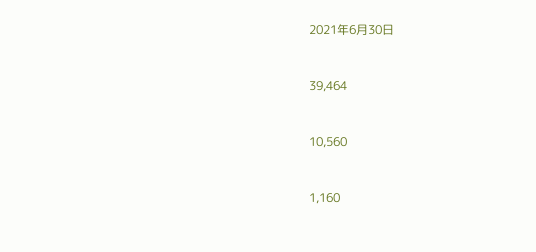2021年6月30日



39,464



10,560



1,160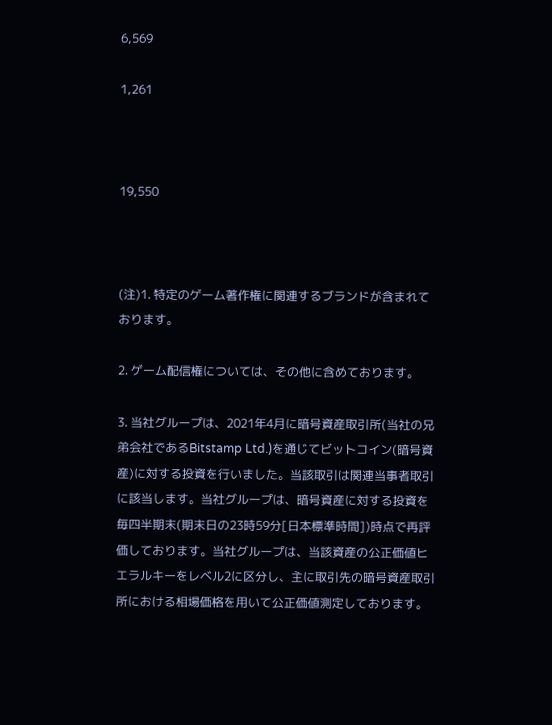6,569

1,261



19,550



(注)1. 特定のゲーム著作権に関連するブランドが含まれております。

2. ゲーム配信権については、その他に含めております。

3. 当社グループは、2021年4月に暗号資産取引所(当社の兄弟会社であるBitstamp Ltd.)を通じてビットコイン(暗号資産)に対する投資を行いました。当該取引は関連当事者取引に該当します。当社グループは、暗号資産に対する投資を毎四半期末(期末日の23時59分[日本標準時間])時点で再評価しております。当社グループは、当該資産の公正価値ヒエラルキーをレベル2に区分し、主に取引先の暗号資産取引所における相場価格を用いて公正価値測定しております。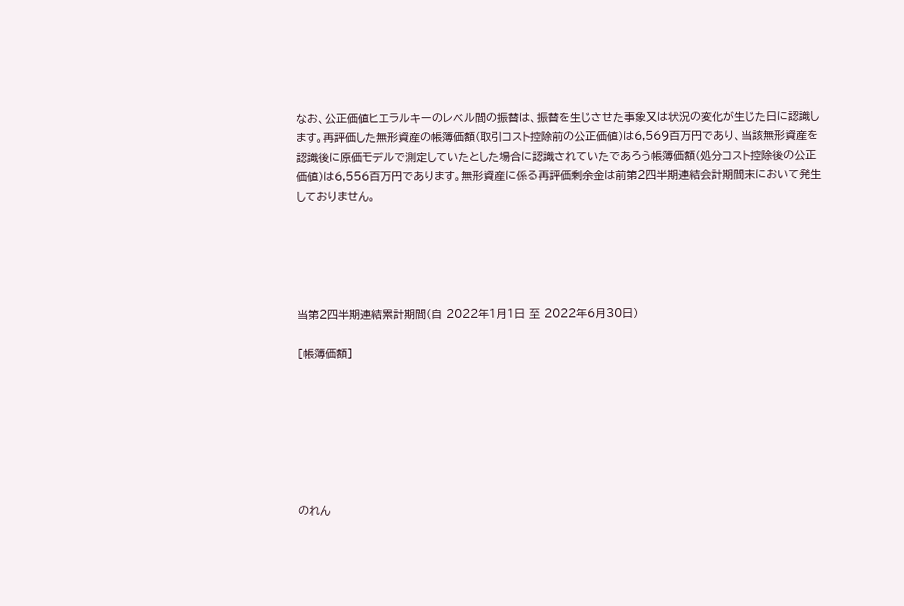なお、公正価値ヒエラルキーのレベル間の振替は、振替を生じさせた事象又は状況の変化が生じた日に認識します。再評価した無形資産の帳簿価額(取引コスト控除前の公正価値)は6,569百万円であり、当該無形資産を認識後に原価モデルで測定していたとした場合に認識されていたであろう帳簿価額(処分コスト控除後の公正価値)は6,556百万円であります。無形資産に係る再評価剰余金は前第2四半期連結会計期間末において発生しておりません。





当第2四半期連結累計期間(自 2022年1月1日 至 2022年6月30日)

[帳簿価額]







のれん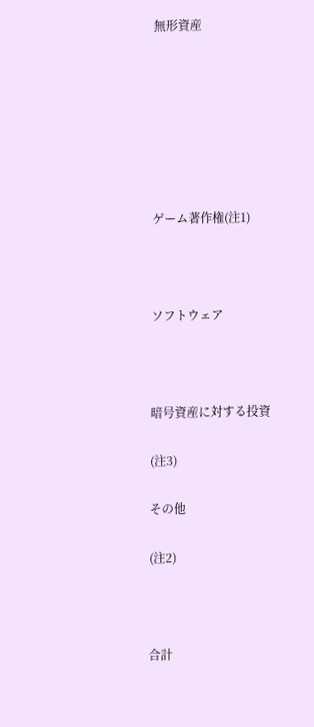無形資産







ゲーム著作権(注1)



ソフトウェア



暗号資産に対する投資

(注3)

その他

(注2)



合計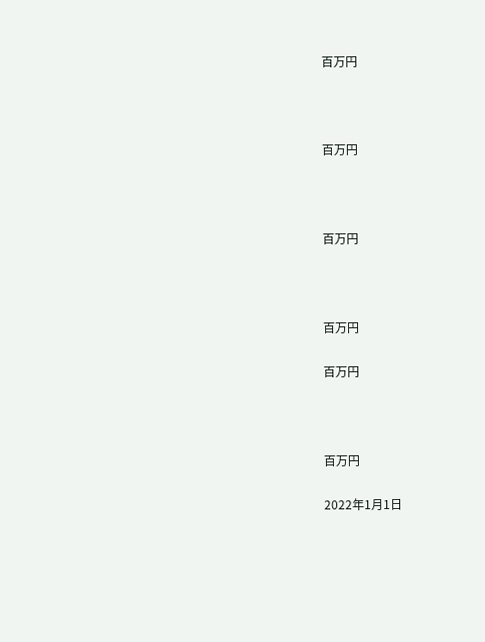百万円



百万円



百万円



百万円

百万円



百万円

2022年1月1日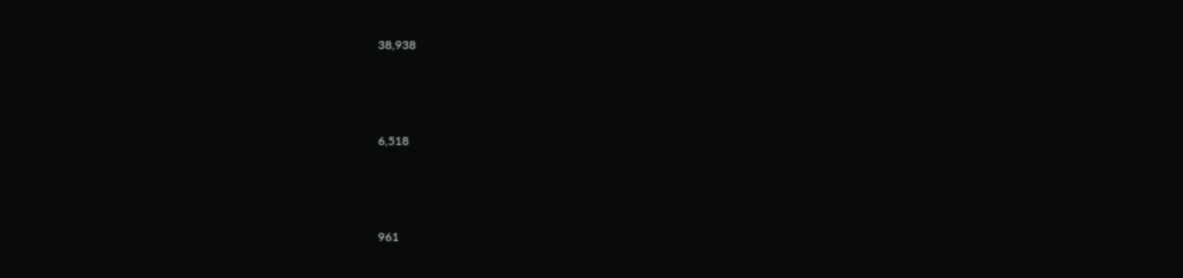38,938



6,518



961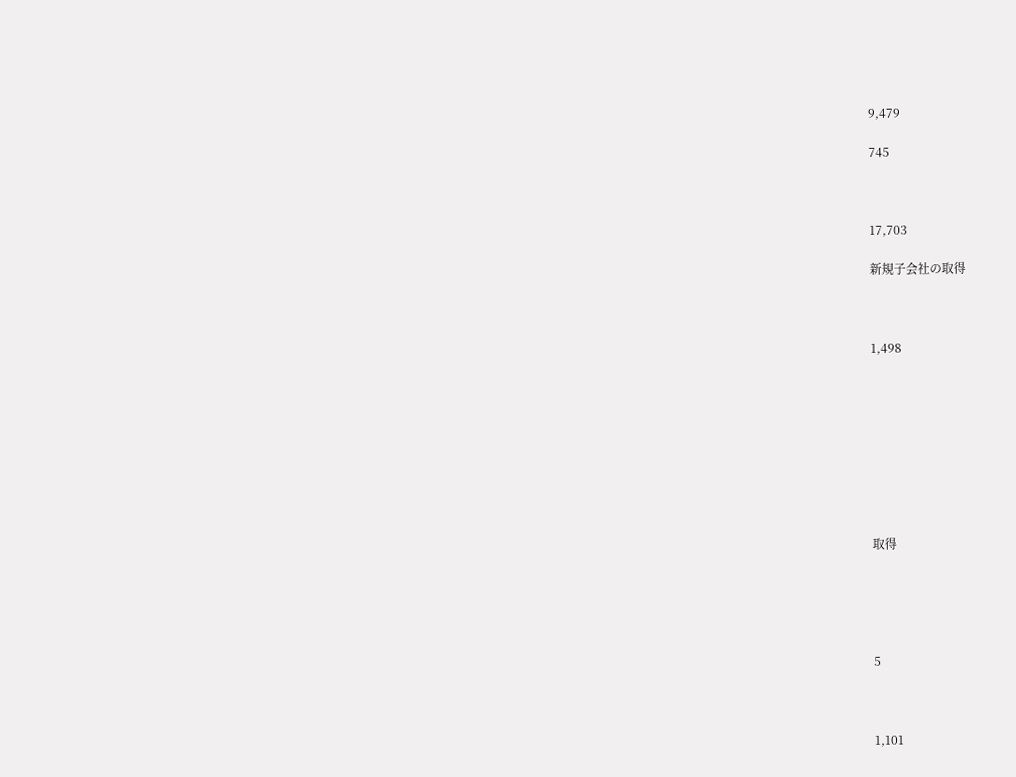9,479

745



17,703

新規子会社の取得



1,498









取得





5



1,101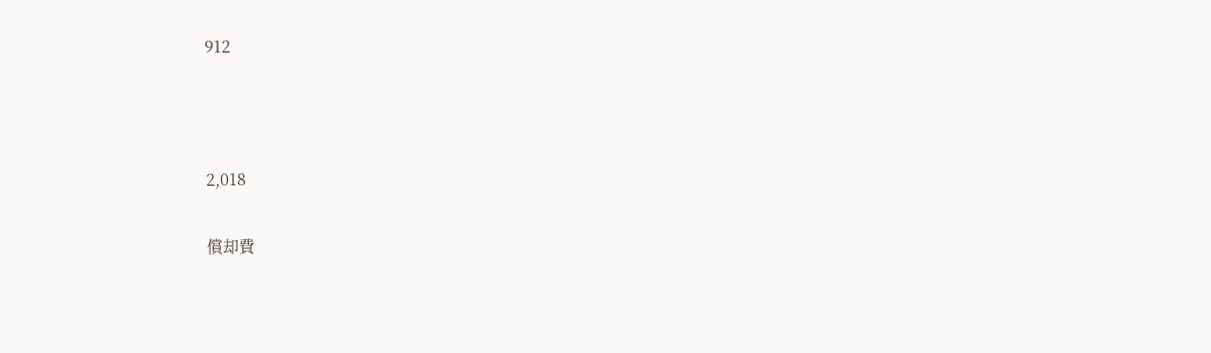912



2,018

償却費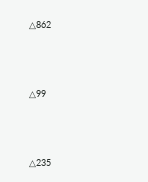△862



△99



△235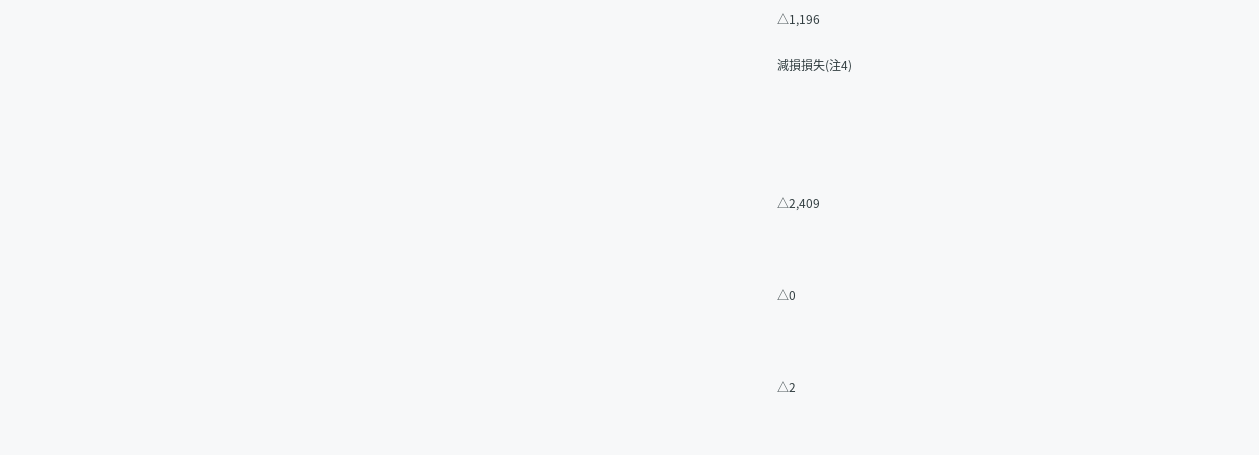△1,196

減損損失(注4)





△2,409



△0



△2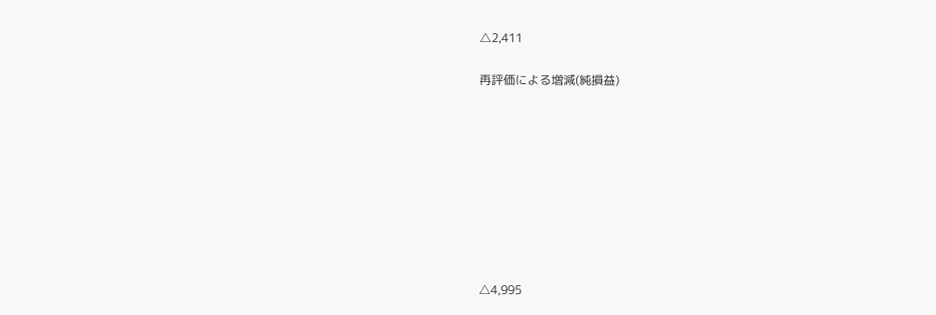△2,411

再評価による増減(純損益)









△4,995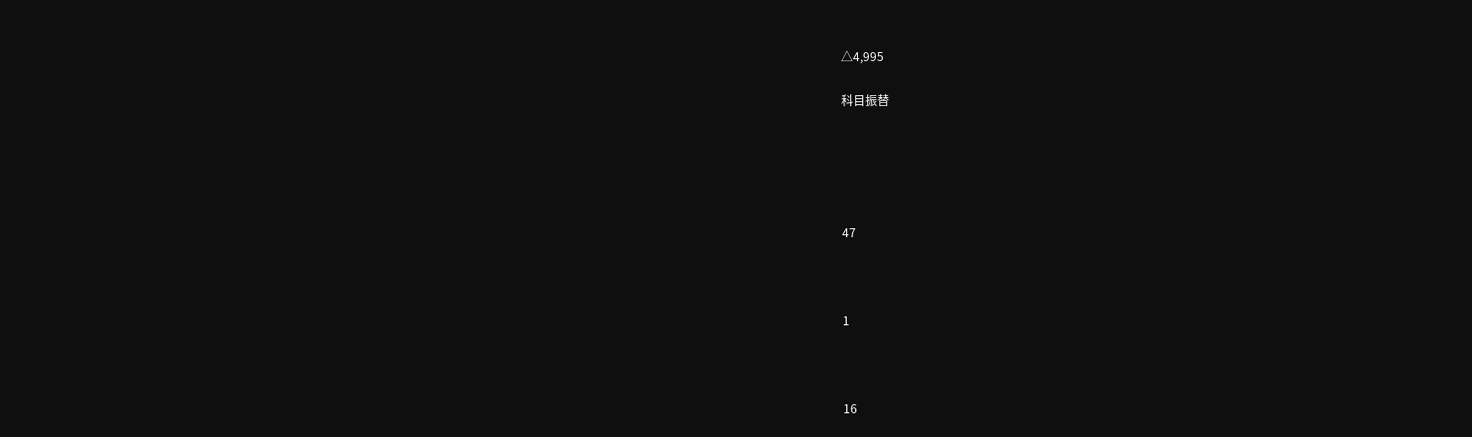△4,995

科目振替





47



1



16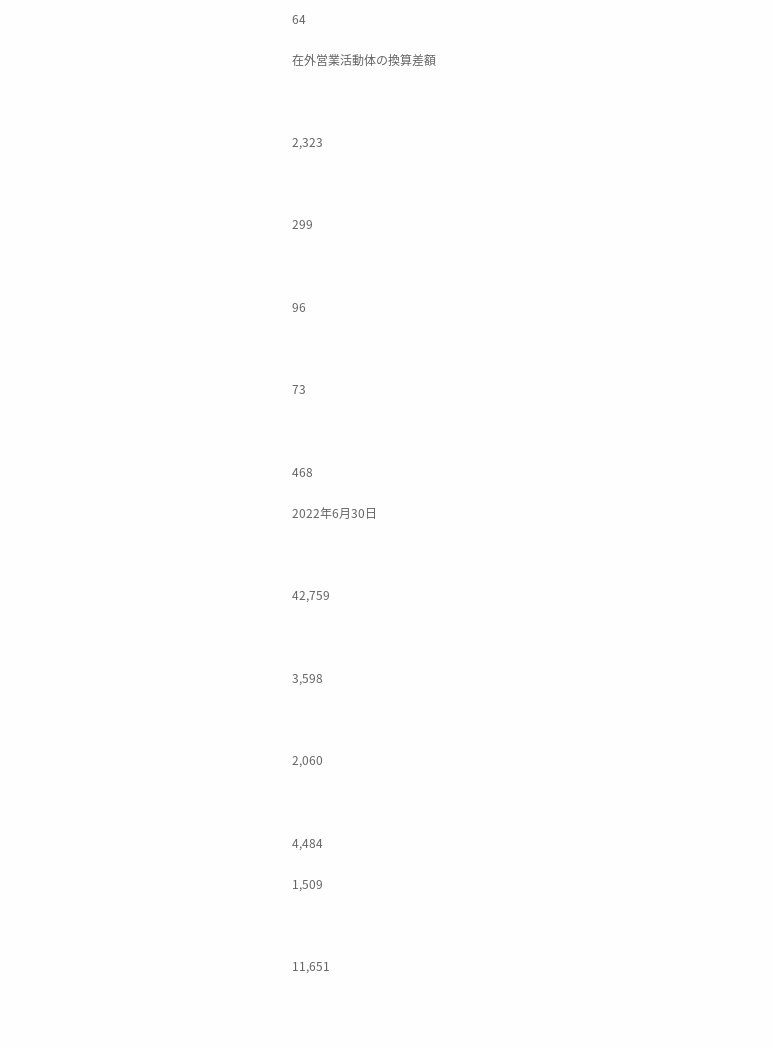64

在外営業活動体の換算差額



2,323



299



96



73



468

2022年6月30日



42,759



3,598



2,060



4,484

1,509



11,651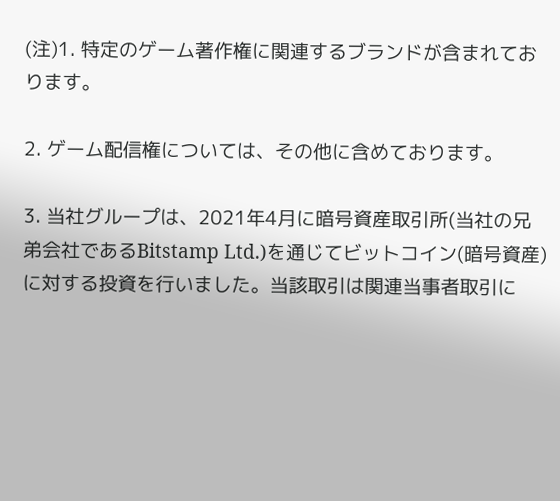(注)1. 特定のゲーム著作権に関連するブランドが含まれております。

2. ゲーム配信権については、その他に含めております。

3. 当社グループは、2021年4月に暗号資産取引所(当社の兄弟会社であるBitstamp Ltd.)を通じてビットコイン(暗号資産)に対する投資を行いました。当該取引は関連当事者取引に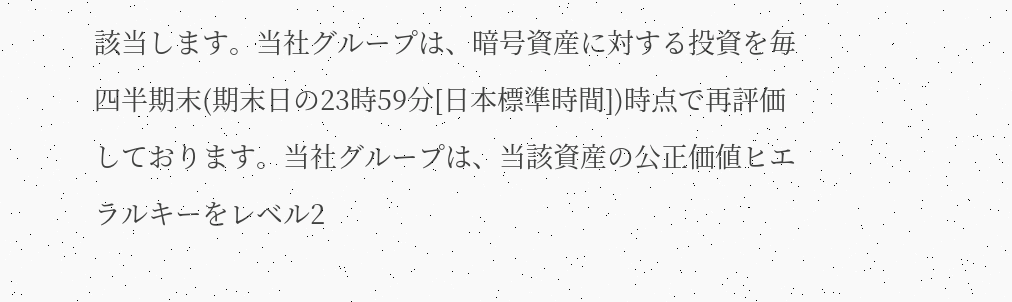該当します。当社グループは、暗号資産に対する投資を毎四半期末(期末日の23時59分[日本標準時間])時点で再評価しております。当社グループは、当該資産の公正価値ヒエラルキーをレベル2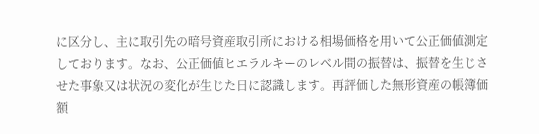に区分し、主に取引先の暗号資産取引所における相場価格を用いて公正価値測定しております。なお、公正価値ヒエラルキーのレベル間の振替は、振替を生じさせた事象又は状況の変化が生じた日に認識します。再評価した無形資産の帳簿価額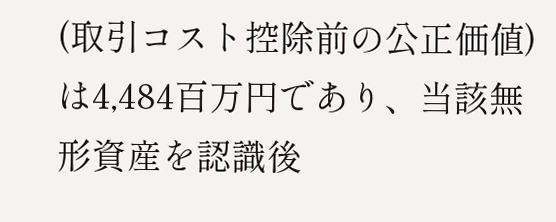(取引コスト控除前の公正価値)は4,484百万円であり、当該無形資産を認識後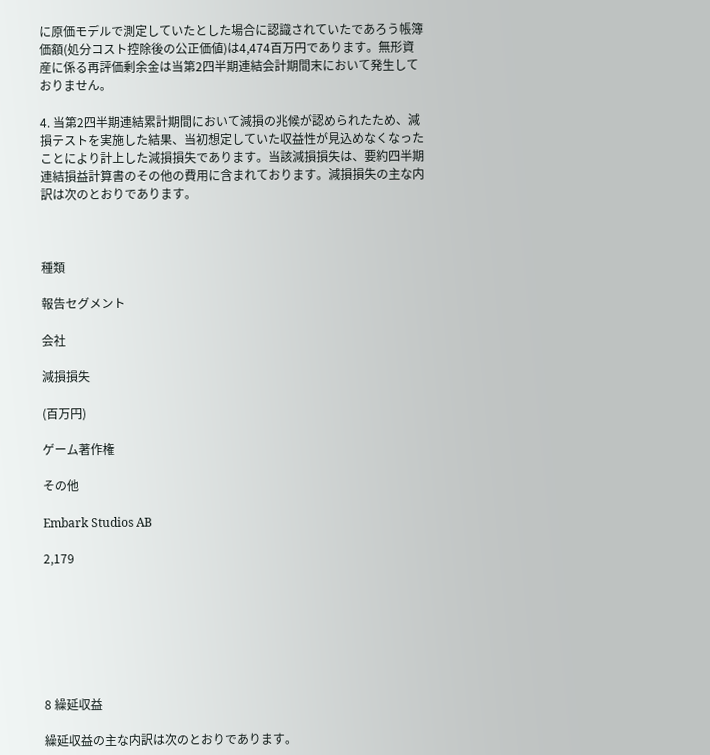に原価モデルで測定していたとした場合に認識されていたであろう帳簿価額(処分コスト控除後の公正価値)は4,474百万円であります。無形資産に係る再評価剰余金は当第2四半期連結会計期間末において発生しておりません。

4. 当第2四半期連結累計期間において減損の兆候が認められたため、減損テストを実施した結果、当初想定していた収益性が見込めなくなったことにより計上した減損損失であります。当該減損損失は、要約四半期連結損益計算書のその他の費用に含まれております。減損損失の主な内訳は次のとおりであります。



種類

報告セグメント

会社

減損損失

(百万円)

ゲーム著作権

その他

Embark Studios AB

2,179







8 繰延収益

繰延収益の主な内訳は次のとおりであります。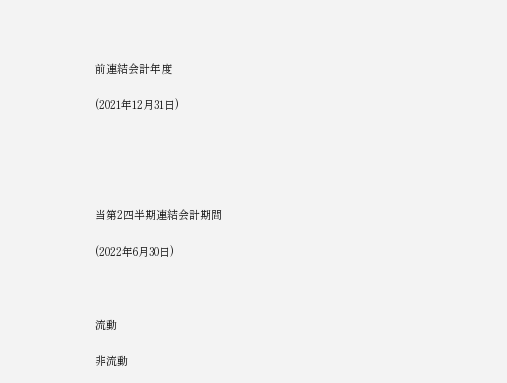前連結会計年度

(2021年12月31日)





当第2四半期連結会計期間

(2022年6月30日)



流動

非流動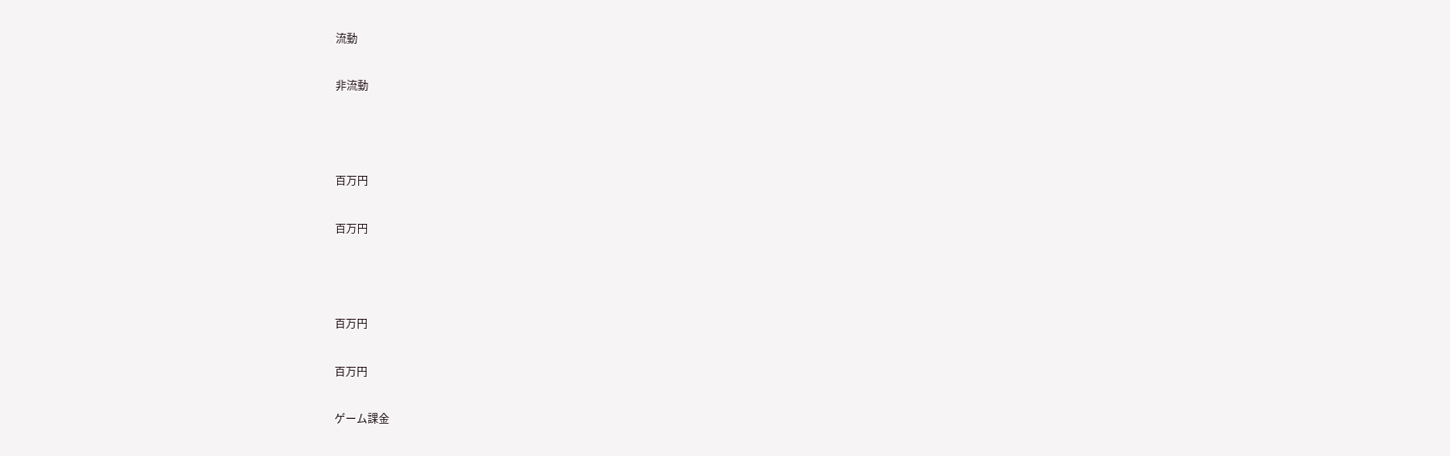流動

非流動



百万円

百万円



百万円

百万円

ゲーム課金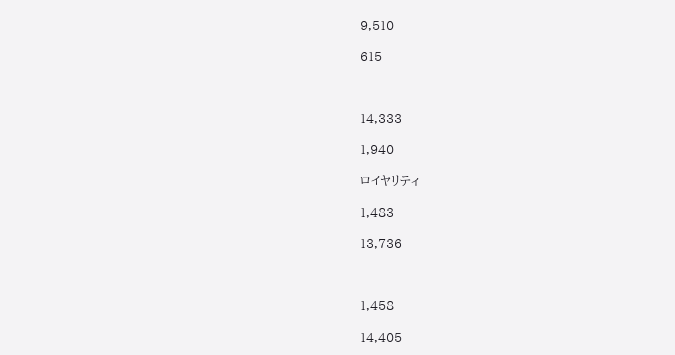9,510

615



14,333

1,940

ロイヤリティ

1,483

13,736



1,458

14,405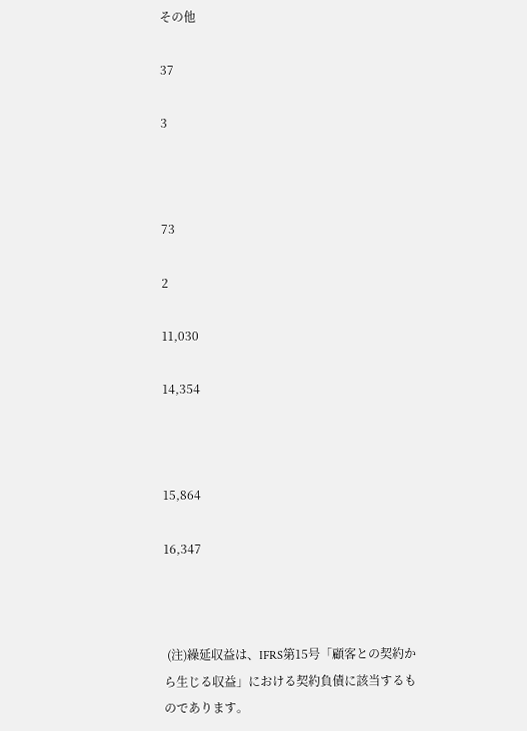その他

37

3



73

2

11,030

14,354



15,864

16,347



 (注)繰延収益は、IFRS第15号「顧客との契約から生じる収益」における契約負債に該当するものであります。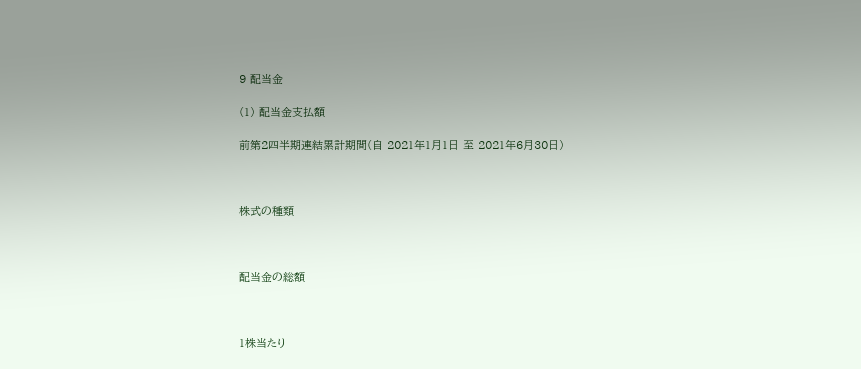9 配当金

(1) 配当金支払額

前第2四半期連結累計期間(自 2021年1月1日 至 2021年6月30日)



株式の種類



配当金の総額



1株当たり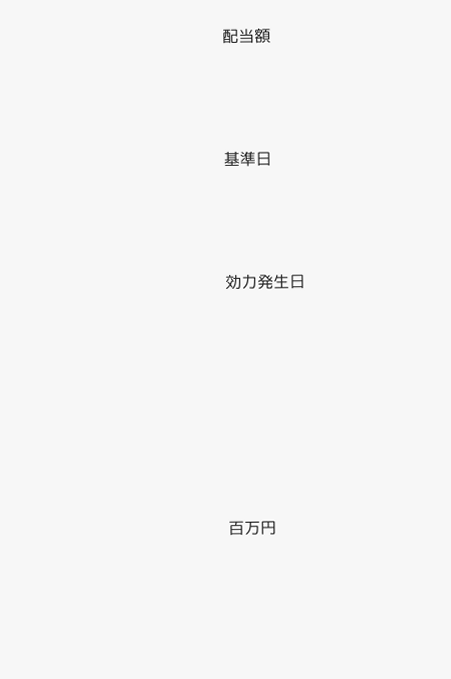配当額



基準日



効力発生日







百万円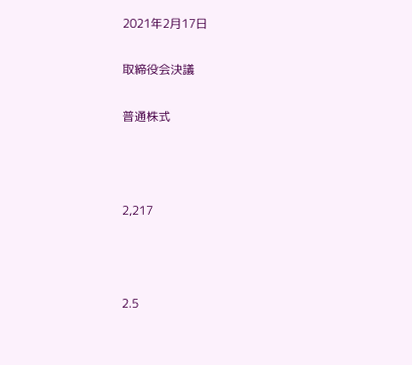2021年2月17日

取締役会決議

普通株式



2,217



2.5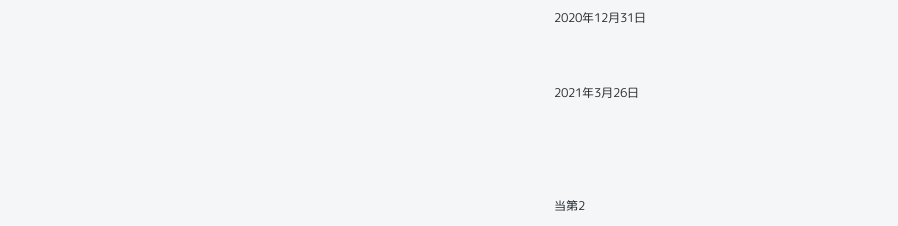2020年12月31日



2021年3月26日





当第2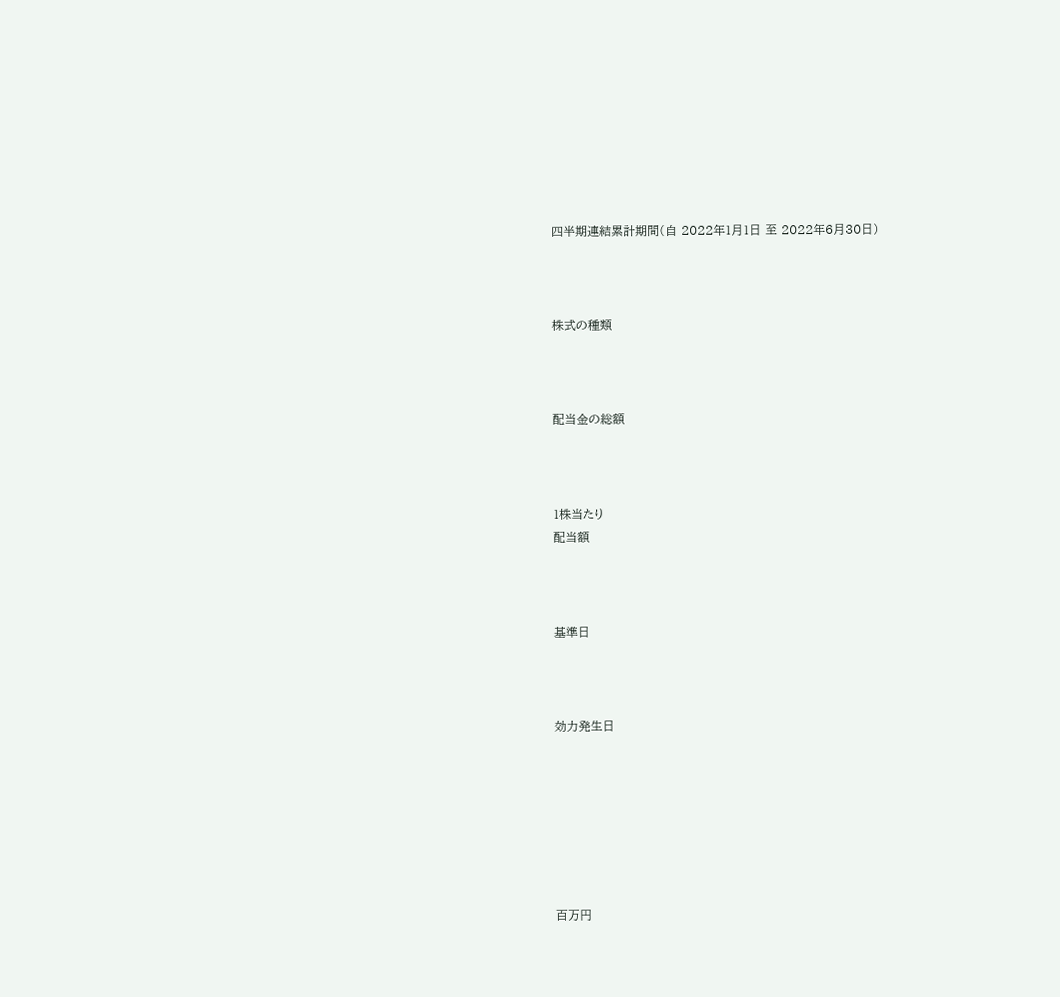四半期連結累計期間(自 2022年1月1日 至 2022年6月30日)



株式の種類



配当金の総額



1株当たり
配当額



基準日



効力発生日







百万円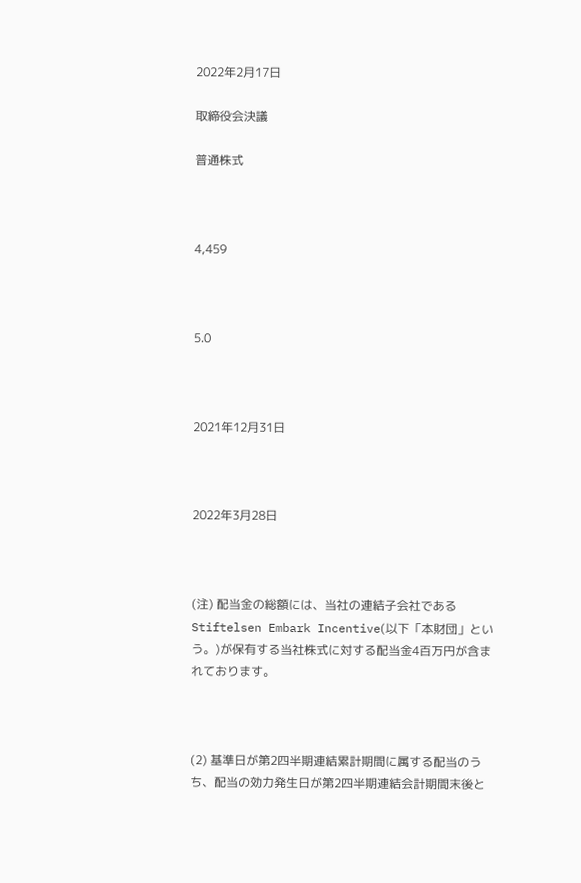2022年2月17日

取締役会決議

普通株式



4,459



5.0



2021年12月31日



2022年3月28日



(注) 配当金の総額には、当社の連結子会社であるStiftelsen Embark Incentive(以下「本財団」という。)が保有する当社株式に対する配当金4百万円が含まれております。



(2) 基準日が第2四半期連結累計期間に属する配当のうち、配当の効力発生日が第2四半期連結会計期間末後と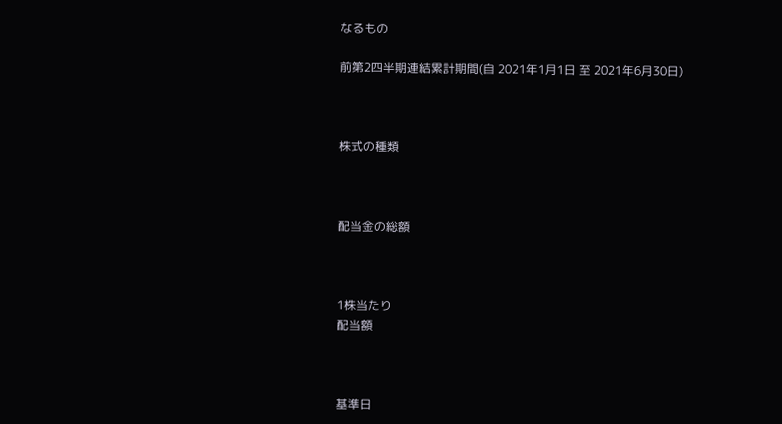なるもの

前第2四半期連結累計期間(自 2021年1月1日 至 2021年6月30日)



株式の種類



配当金の総額



1株当たり
配当額



基準日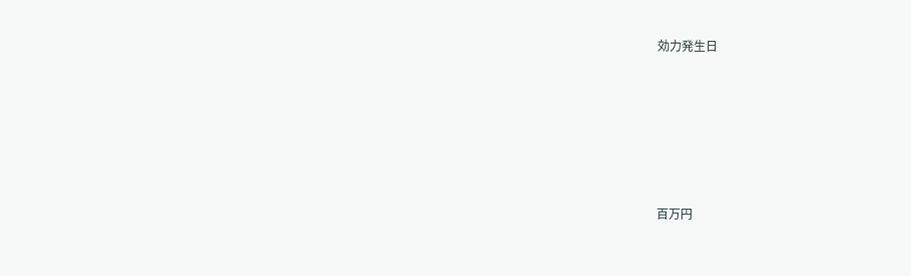効力発生日







百万円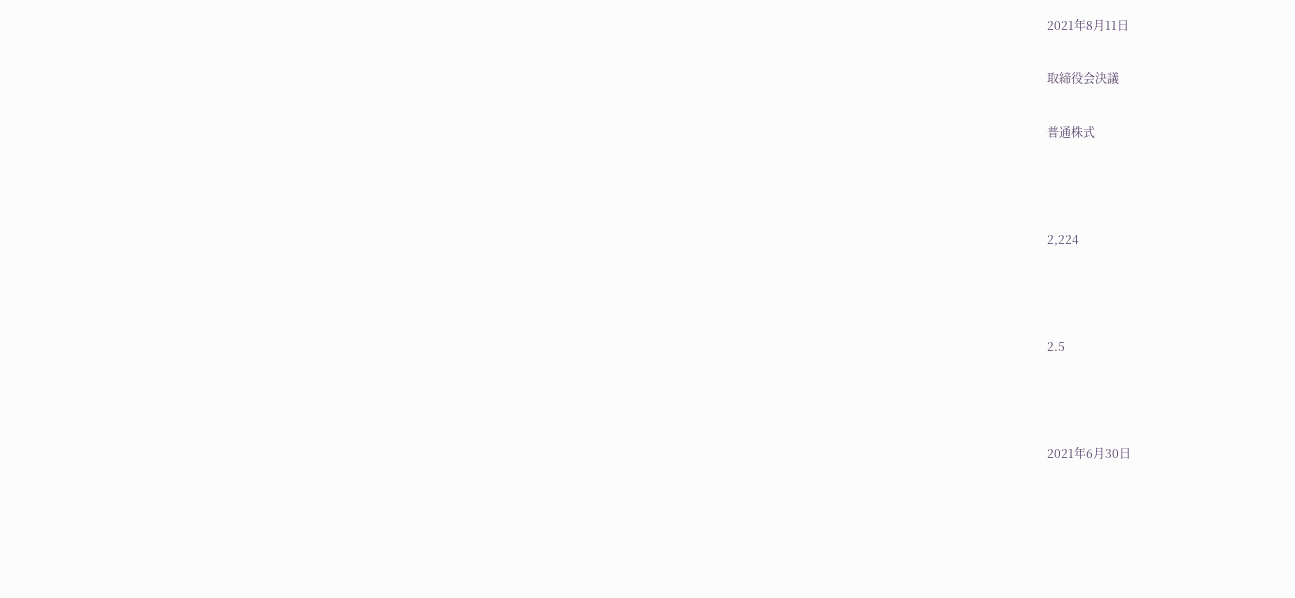2021年8月11日

取締役会決議

普通株式



2,224



2.5



2021年6月30日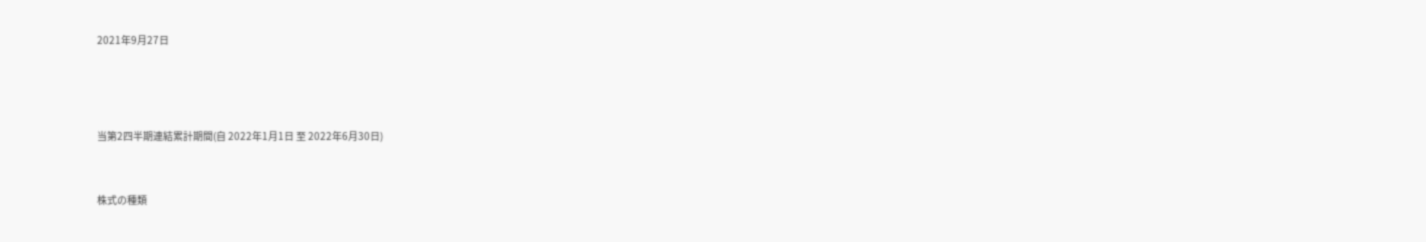2021年9月27日





当第2四半期連結累計期間(自 2022年1月1日 至 2022年6月30日)



株式の種類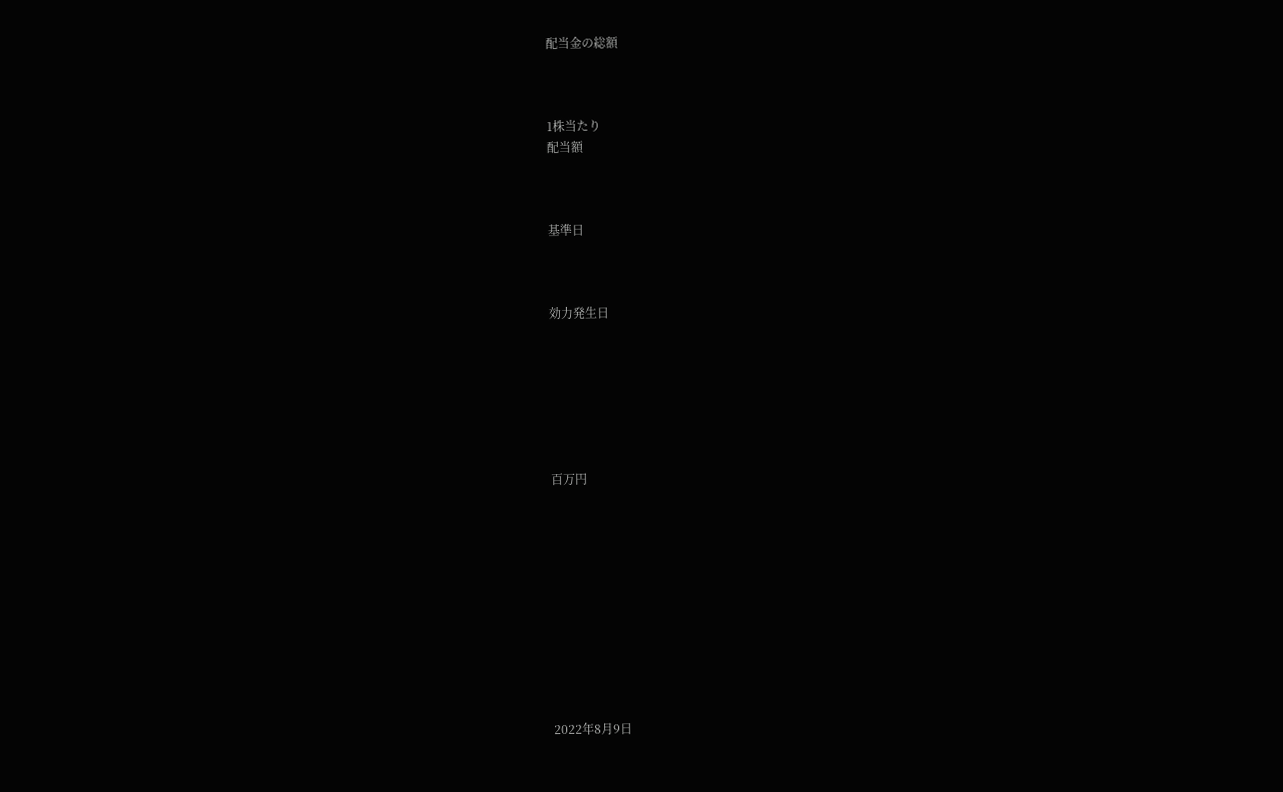配当金の総額



1株当たり
配当額



基準日



効力発生日







百万円











2022年8月9日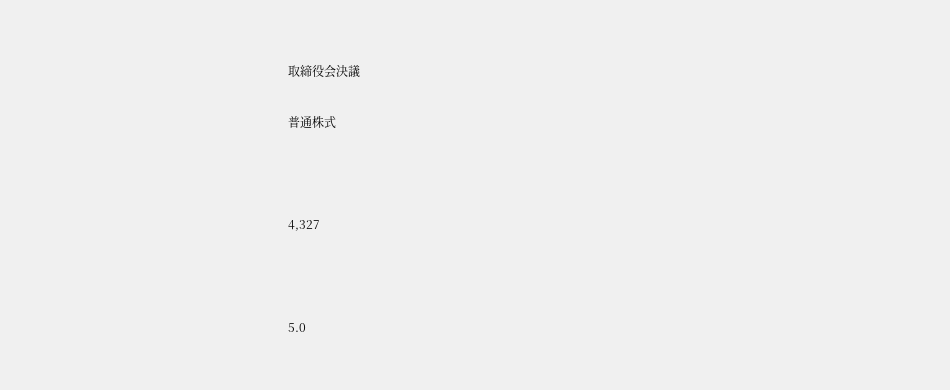取締役会決議

普通株式



4,327



5.0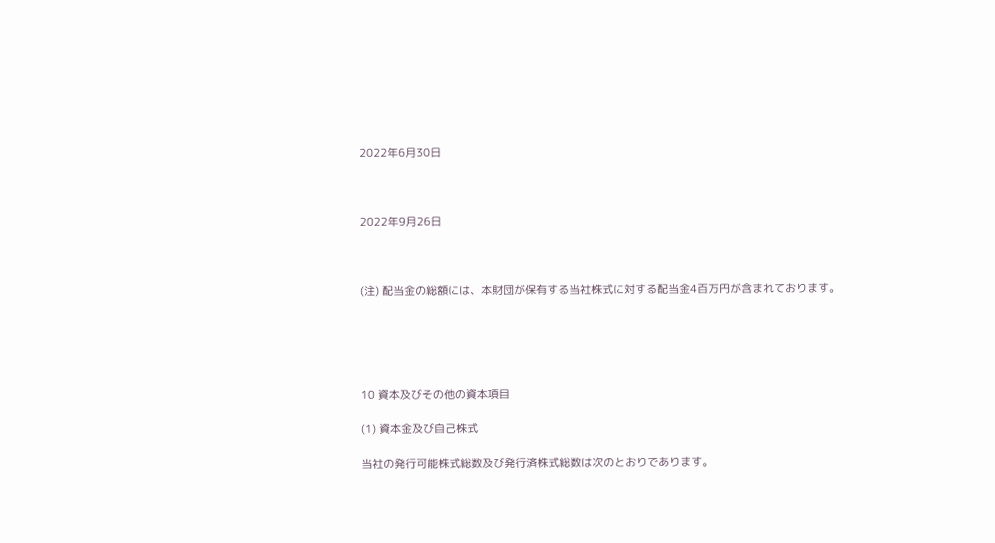2022年6月30日



2022年9月26日



(注) 配当金の総額には、本財団が保有する当社株式に対する配当金4百万円が含まれております。





10 資本及びその他の資本項目

(1) 資本金及び自己株式

当社の発行可能株式総数及び発行済株式総数は次のとおりであります。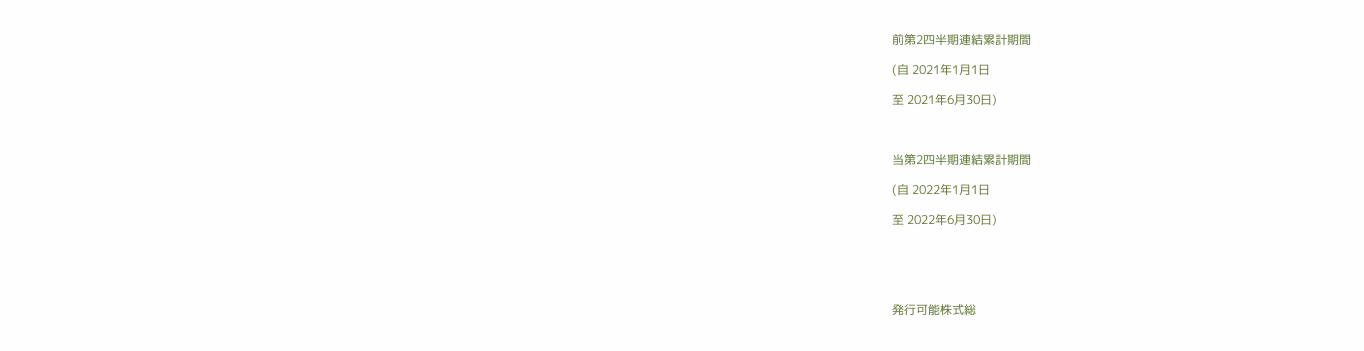前第2四半期連結累計期間

(自 2021年1月1日

至 2021年6月30日)



当第2四半期連結累計期間

(自 2022年1月1日

至 2022年6月30日)





発行可能株式総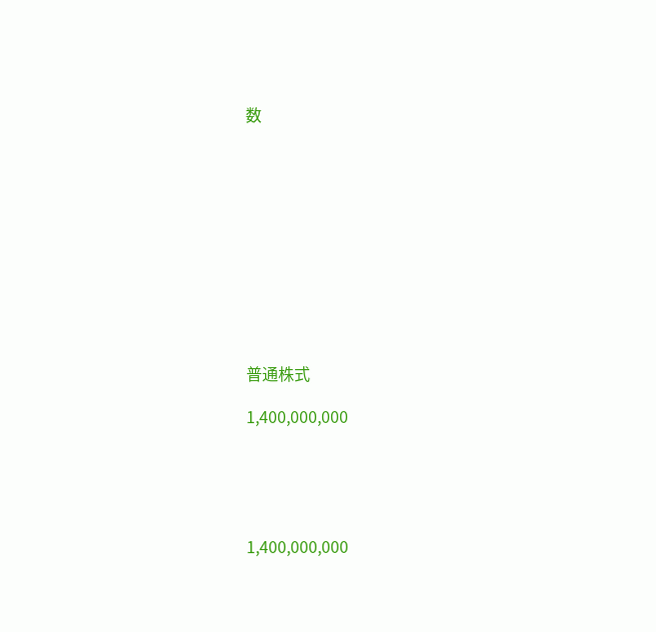数











普通株式

1,400,000,000





1,400,000,000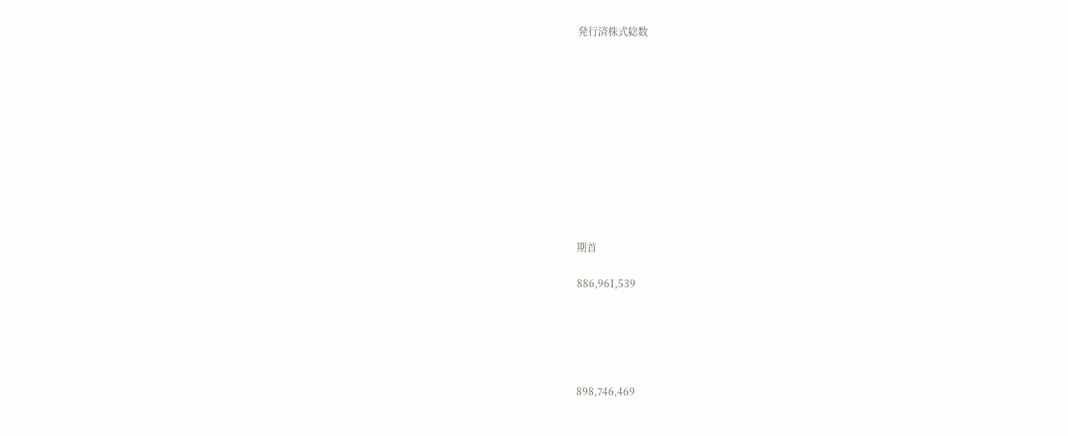発行済株式総数











期首

886,961,539





898,746,469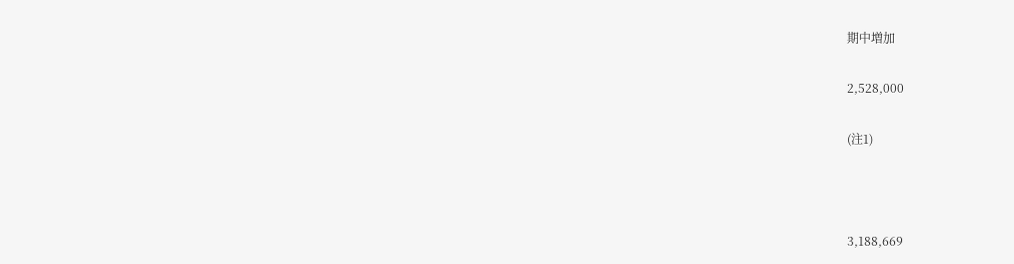期中増加

2,528,000

(注1)



3,188,669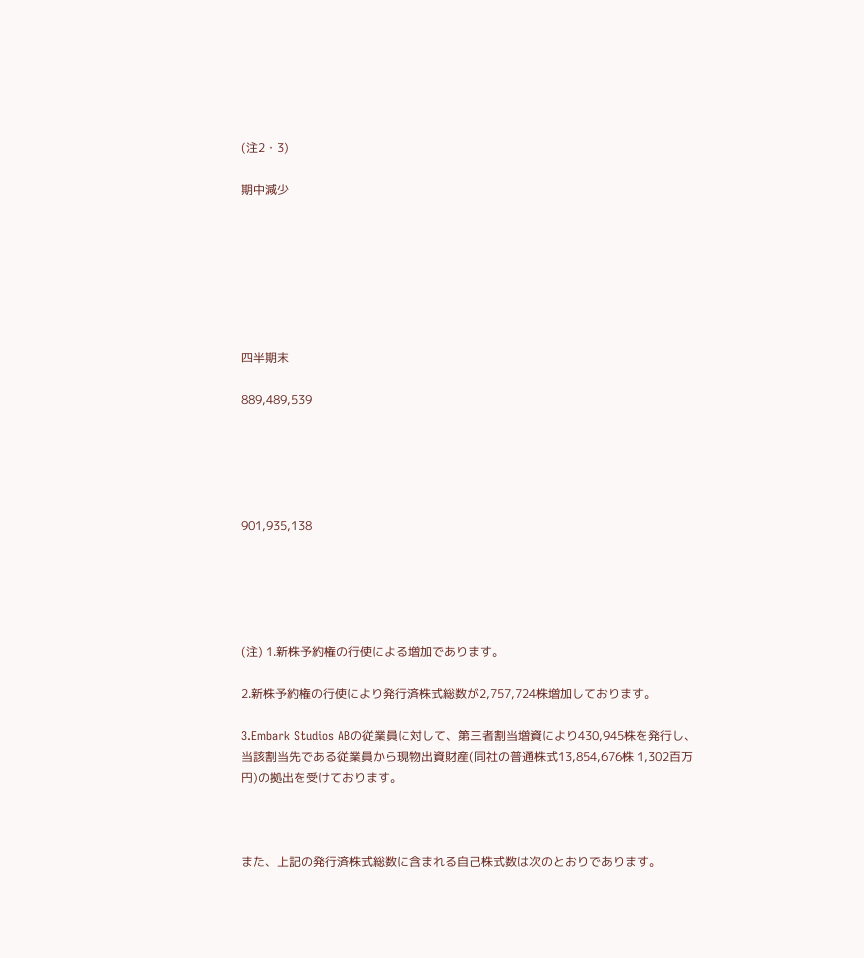(注2・3)

期中減少







四半期末

889,489,539





901,935,138





(注) 1.新株予約権の行使による増加であります。

2.新株予約権の行使により発行済株式総数が2,757,724株増加しております。

3.Embark Studios ABの従業員に対して、第三者割当増資により430,945株を発行し、当該割当先である従業員から現物出資財産(同社の普通株式13,854,676株 1,302百万円)の拠出を受けております。



また、上記の発行済株式総数に含まれる自己株式数は次のとおりであります。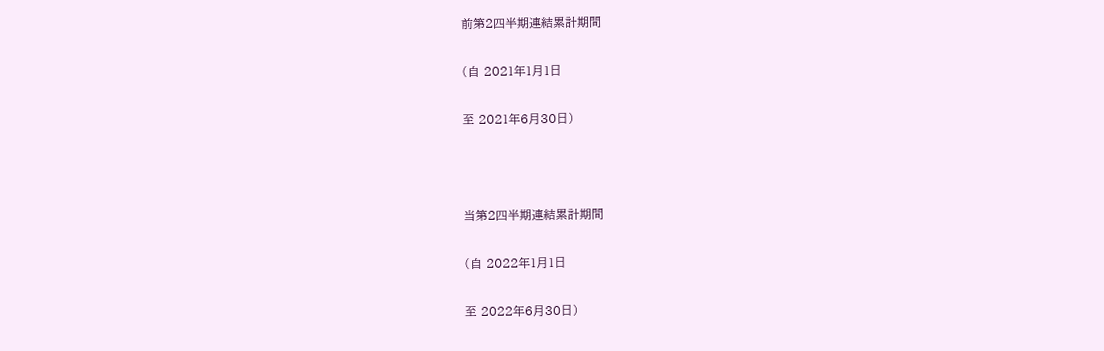前第2四半期連結累計期間

(自 2021年1月1日

至 2021年6月30日)



当第2四半期連結累計期間

(自 2022年1月1日

至 2022年6月30日)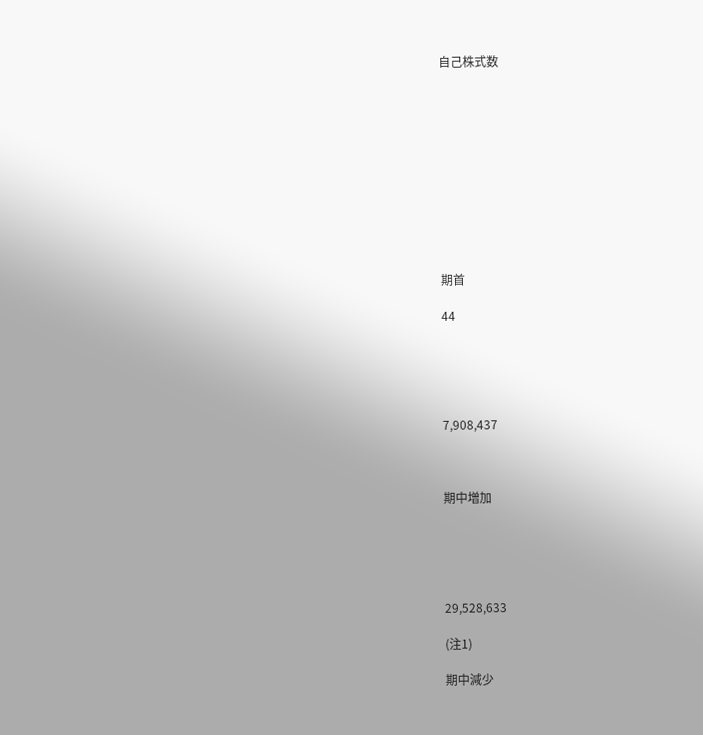自己株式数











期首

44





7,908,437



期中増加





29,528,633

(注1)

期中減少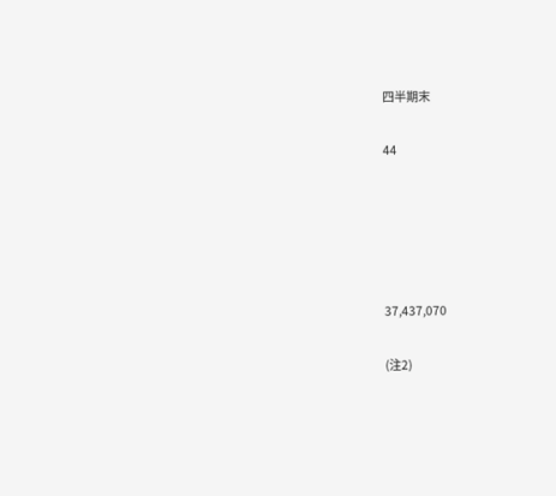四半期末

44





37,437,070

(注2)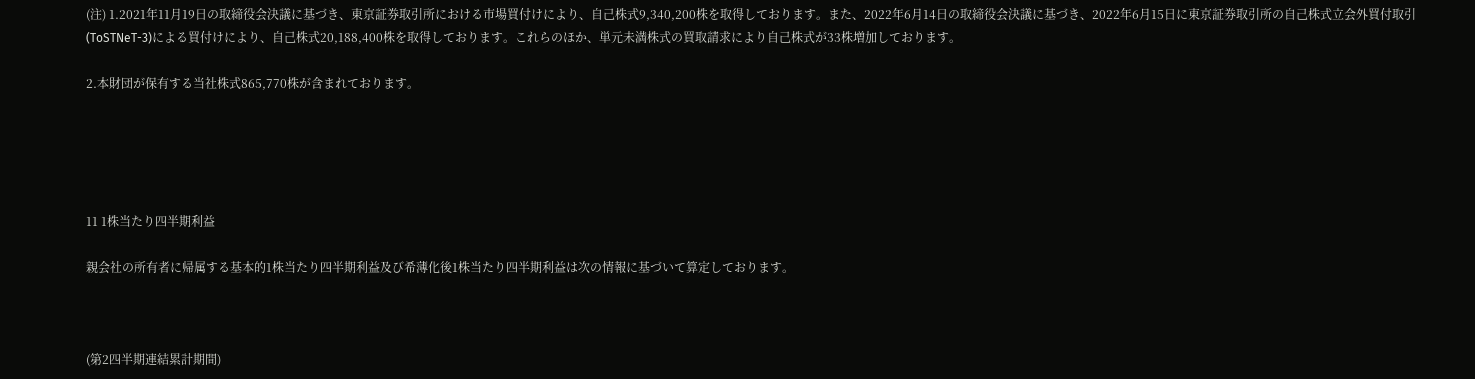(注) 1.2021年11月19日の取締役会決議に基づき、東京証券取引所における市場買付けにより、自己株式9,340,200株を取得しております。また、2022年6月14日の取締役会決議に基づき、2022年6月15日に東京証券取引所の自己株式立会外買付取引(ToSTNeT-3)による買付けにより、自己株式20,188,400株を取得しております。これらのほか、単元未満株式の買取請求により自己株式が33株増加しております。

2.本財団が保有する当社株式865,770株が含まれております。





11 1株当たり四半期利益

親会社の所有者に帰属する基本的1株当たり四半期利益及び希薄化後1株当たり四半期利益は次の情報に基づいて算定しております。



(第2四半期連結累計期間)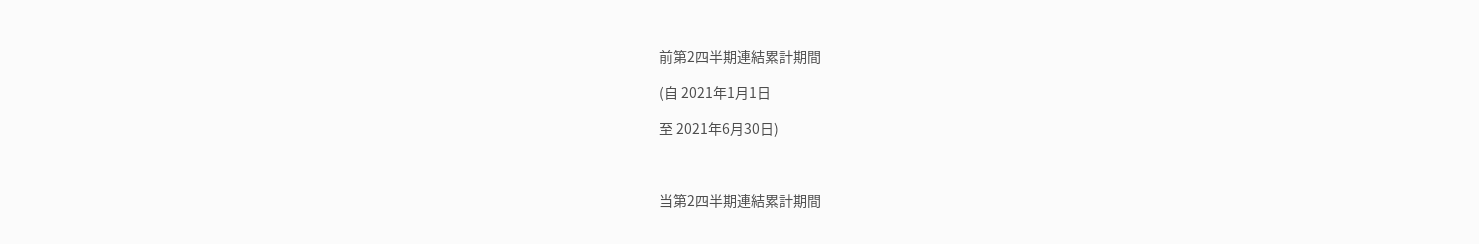前第2四半期連結累計期間

(自 2021年1月1日

至 2021年6月30日)



当第2四半期連結累計期間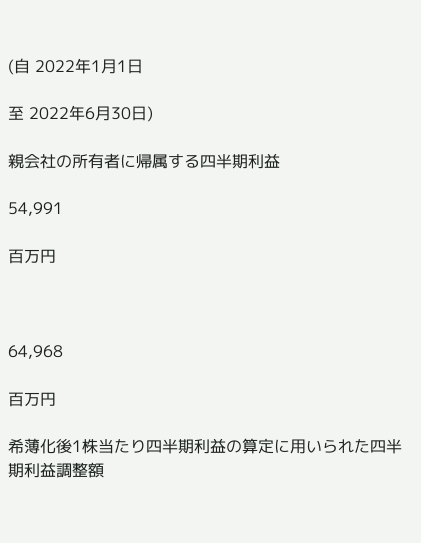(自 2022年1月1日

至 2022年6月30日)

親会社の所有者に帰属する四半期利益

54,991

百万円



64,968

百万円

希薄化後1株当たり四半期利益の算定に用いられた四半期利益調整額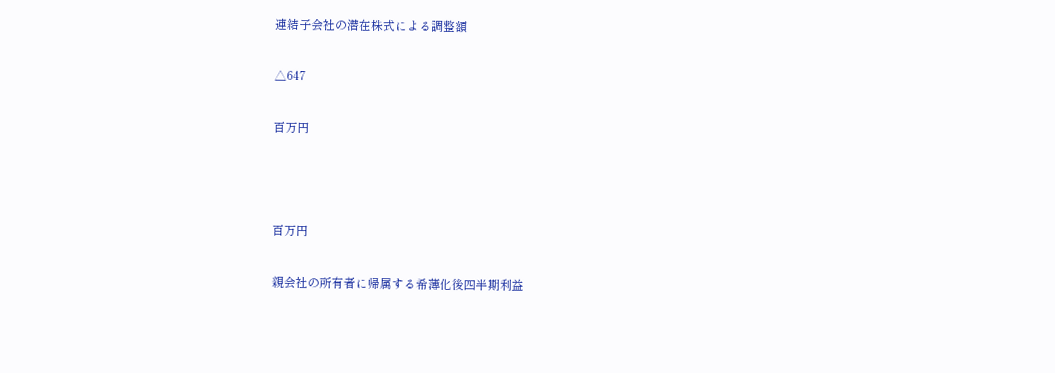連結子会社の潜在株式による調整額

△647

百万円



百万円

親会社の所有者に帰属する希薄化後四半期利益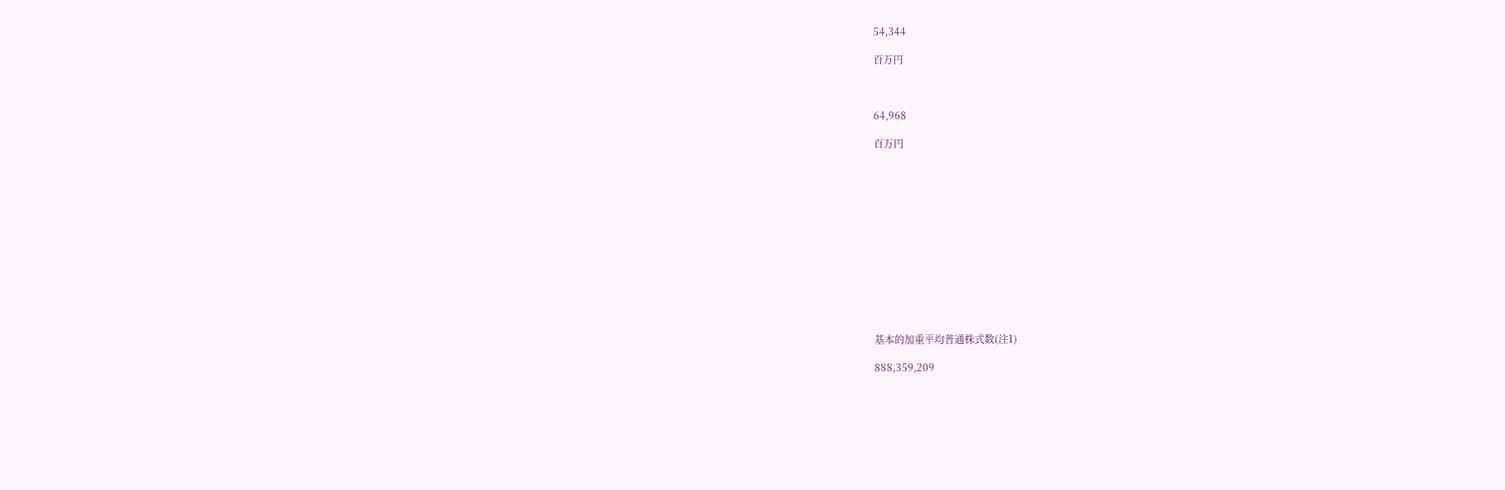54,344

百万円



64,968

百万円













基本的加重平均普通株式数(注1)

888,359,209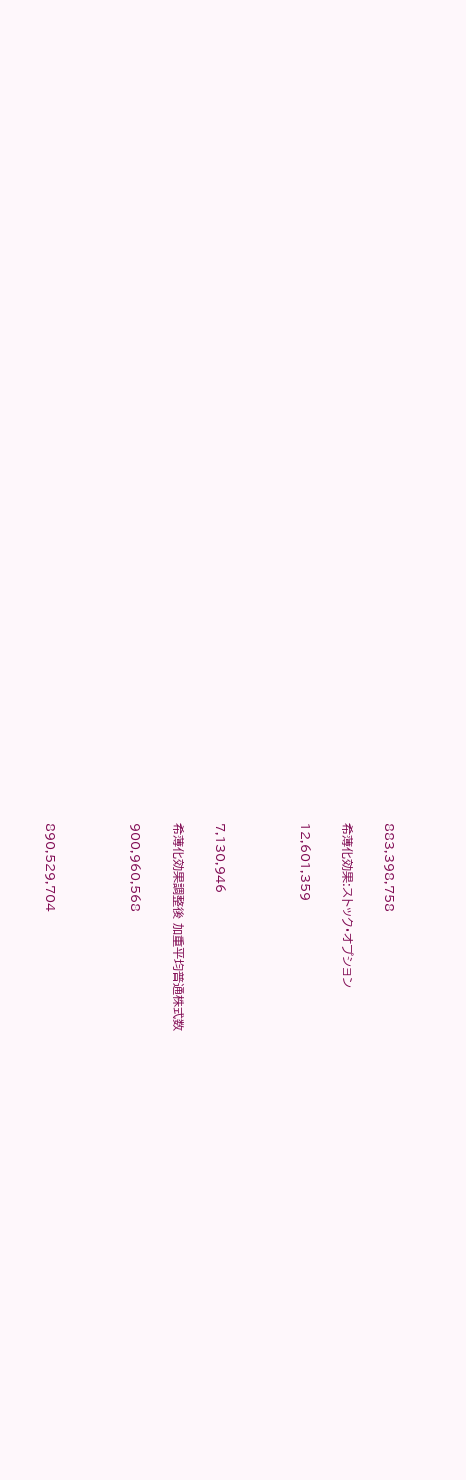883,398,758

希薄化効果:ストック・オプション

12,601,359



7,130,946

希薄化効果調整後 加重平均普通株式数

900,960,568



890,529,704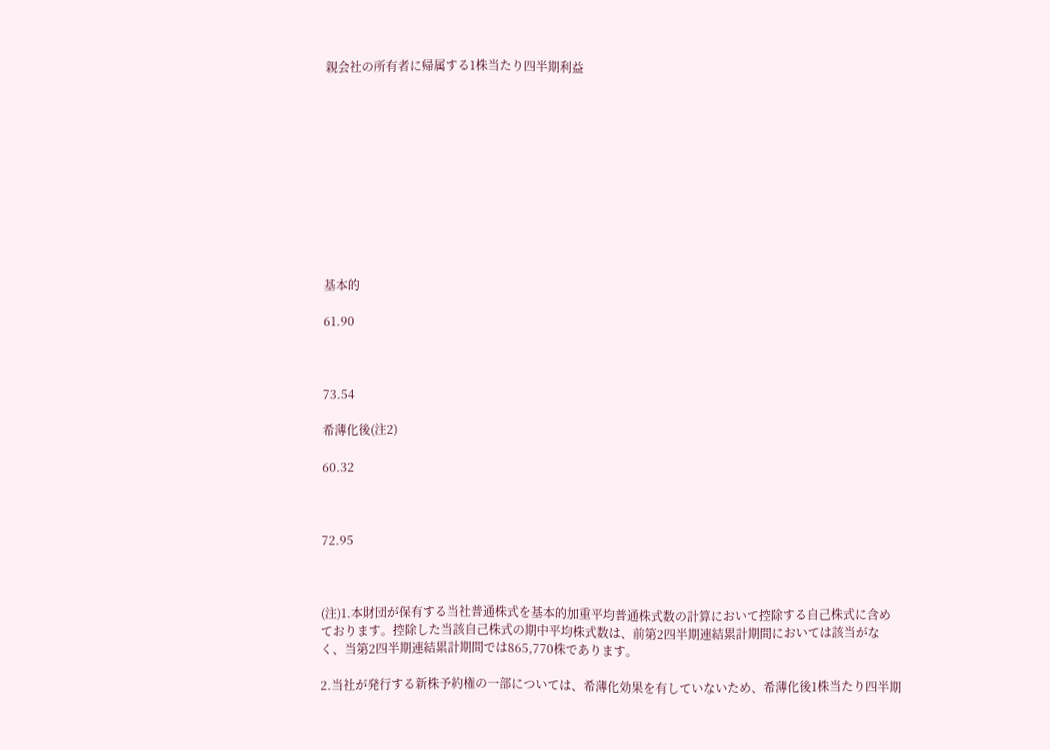親会社の所有者に帰属する1株当たり四半期利益











基本的

61.90



73.54

希薄化後(注2)

60.32



72.95



(注)1.本財団が保有する当社普通株式を基本的加重平均普通株式数の計算において控除する自己株式に含めております。控除した当該自己株式の期中平均株式数は、前第2四半期連結累計期間においては該当がなく、当第2四半期連結累計期間では865,770株であります。

2.当社が発行する新株予約権の一部については、希薄化効果を有していないため、希薄化後1株当たり四半期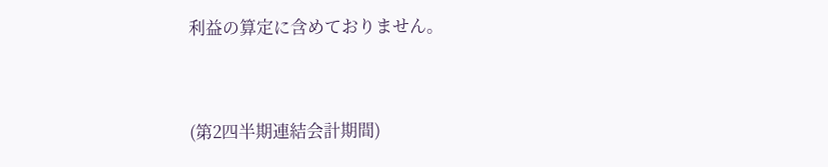利益の算定に含めておりません。



(第2四半期連結会計期間)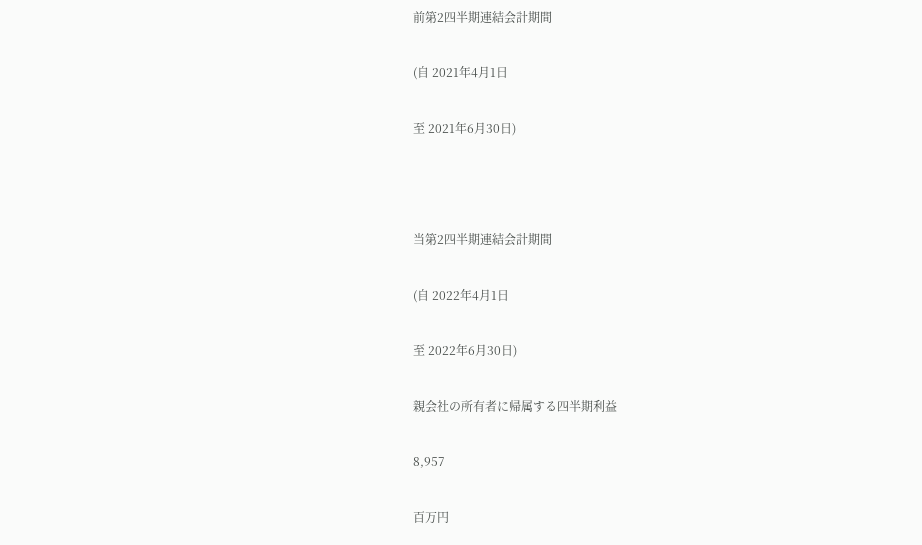前第2四半期連結会計期間

(自 2021年4月1日

至 2021年6月30日)



当第2四半期連結会計期間

(自 2022年4月1日

至 2022年6月30日)

親会社の所有者に帰属する四半期利益

8,957

百万円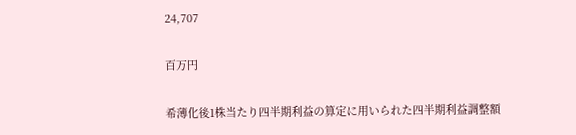24,707

百万円

希薄化後1株当たり四半期利益の算定に用いられた四半期利益調整額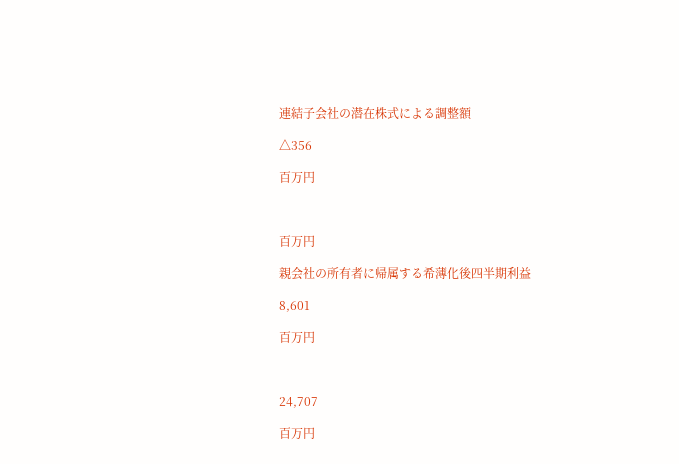連結子会社の潜在株式による調整額

△356

百万円



百万円

親会社の所有者に帰属する希薄化後四半期利益

8,601

百万円



24,707

百万円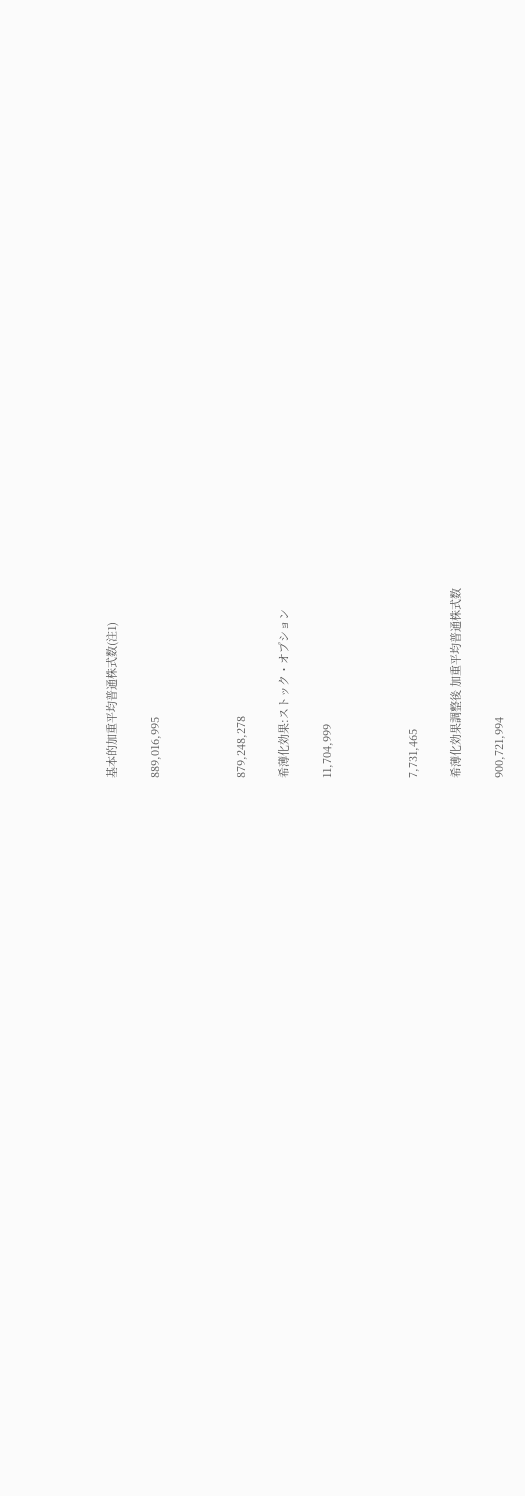基本的加重平均普通株式数(注1)

889,016,995



879,248,278

希薄化効果:ストック・オプション

11,704,999



7,731,465

希薄化効果調整後 加重平均普通株式数

900,721,994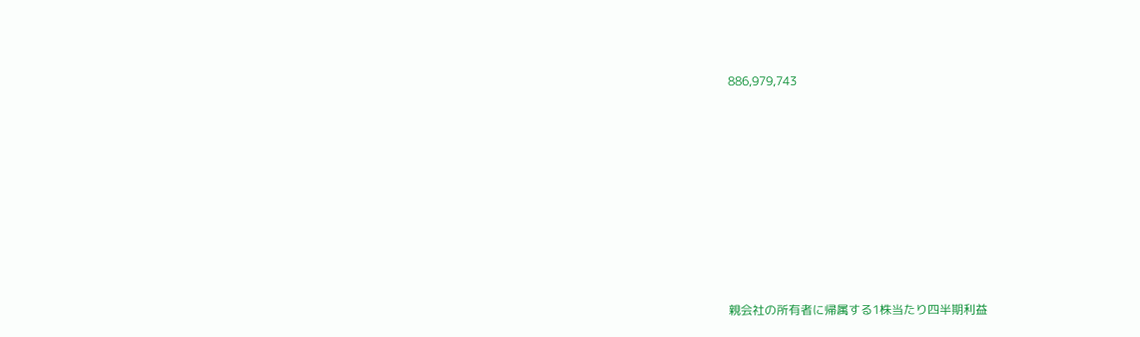886,979,743













親会社の所有者に帰属する1株当たり四半期利益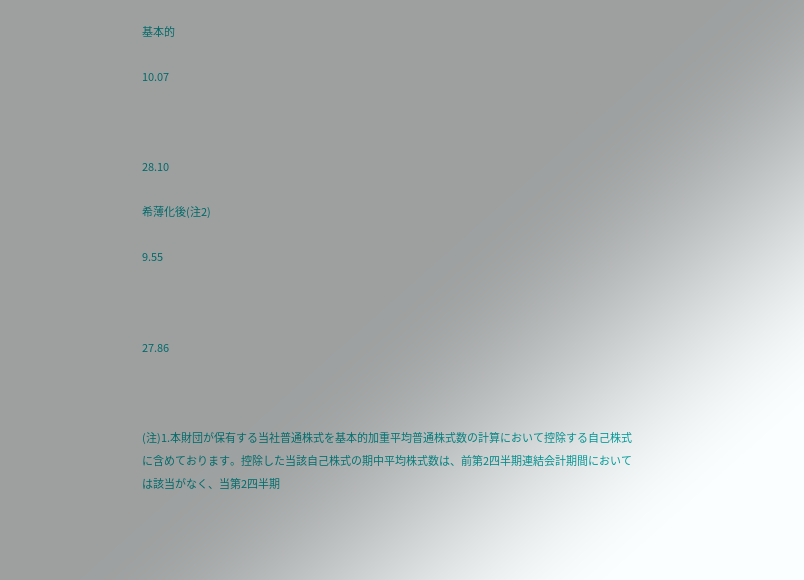基本的

10.07



28.10

希薄化後(注2)

9.55



27.86



(注)1.本財団が保有する当社普通株式を基本的加重平均普通株式数の計算において控除する自己株式に含めております。控除した当該自己株式の期中平均株式数は、前第2四半期連結会計期間においては該当がなく、当第2四半期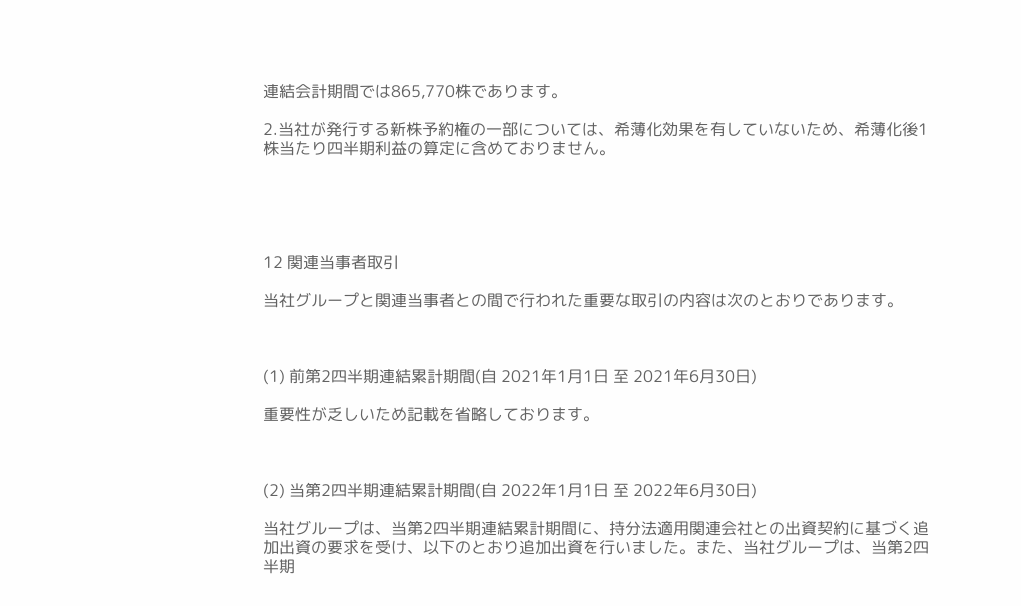連結会計期間では865,770株であります。

2.当社が発行する新株予約権の一部については、希薄化効果を有していないため、希薄化後1株当たり四半期利益の算定に含めておりません。





12 関連当事者取引

当社グループと関連当事者との間で行われた重要な取引の内容は次のとおりであります。



(1) 前第2四半期連結累計期間(自 2021年1月1日 至 2021年6月30日)

重要性が乏しいため記載を省略しております。



(2) 当第2四半期連結累計期間(自 2022年1月1日 至 2022年6月30日)

当社グループは、当第2四半期連結累計期間に、持分法適用関連会社との出資契約に基づく追加出資の要求を受け、以下のとおり追加出資を行いました。また、当社グループは、当第2四半期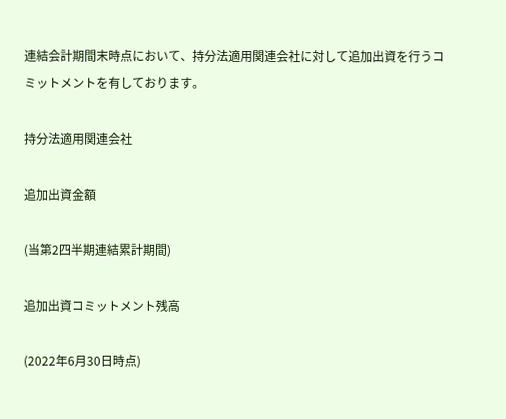連結会計期間末時点において、持分法適用関連会社に対して追加出資を行うコミットメントを有しております。

持分法適用関連会社

追加出資金額

(当第2四半期連結累計期間)

追加出資コミットメント残高

(2022年6月30日時点)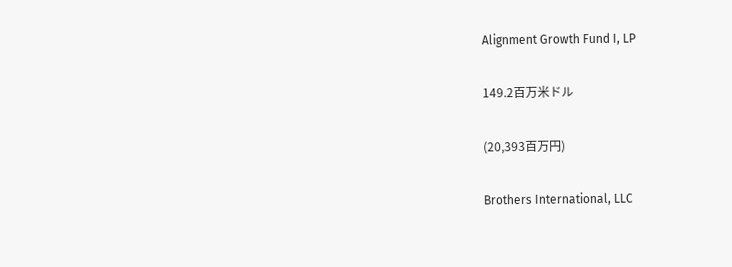Alignment Growth Fund I, LP

149.2百万米ドル

(20,393百万円)

Brothers International, LLC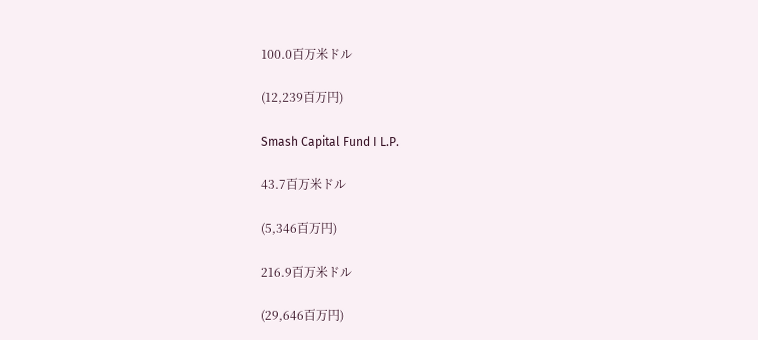100.0百万米ドル

(12,239百万円)

Smash Capital Fund I L.P.

43.7百万米ドル

(5,346百万円)

216.9百万米ドル

(29,646百万円)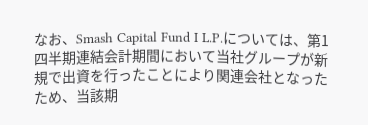なお、Smash Capital Fund I L.P.については、第1四半期連結会計期間において当社グループが新規で出資を行ったことにより関連会社となったため、当該期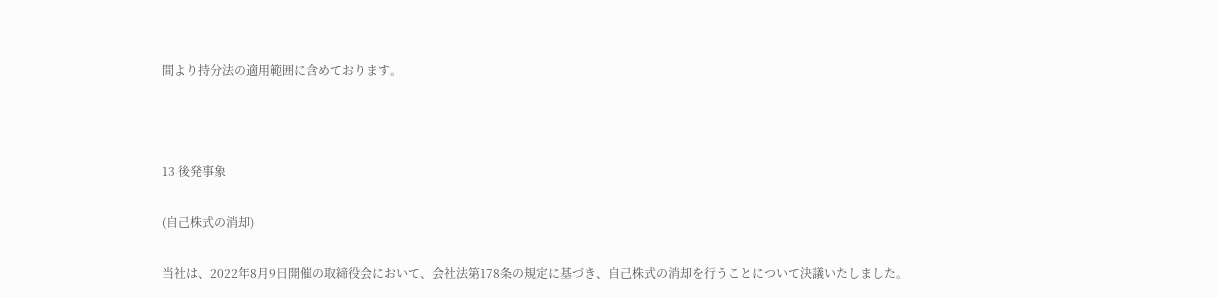間より持分法の適用範囲に含めております。



13 後発事象

(自己株式の消却)

当社は、2022年8月9日開催の取締役会において、会社法第178条の規定に基づき、自己株式の消却を行うことについて決議いたしました。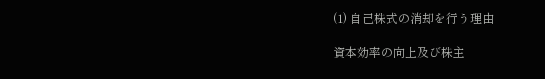(1) 自己株式の消却を行う理由

資本効率の向上及び株主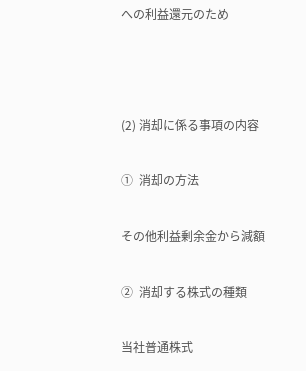への利益還元のため



(2) 消却に係る事項の内容

①  消却の方法

その他利益剰余金から減額

②  消却する株式の種類

当社普通株式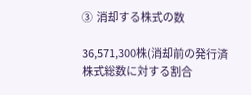③  消却する株式の数

36,571,300株(消却前の発行済株式総数に対する割合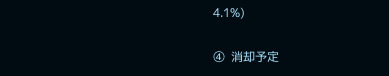4.1%)

④  消却予定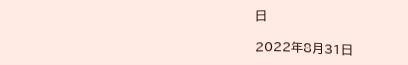日

2022年8月31日